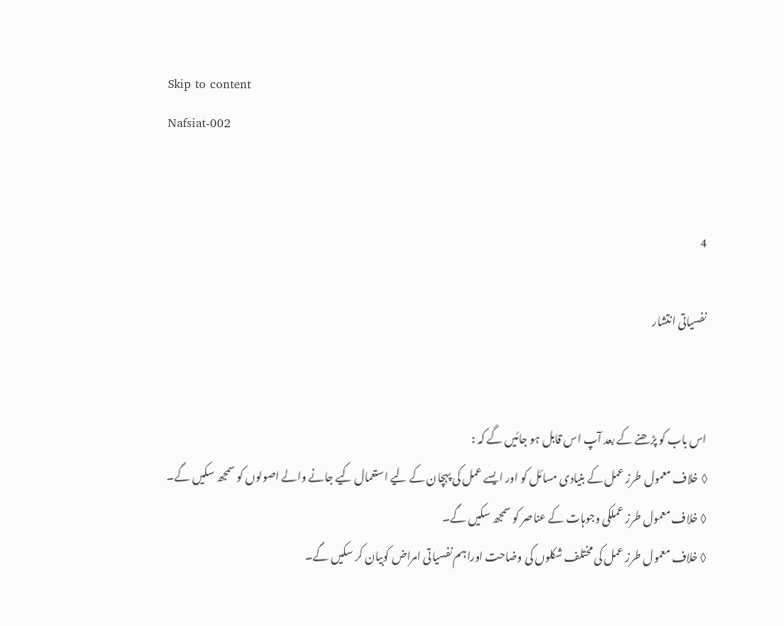Skip to content
Nafsiat-002


4

نفسیاتی انتشار


اس باب کو پڑھنے کے بعد آپ اس قابل ہو جائیں گے کہ :
◊ خلاف معمول طرز عمل کے بنیادی مسائل کو اور ایسے عمل کی پہچان کے لیے استعمال کیے جانے والے اصولوں کو سمجھ سکیں گے۔
◊ خلاف معمول طرز عملکی وجوہات کے عناصر کو سمجھ سکیں گے۔
◊ خلاف معمول طرز عمل کی مختلف شکلوں کی وضاحت اوراہم نفسیاتی امراض کوبیان کر سکیں گے۔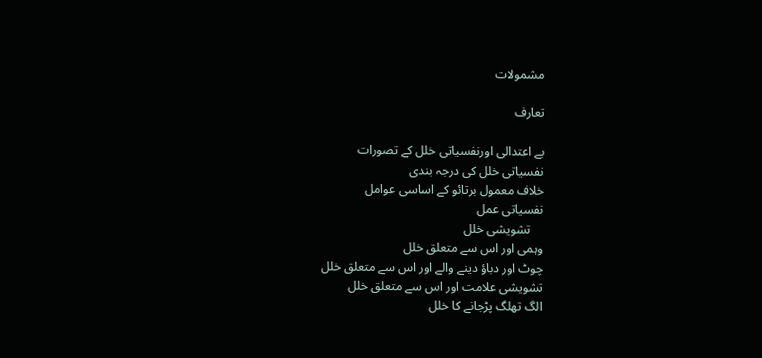مشمولات

تعارف

بے اعتدالی اورنفسیاتی خلل کے تصورات
نفسیاتی خلل کی درجہ بندی
خلاف معمول برتائو کے اساسی عوامل
نفسیاتی عمل
    تشویشی خلل
وہمی اور اس سے متعلق خلل
چوٹ اور دباؤ دینے والے اور اس سے متعلق خلل
تشویشی علامت اور اس سے متعلق خلل
الگ تھلگ پڑجانے کا خلل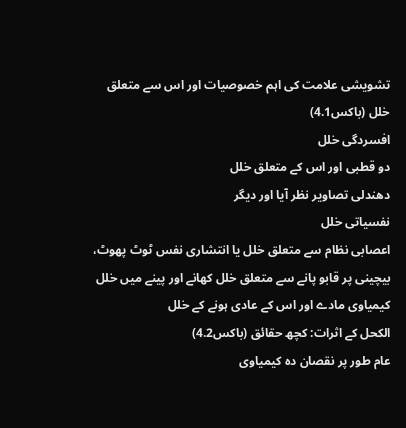تشویشی علامت کی اہم خصوصیات اور اس سے متعلق خلل (باکس4.1)
افسردگی خلل
دو قطبی اور اس کے متعلق خلل
دھندلی تصاویر نظر آیا اور دیگر
نفسیاتی خلل
اعصابی نظام سے متعلق خلل یا انتشاری نفس ٹوٹ پھوٹ، بیچینی پر قابو پانے سے متعلق خلل کھانے اور پینے میں خلل
کیمیاوی مادے اور اس کے عادی ہونے کے خلل
الکحل کے اثرات: کچھ حقائق (باکس4.2)
عام طور پر نقصان دہ کیمیاوی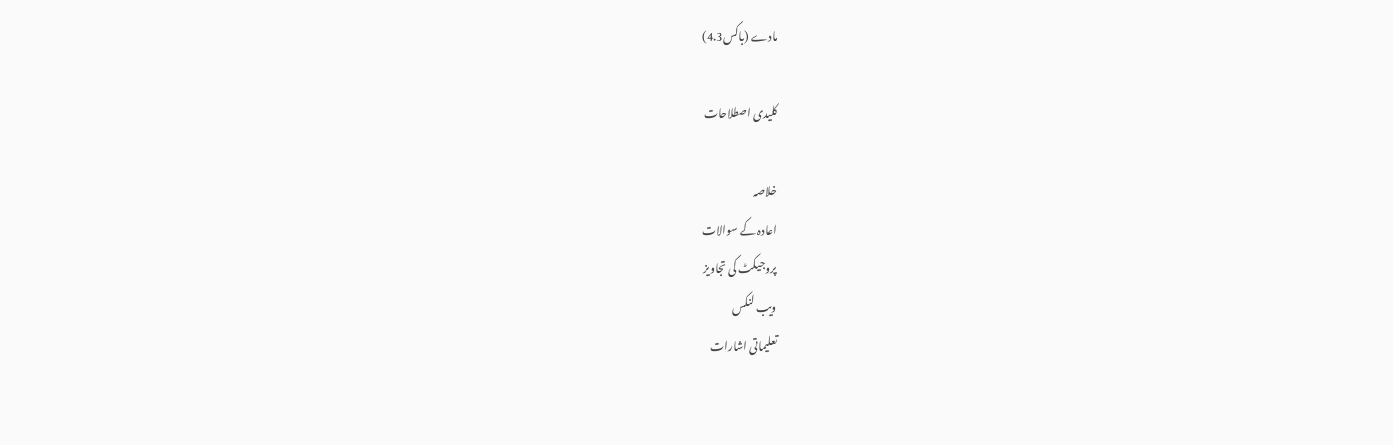مادے (باکس4.3)

کلیدی اصطلاحات

خلاصہ
اعادہ کے سوالات
پروجیکٹ کی تجاویز
ویب لنکس
تعلیماتی اشارات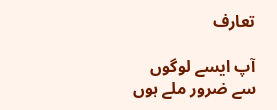تعارف

آپ ایسے لوگوں سے ضرور ملے ہوں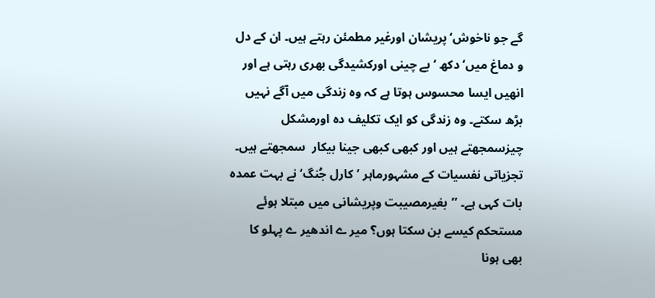گے جو ناخوش‘ پریشان اورغیر مطمئن رہتے ہیں۔ ان کے دل و دماغ میں‘ دکھ ‘ بے چینی اورکشیدگی بھری رہتی ہے اور انھیں ایسا محسوس ہوتا ہے کہ وہ زندگی میں آگے نہیں بڑھ سکتے۔ وہ زندگی کو ایک تکلیف دہ اورمشکل چیزسمجھتے ہیں اور کبھی کبھی جینا بیکار  سمجھتے ہیں۔ تجزیاتی نفسیات کے مشہورماہر ’کارل جُنگ‘ نے بہت عمدہ بات کہی ہے۔ ’’بغیرمصیبت وپریشانی میں مبتلا ہوئے مستحکم کیسے بن سکتا ہوں؟ میر ے اندھیر ے پہلو کا بھی ہونا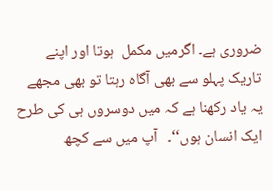ضروری ہے۔ اگرمیں مکمل  ہوتا اور اپنے تاریک پہلو سے بھی آگاہ رہتا تو بھی مجھے یہ یاد رکھنا ہے کہ میں دوسروں ہی کی طرح ایک انسان ہوں‘‘۔   آپ میں سے کچھ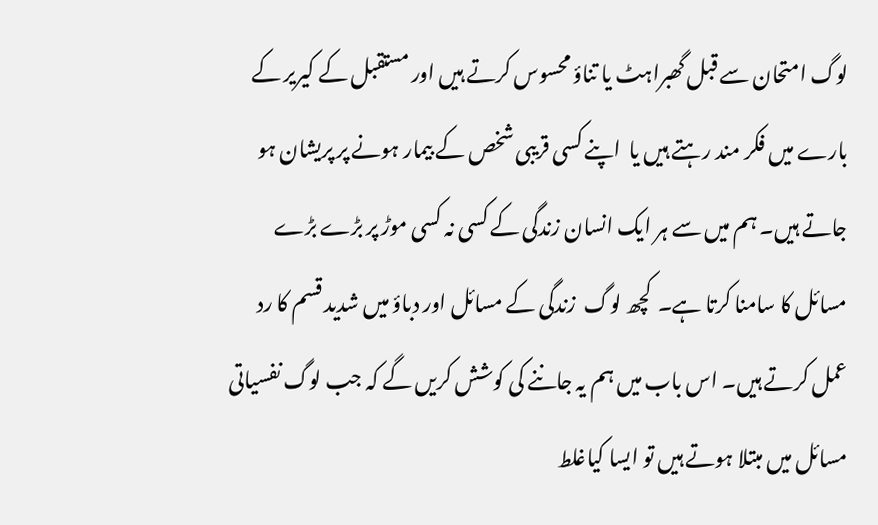لوگ امتحان سے قبل گھبراہٹ یا تناؤ محسوس کرتے ہیں اور مستقبل کے کیریر کے بارے میں فکر مند رہتے ہیں یا  اپنے کسی قریبی شخص کے بیمار ہونے پر پریشان ہو جاتے ہیں۔ ہم میں سے ہر ایک انسان زندگی کے کسی نہ کسی موڑ پر بڑے بڑے مسائل کا سامنا کرتا ہے۔  کچھ لوگ  زندگی کے مسائل اور دباؤ میں شدید قسم کا رد عمل کرتے ہیں۔ اس باب میں ہم یہ جاننے کی کوشش کریں گے کہ جب لوگ نفسیاتی مسائل میں مبتلا ہوتے ہیں تو ایسا کیاغلط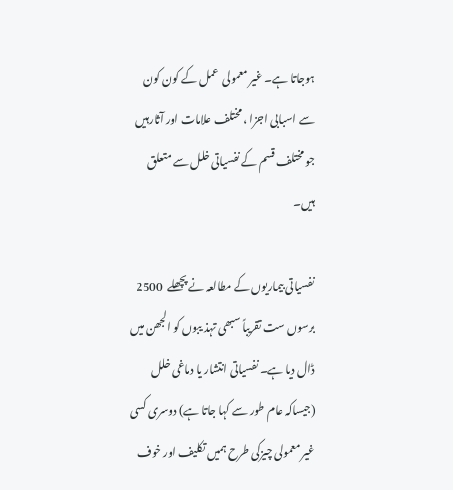ہوجاتا ہے۔ غیر معمولی  عمل کے کون کون سے اسبابی اجزا ، مختلف علامات اور آثارہیں جو مختلف قسم کے نفسیاتی خلل سے متعلق ہیں۔

نفسیاتی بیماریوں کے مطالعہ نے پچھلے  2500 برسوں ست تقریباً سبھی تہذ یبوں کو الجھن میں ڈال دیا ہے۔ نفسیاتی انتشار یا دماغی خلل (جیساکہ عام طور سے کہا جاتا ہے) دوسری کسی غیر معمولی چیزکی طرح ہمیں تکلیف اور خوف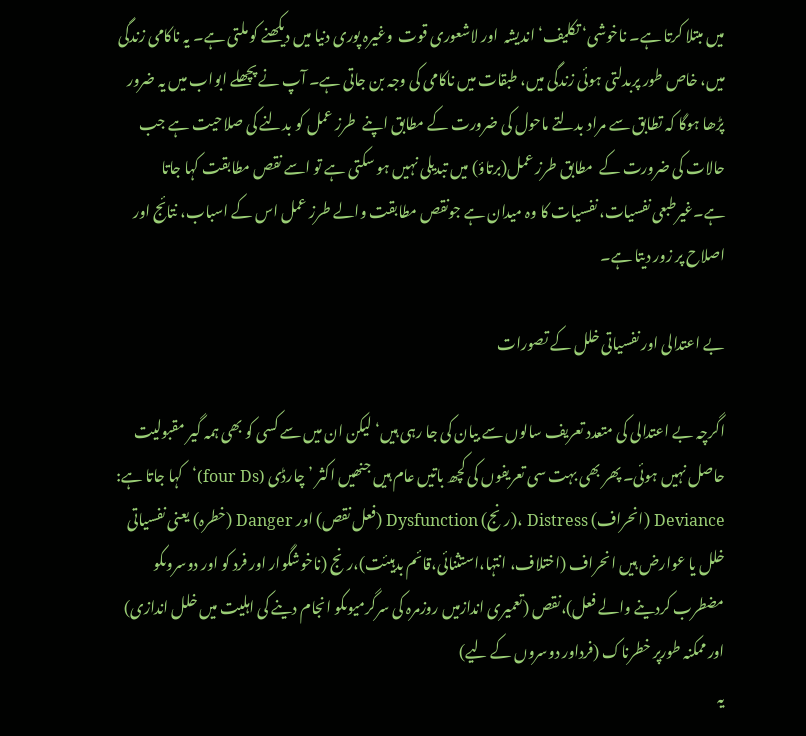میں مبتلا کرتا ہے۔ ناخوشی‘ تکلیف‘ اندیشہ  اور لاشعوری قوت  وغیرہ پوری دنیا میں دیکھنے کو ملتی ہے۔ یہ ناکامی زندگی میں، خاص طور پربدلتی ہوئی زندگی میں، طبقات میں ناکامی کی وجہ بن جاتی ہے۔ آپ نے پچھلے ابواب میں یہ ضرور پڑھا ہوگا کہ تطابق سے مراد بدلتے ماحول کی ضرورت کے مطابق اپنے  طرز عمل کو بدلنے کی صلاحیت ہے جب حالات کی ضرورت کے  مطابق طرز عمل(برتاؤ) میں تبدیلی نہیں ہو سکتی ہے تو اسے نقص مطابقت کہا جاتا ہے۔غیرطبعی نفسیات، نفسیات کا وہ میدان ہے جونقص مطابقت والے طرز عمل اس کے اسباب، نتائج اور اصلاح پر زور دیتا ہے۔

بے اعتدالی اور نفسیاتی خلل کے تصورات

اگرچہ بے اعتدالی کی متعدد تعریف سالوں سے بیان کی جا رہی ہیں‘ لیکن ان میں سے کسی کو بھی ہمہ گیر مقبولیت حاصل نہیں ہوئی۔ پھر بھی بہت سی تعریفوں کی کچھ باتیں عام ہیں جنھیں اکثر ’چارڈی (four Ds)‘کہا جاتا ہے: Deviance (انحراف) Distress ،(رنج) Dysfunction (فعل نقص) اور Danger (خطرہ) یعنی نفسیاتی خلل یا عوارض ہیں انحراف (اختلاف، انتہا،استثنائی،قائم بدہیئت)،رنج (ناخوشگوار اور فرد کو اور دوسروںکو مضطرب کردینے والے فعل)،نقص (تعمیری اندازمیں روزمرہ کی سرگرمیوںکو انجام دینے کی اہلیت میں خلل اندازی) اور ممکنہ طورپر خطرناک (فرداور دوسروں کے لیے)
یہ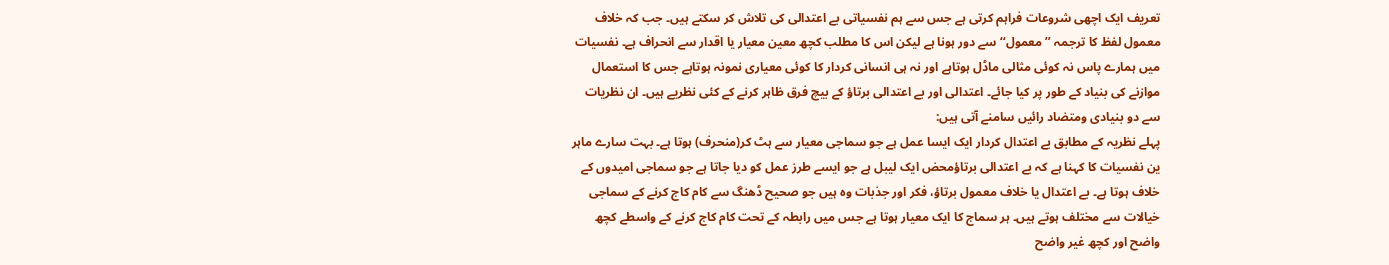تعریف ایک اچھی شروعات فراہم کرتی ہے جس سے ہم نفسیاتی بے اعتدالی کی تلاش کر سکتے ہیں۔ جب کہ خلاف معمول لفظ کا ترجمہ ’’معمول‘‘ سے دور ہونا ہے لیکن اس کا مطلب کچھ معین معیار یا اقدار سے انحراف ہے۔ نفسیات میں ہمارے پاس نہ کوئی مثالی ماڈل ہوتاہے اور نہ ہی انسانی کردار کا کوئی معیاری نمونہ ہوتاہے جس کا استعمال موازنے کی بنیاد کے طور پر کیا جائے۔ اعتدالی اور بے اعتدالی برتاؤ کے بیچ فرق ظاہر کرنے کے کئی نظریے ہیں۔ ان نظریات سے دو بنیادی ومتضاد رائیں سامنے آتی ہیں:
پہلے نظریہ کے مطابق بے اعتدال کردار ایک ایسا عمل ہے جو سماجی معیار سے ہٹ کر(منحرف) ہوتا ہے۔ بہت سارے ماہر ین نفسیات کا کہنا ہے کہ بے اعتدالی برتاؤمحض ایک لیبل ہے جو ایسے طرز عمل کو دیا جاتا ہے جو سماجی امیدوں کے خلاف ہوتا ہے۔ بے اعتدال یا خلاف معمول برتاؤ، فکر اور جذبات وہ ہیں جو صحیح ڈھنگ سے کام کاج کرنے کے سماجی خیالات سے مختلف ہوتے ہیں۔ ہر سماج کا ایک معیار ہوتا ہے جس میں رابطہ کے تحت کام کاج کرنے کے واسطے کچھ واضح اور کچھ غیر واضح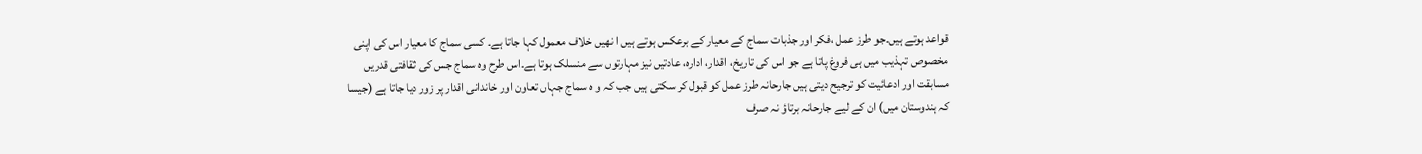قواعد ہوتے ہیں۔جو طرز عمل ،فکر اور جذبات سماج کے معیار کے برعکس ہوتے ہیں ا نھیں خلاف معمول کہا جاتا ہے۔ کسی سماج کا معیار اس کی اپنی مخصوص تہذیب میں ہی فروغ پاتا ہے جو اس کی تاریخ، اقدار، ادارہ، عادتیں نیز مہارتوں سے منسلک ہوتا ہے۔اس طرح وہ سماج جس کی ثقافتی قدریں مسابقت اور ادعائیت کو ترجیح دیتی ہیں جارحانہ طرز عمل کو قبول کر سکتی ہیں جب کہ و ہ سماج جہاں تعاون اور خاندانی اقدار پر زور دیا جاتا ہے (جیسا کہ ہندوستان میں) ان کے لیے جارحانہ برتاؤ نہ صرف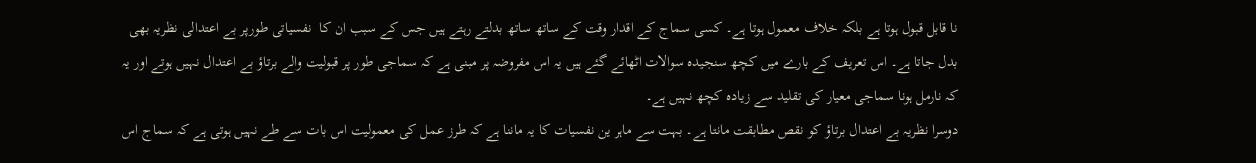نا قابل قبول ہوتا ہے بلکہ خلاف معمول ہوتا ہے۔ کسی سماج کے اقدار وقت کے ساتھ ساتھ بدلتے رہتے ہیں جس کے سبب ان کا  نفسیاتی طورپر بے اعتدالی نظریہ بھی بدل جاتا ہے۔ اس تعریف کے بارے میں کچھ سنجیدہ سوالات اٹھائے گئے ہیں یہ اس مفروضہ پر مبنی ہے کہ سماجی طور پر قبولیت والے برتاؤ بے اعتدال نہیں ہوتے اور یہ کہ نارمل ہونا سماجی معیار کی تقلید سے زیادہ کچھ نہیں ہے۔
دوسرا نظریہ بے اعتدال برتاؤ کو نقص مطابقت مانتا ہے۔ بہت سے ماہر ین نفسیات کا یہ ماننا ہے کہ طرز عمل کی معمولیت اس بات سے طے نہیں ہوتی ہے کہ سماج اس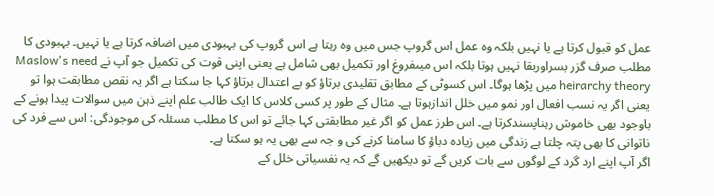عمل کو قبول کرتا ہے یا نہیں بلکہ وہ عمل اس گروپ جس میں وہ رہتا ہے اس گروپ کی بہبودی میں اضافہ کرتا ہے یا نہیں۔ بہبودی کا مطلب صرف گزر بسراوربقا نہیں ہوتا بلکہ اس میںفروغ اور تکمیل بھی شامل ہے یعنی اپنی قوت کی تکمیل جو آپ نے Maslow's need heirarchy theory میں پڑھا ہوگا۔ اس کسوٹی کے مطابق تقلیدی برتاؤ کو بے اعتدال برتاؤ کہا جا سکتا ہے اگر یہ نقص مطابقت ہوا تو یعنی اگر یہ نسب افعال اور نمو میں خلل اندازہوتا ہے۔ مثال کے طور پر کسی کلاس کا ایک طالب علم اپنے ذہن میں سوالات پیدا ہونے کے باوجود بھی خاموش رہناپسندکرتا ہے۔ اس طرز عمل کو اگر غیر مطابقتی کہا جائے تو اس کا مطلب مسئلہ کی موجودگی: اس سے فرد کی ناتوانی کا بھی پتہ چلتا ہے زندگی میں زیادہ دباؤ کا سامنا کرنے کی و جہ سے بھی یہ ہو سکتا ہے۔
اگر آپ اپنے ارد گرد کے لوگوں سے بات کریں گے تو دیکھیں گے کہ یہ نفسیاتی خلل کے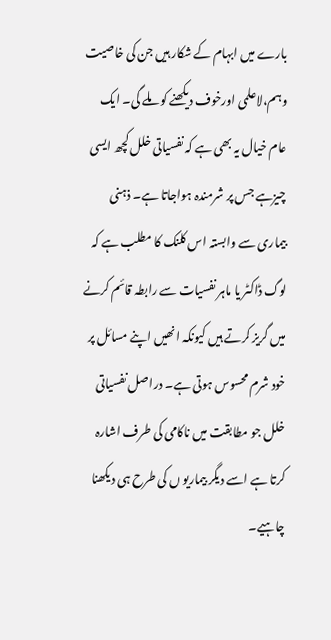بارے میں ابہام کے شکار ہیں جن کی خاصیت وہم،لاعلمی اورخوف دیکھنے کو ملے گی۔ ایک عام خیال یہ بھی ہے کہ نفسیاتی خلل کچھ ایسی چیزہے جس پر شرمندہ ہواجاتا ہے۔ ذہنی بیماری سے وابستہ اس کلنک کا مطلب ہے کہ لوگ ڈاکٹر یا ماہر نفسیات سے رابطہ قائم کرنے میں گریز کرتے ہیں کیونکہ انھیں اپنے مسائل پر خود شرم محسوس ہوتی ہے۔ دراصل نفسیاتی خلل جو مطابقت میں ناکامی کی طرف اشارہ کرتا ہے اسے دیگر بیماریو ں کی طرح ہی دیکھنا چاہیے۔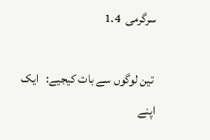سرگرمی  1.4

 تین لوگوں سے بات کیجیے:   ایک اپنے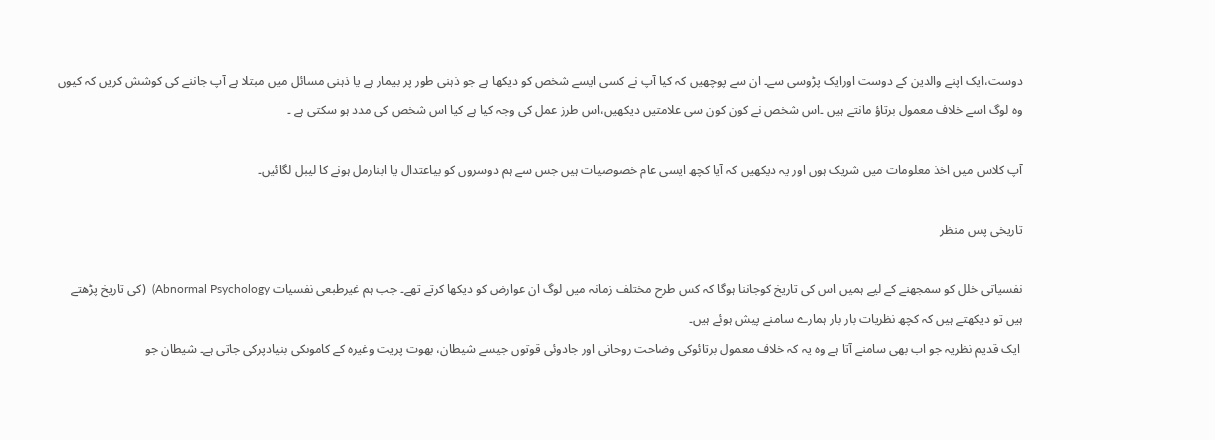دوست،ایک اپنے والدین کے دوست اورایک پڑوسی سے۔ ان سے پوچھیں کہ کیا آپ نے کسی ایسے شخص کو دیکھا ہے جو ذہنی طور پر بیمار ہے یا ذہنی مسائل میں مبتلا ہے آپ جاننے کی کوشش کریں کہ کیوں وہ لوگ اسے خلاف معمول برتاؤ مانتے ہیں ۔اس شخص نے کون کون سی علامتیں دیکھیں،اس طرز عمل کی وجہ کیا ہے کیا اس شخص کی مدد ہو سکتی ہے ۔

آپ کلاس میں اخذ معلومات میں شریک ہوں اور یہ دیکھیں کہ آیا کچھ ایسی عام خصوصیات ہیں جس سے ہم دوسروں کو بیاعتدال یا ابنارمل ہونے کا لیبل لگائیں۔

تاریخی پس منظر

نفسیاتی خلل کو سمجھنے کے لیے ہمیں اس کی تاریخ کوجاننا ہوگا کہ کس طرح مختلف زمانہ میں لوگ ان عوارض کو دیکھا کرتے تھے۔ جب ہم غیرطبعی نفسیات Abnormal Psychology)  (کی تاریخ پڑھتے ہیں تو دیکھتے ہیں کہ کچھ نظریات بار بار ہمارے سامنے پیش ہوئے ہیں۔
 ایک قدیم نظریہ جو اب بھی سامنے آتا ہے وہ یہ کہ خلاف معمول برتائوکی وضاحت روحانی اور جادوئی قوتوں جیسے شیطان، بھوت پریت وغیرہ کے کاموںکی بنیادپرکی جاتی ہے۔ شیطان جو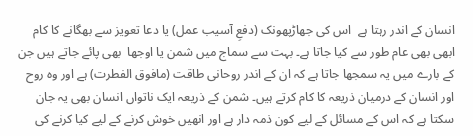انسان کے اندر رہتا ہے  اس کی جھاڑپھونک (دفعِ آسیب عمل) یا دعا تعویز سے بھگانے کا کام ابھی بھی عام طور سے کیا جاتا ہے۔ بہت سے سماج میں شمن یا اوجھا  بھی پائے جاتے ہیں جن کے بارے میں یہ سمجھا جاتا ہے کہ ان کے اندر روحانی طاقت (مافوق الفطرت) ہے اور وہ روح اور انسان کے درمیان ذریعہ کا کام کرتے ہیں۔ شمن کے ذریعہ ایک ناتواں انسان بھی یہ جان سکتا ہے کہ اس کے مسائل کے لیے کون ذمہ دار ہے اور انھیں خوش کرنے کے لیے کیا کرنے کی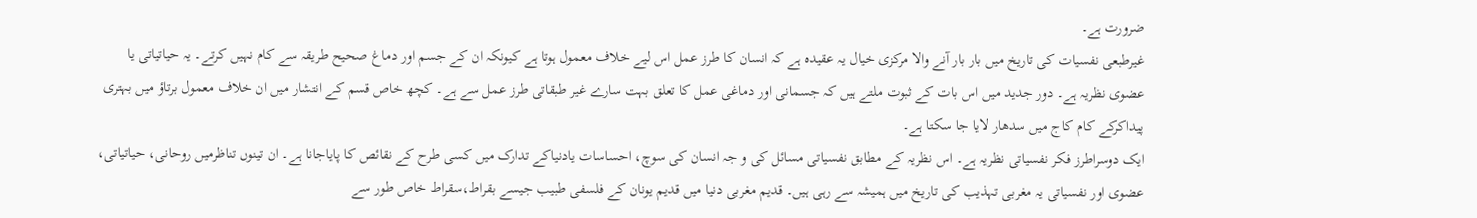ضرورت ہے۔
غیرطبعی نفسیات کی تاریخ میں بار بار آنے والا مرکزی خیال یہ عقیدہ ہے کہ انسان کا طرز عمل اس لیے خلاف معمول ہوتا ہے کیونکہ ان کے جسم اور دماغ صحیح طریقہ سے کام نہیں کرتے۔ یہ حیاتیاتی یا عضوی نظریہ ہے۔ دور جدید میں اس بات کے ثبوت ملتے ہیں کہ جسمانی اور دماغی عمل کا تعلق بہت سارے غیر طبقاتی طرز عمل سے ہے۔ کچھ خاص قسم کے انتشار میں ان خلاف معمول برتاؤ میں بہتری پیداکرکے کام کاج میں سدھار لایا جا سکتا ہے۔
ایک دوسراطرز فکر نفسیاتی نظریہ ہے۔ اس نظریہ کے مطابق نفسیاتی مسائل کی و جہ انسان کی سوچ، احساسات یادنیاکے تدارک میں کسی طرح کے نقائص کا پایاجانا ہے۔ ان تینوں تناظرمیں روحانی، حیاتیاتی، عضوی اور نفسیاتی یہ مغربی تہذیب کی تاریخ میں ہمیشہ سے رہی ہیں۔ قدیم مغربی دنیا میں قدیم یونان کے فلسفی طبیب جیسے بقراط،سقراط خاص طور سے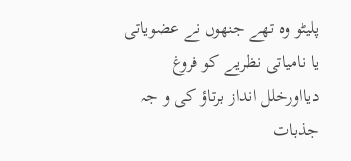پلیٹو وہ تھے جنھوں نے عضویاتی یا نامیاتی نظریے کو فروغ دیااورخلل انداز برتاؤ کی و جہ جذبات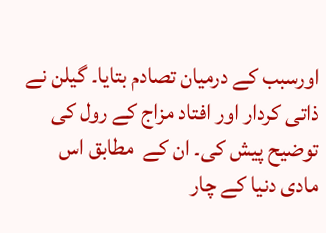اورسبب کے درمیان تصادم بتایا۔ گیلن نے ذاتی کردار اور افتاد مزاج کے رول کی توضیح پیش کی۔ ان کے  مطابق اس مادی دنیا کے چار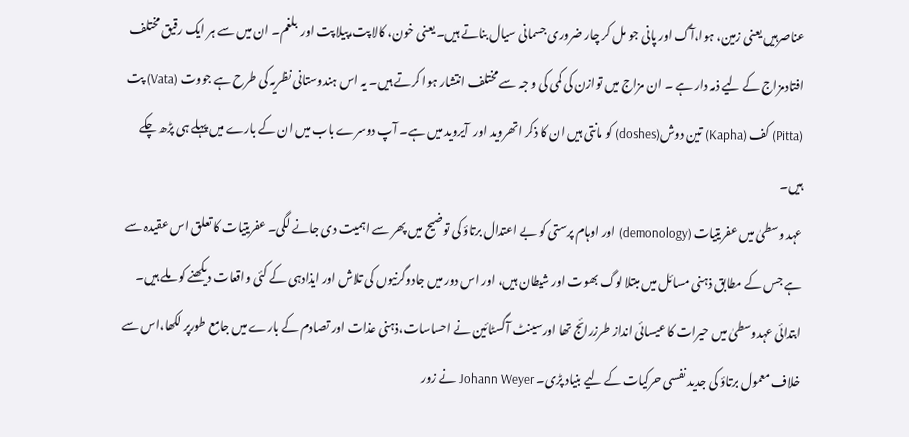عناصرہیں یعنی زمین، ہوا،آگ اور پانی جو مل کر چار ضروری جسمانی سیال بناتے ہیں۔ یعنی خون، کالا پت،پیلا پت اور  بلغم۔ ان میں سے ہر ایک رقیق مختلف افتادمزاج کے لیے ذمہ دار ہے ۔ ان مزاج میں توازن کی کمی کی و جہ سے مختلف انتشار ہوا کرتے ہیں۔ یہ اس ہندوستانی نظریہ کی طرح ہے جووت (Vata) پت (Pitta) کف (Kapha) تین دوش(doshes) کو مانتی ہیں ان کا ذکر اتھروید اور  آیروید میں ہے۔ آپ دوسرے باب میں ان کے بارے میں پہلے ہی پڑھ چکے ہیں۔
عہد وسطیٰ میں عفریتیات (demonology) اور اوہام پرستی کو بے اعتدال برتاؤ کی توضیح میں پھر سے اہمیت دی جانے لگی۔ عفریتیات کا تعلق اس عقیدہ سے ہے جس کے مطابق ذہنی مسائل میں مبتلا لوگ بھوت اور شیطان ہیں، اور اس دور میں جادوگرنیوں کی تلاش اور ایذادہی کے کئی واقعات دیکھنے کو ملے ہیں۔ ابتدائی عہدوسطیٰ میں حیرات کا عیسائی انداز طرزرائج تھا اورسینٹ آگسٹائین نے احساسات،ذہنی عذات اور تصادم کے بارے میں جامع طورپر لکھا،اس سے خلاف معمول برتاؤ کی جدید نفسی حرکیات کے لیے بنیاد پڑی۔ Johann Weyer نے زور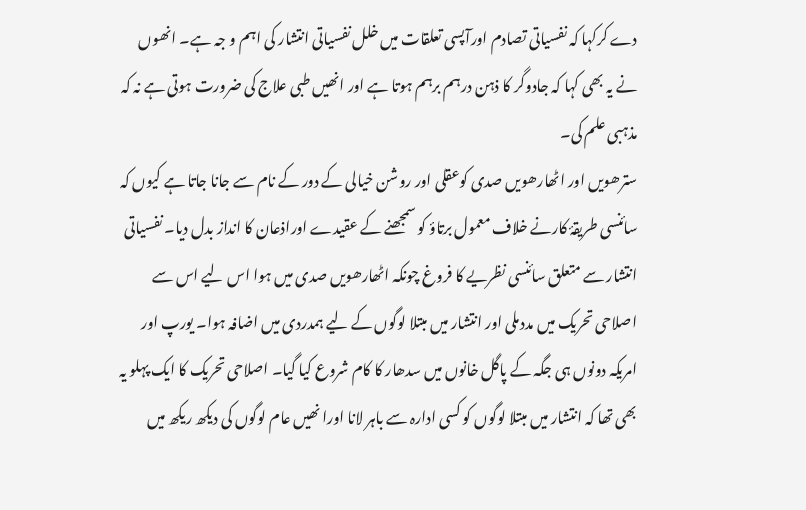دے کرکہا کہ نفسیاتی تصادم اورآپسی تعلقات میں خلل نفسیاتی انتشار کی اہم و جہ ہے۔ انھوں نے یہ بھی کہا کہ جادوگر کا ذہن درہم برہم ہوتا ہے اور انھیں طبی علاج کی ضرورت ہوتی ہے نہ کہ مذہبی علم کی۔
سترھویں اور اٹھارھویں صدی کوعقلی اور روشن خیالی کے دور کے نام سے جانا جاتا ہے کیوں کہ سائنسی طریقۂ کارنے خلاف معمول برتاؤ کو سمجھنے کے عقیدے اوراذعان کا انداز بدل دیا۔ نفسیاتی انتشار سے متعلق سائنسی نظریے کا فروغ چونکہ اٹھارھویں صدی میں ہوا اس لیے اس سے اصلاحی تحریک میں مددملی اور انتشار میں مبتلا لوگوں کے لیے ہمدردی میں اضافہ ہوا۔ یورپ اور امریکہ دونوں ہی جگہ کے پاگل خانوں میں سدھار کا کام شروع کیا گیا۔ اصلاحی تحریک کا ایک پہلو یہ بھی تھا کہ انتشار میں مبتلا لوگوں کو کسی ادارہ سے باہر لانا اورا نھیں عام لوگوں کی دیکھ ریکھ میں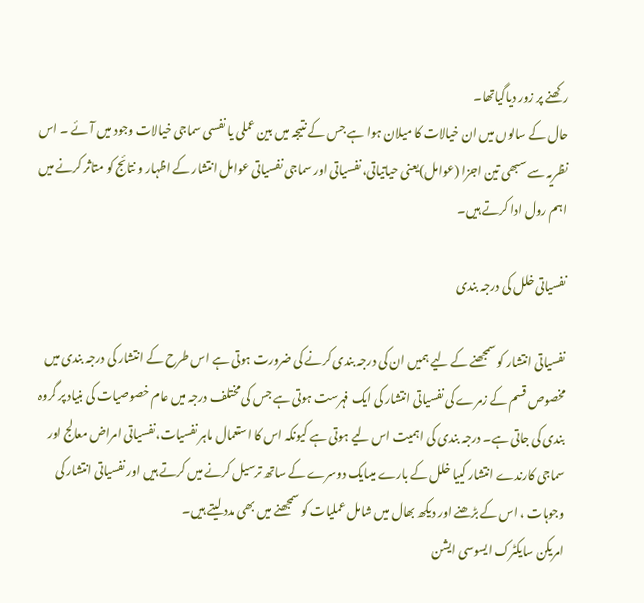رکھنے پر زور دیاگیاتھا۔
حال کے سالوں میں ان خیالات کا میلان ہوا ہے جس کے نتیجہ میں بین عملی یا نفسی سماجی خیالات وجود میں آئے ۔ اس نظریہ سے سبھی تین اجزا (عوامل)یعنی حیاتیاتی، نفسیاتی اور سماجی نفسیاتی عوامل انتشار کے اظہار و نتائج کو متاثر کرنے میں اہم رول ادا کرتے ہیں۔

نفسیاتی خلل کی درجہ بندی

نفسیاتی انتشار کو سمجھنے کے لیے ہمیں ان کی درجہ بندی کرنے کی ضرورت ہوتی ہے اس طرح کے انتشار کی درجہ بندی میں مخصوص قسم کے زمرے کی نفسیاتی انتشار کی ایک فہرست ہوتی ہے جس کی مختلف درجہ میں عام خصوصیات کی بنیاد پر گروہ بندی کی جاتی ہے۔ درجہ بندی کی اہمیت اس لیے ہوتی ہے کیونکہ اس کا استعمال ماہر نفسیات،نفسیاتی امراض معالج اور سماجی کارندے انتشار کییا خلل کے بارے میںایک دوسرے کے ساتھ ترسیل کرنے میں کرتے ہیں اور نفسیاتی انتشار کی وجوہات ، اس کے بڑھنے اور دیکھ بھال میں شامل عملیات کو سمجھنے میں بھی مدد لیتے ہیں۔
امریکن سایکٹرک ایسوسی ایشن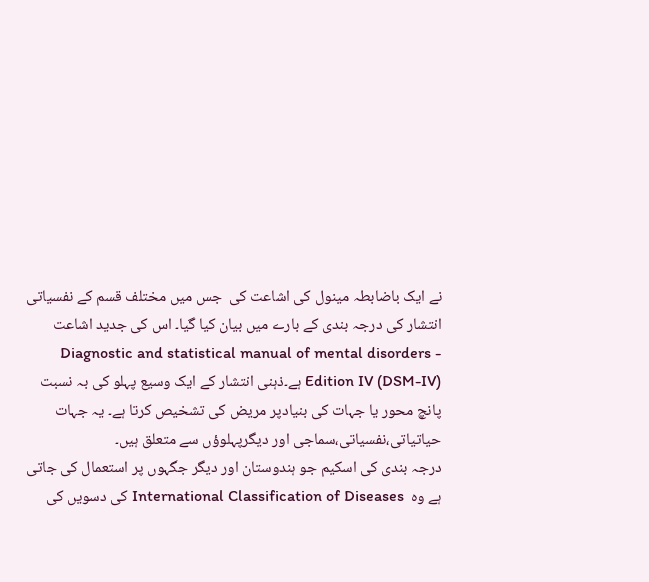نے ایک باضابطہ مینول کی اشاعت کی  جس میں مختلف قسم کے نفسیاتی انتشار کی درجہ بندی کے بارے میں بیان کیا گیا۔ اس کی جدید اشاعت Diagnostic and statistical manual of mental disorders - Edition IV (DSM-IV) ہے۔ذہنی انتشار کے ایک وسیع پہلو کی بہ نسبت پانچ محور یا جہات کی بنیادپر مریض کی تشخیص کرتا ہے۔ یہ جہات حیاتیاتی،نفسیاتی،سماجی اور دیگرپہلوؤں سے متعلق ہیں۔
درجہ بندی کی اسکیم جو ہندوستان اور دیگر جگہوں پر استعمال کی جاتی ہے وہ  International Classification of Diseases کی دسویں کی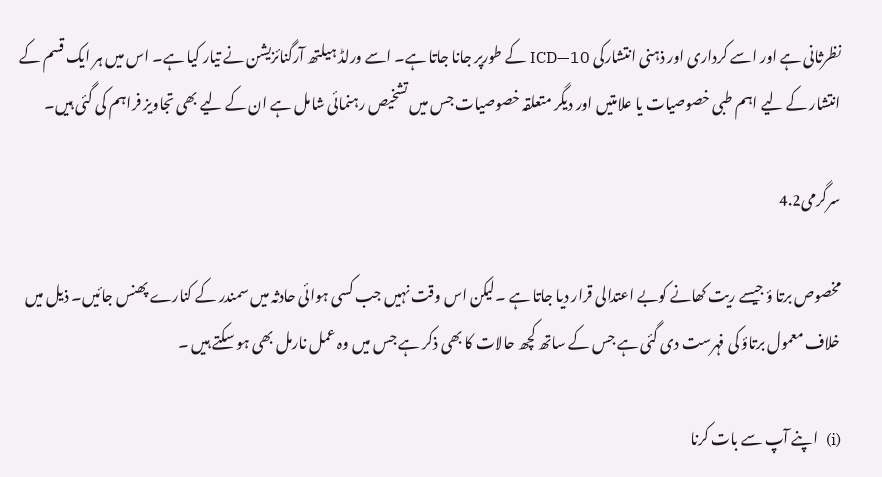نظرثانی ہے اور اسے کرداری اور ذہنی انتشارکی ICD—10 کے طورپر جانا جاتا ہے۔ اسے ورلڈ ہیلتھ آرگنائزیشن نے تیار کیا ہے۔ اس میں ہر ایک قسم کے انتشار کے لیے اہم طبی خصوصیات یا علامتیں اور دیگر متعلقہ خصوصیات جس میں تشخیص رہنمائی شامل ہے ان کے لیے بھی تجاویز فراہم کی گئی ہیں۔

سرگرمی4.2

مخصوص برتا ؤ جیسے ریت کھانے کوبے اعتدالی قرار دیا جاتا ہے ۔لیکن اس وقت نہیں جب کسی ہوائی حادثہ میں سمندر کے کنارے پھنس جائیں۔ ذیل میں خلاف معمول برتاؤ کی فہرست دی گئی ہے جس کے ساتھ کچھ حالات کا بھی ذکر ہے جس میں وہ عمل نارمل بھی ہو سکتے ہیں ۔

(i)  اپنے آپ سے بات کرنا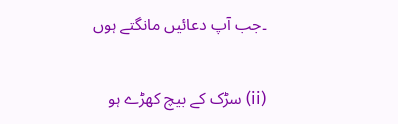۔جب آپ دعائیں مانگتے ہوں

(ii) سڑک کے بیچ کھڑے ہو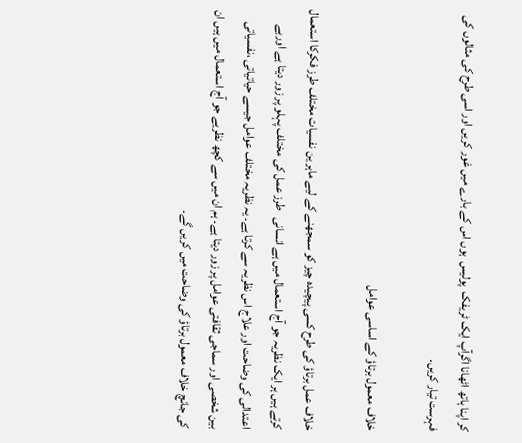کر اپنا ہاتھ اٹھانا اگرآپ ایک ٹریفک  پولیس  ہوں اس کے بارے میں غور کریں اور اسی طرح کی مثالوں کی فہرست تیار کریں۔

خلاف معمول برتاؤ کے اساسی عوامل

خلاف عمل برتاؤ کی طرح کسی پیچیدہ چیز کو سمجھنے کے لیے ماہر ین نفسیات مختلف طرز فکرکا استعمال کرتے ہیں ہر ایک نظریہ جو آج استعمال میں ہے انسانی   طرز عمل کی مختلف پہلو پر زور دیتا ہے اوربے اعتدالی کی وضاحت اور علاج اس نظریہ سے کرتا ہے۔ یہ نظریہ مختلف عوامل جیسے حیاتیاتی ،نفسیاتی بین شخصی اور سماجی ثقافتی عوامل پر زور دیتا ہے۔ ہم ان میں سے کچھ نظریے جو آج استعمال میں ہیں ان کی جانچ خلاف معمول برتاؤ کی وضاحت میں کریں گے۔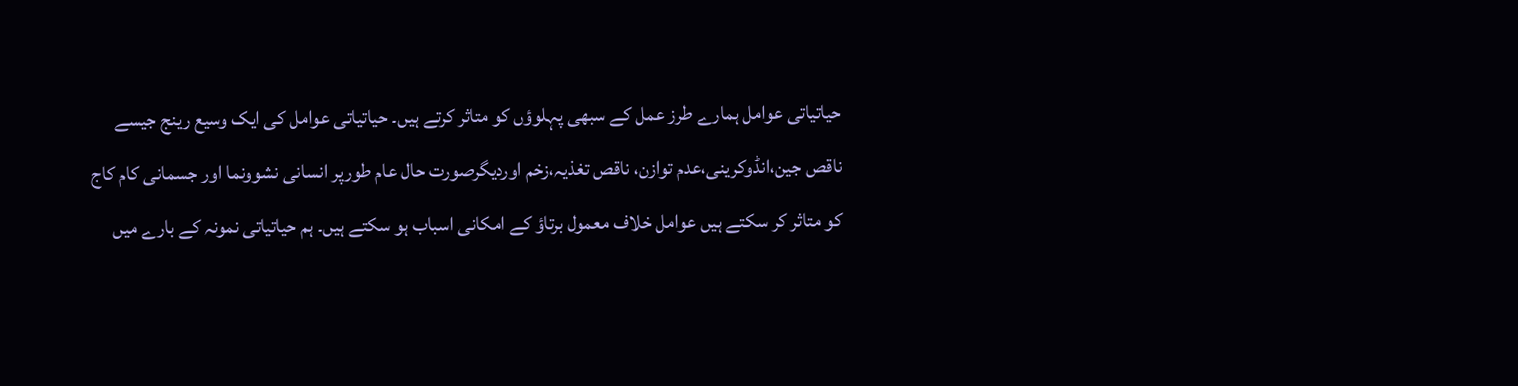حیاتیاتی عوامل ہمارے طرز عمل کے سبھی پہلوؤں کو متاثر کرتے ہیں۔ حیاتیاتی عوامل کی ایک وسیع رینج جیسے ناقص جین،انڈوکرینی،عدم توازن، ناقص تغذیہ،زخم اوردیگرصورت حال عام طورپر انسانی نشوونما اور جسمانی کام کاج کو متاثر کر سکتے ہیں عوامل خلاف معمول برتاؤ کے امکانی اسباب ہو سکتے ہیں۔ ہم حیاتیاتی نمونہ کے بارے میں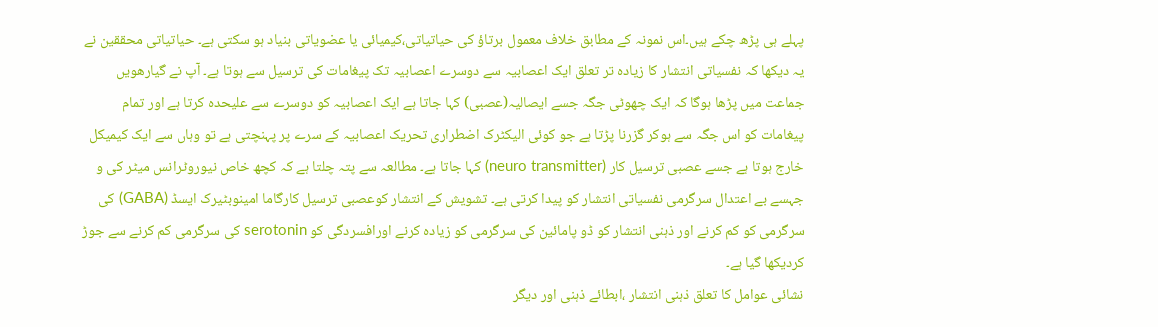پہلے ہی پڑھ چکے ہیں۔اس نمونہ کے مطابق خلاف معمول برتاؤ کی حیاتیاتی،کیمیائی یا عضویاتی بنیاد ہو سکتی ہے۔ حیاتیاتی محققین نے یہ دیکھا کہ نفسیاتی انتشار کا زیادہ تر تعلق ایک اعصابیہ سے دوسرے اعصابیہ تک پیغامات کی ترسیل سے ہوتا ہے۔ آپ نے گیارھویں جماعت میں پڑھا ہوگا کہ ایک چھوٹی جگہ جسے ایصالیہ(عصبی) کہا جاتا ہے ایک اعصابیہ کو دوسرے سے علیحدہ کرتا ہے اور تمام پیغامات کو اس جگہ سے ہوکر گزرنا پڑتا ہے جو کوئی الیکٹرک اضطراری تحریک اعصابیہ کے سرے پر پہنچتی ہے تو وہاں سے ایک کیمیکل خارج ہوتا ہے جسے عصبی ترسیل کار (neuro transmitter) کہا جاتا ہے۔ مطالعہ سے پتہ چلتا ہے کہ کچھ خاص نیوروٹرانس میٹر کی و جہسے بے اعتدال سرگرمی نفسیاتی انتشار کو پیدا کرتی ہے۔ تشویش کے انتشار کوعصبی ترسیل کارگاما امینوبٹیرک ایسڈ (GABA) کی سرگرمی کو کم کرنے اور ذہنی انتشار کو ڈو پامائین کی سرگرمی کو زیادہ کرنے اورافسردگی کو serotonin کی سرگرمی کم کرنے سے جوڑ کردیکھا گیا ہے۔
نشائی عوامل کا تعلق ذہنی انتشار ،ابطائے ذہنی اور دیگر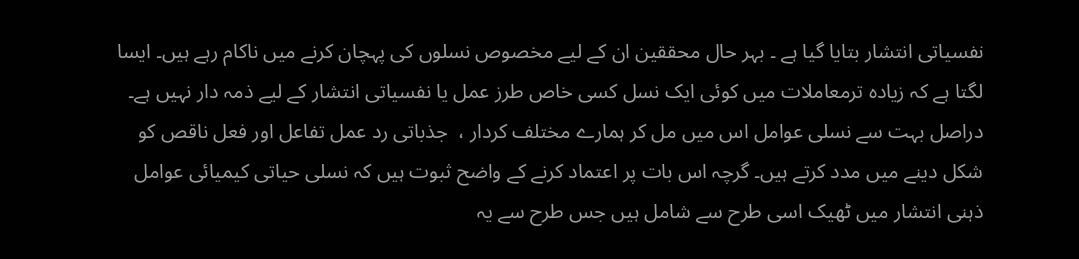نفسیاتی انتشار بتایا گیا ہے ۔ بہر حال محققین ان کے لیے مخصوص نسلوں کی پہچان کرنے میں ناکام رہے ہیں۔ ایسا لگتا ہے کہ زیادہ ترمعاملات میں کوئی ایک نسل کسی خاص طرز عمل یا نفسیاتی انتشار کے لیے ذمہ دار نہیں ہے۔ دراصل بہت سے نسلی عوامل اس میں مل کر ہمارے مختلف کردار ،  جذباتی رد عمل تفاعل اور فعل ناقص کو شکل دینے میں مدد کرتے ہیں۔ گرچہ اس بات پر اعتماد کرنے کے واضح ثبوت ہیں کہ نسلی حیاتی کیمیائی عوامل ذہنی انتشار میں ٹھیک اسی طرح سے شامل ہیں جس طرح سے یہ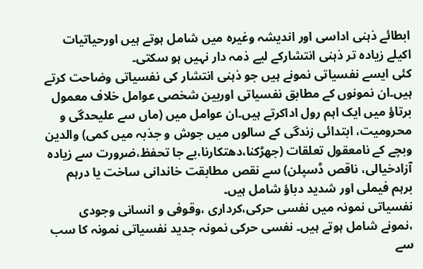ابطائے ذہنی اداسی اور اندیشہ وغیرہ میں شامل ہوتے ہیں اورحیاتیات اکیلے زیادہ تر ذہنی انتشارکے لیے ذمہ دار نہیں ہو سکتی۔
کئی ایسے نفسیاتی نمونے ہیں جو ذہنی انتشار کی نفسیاتی وضاحت کرتے ہیں۔ان نمونوں کے مطابق نفسیاتی اوربین شخصی عوامل خلاف معمول برتاؤ میں ایک اہم رول اداکرتے ہیں۔ان عوامل میں (ماں سے علیحدگی و محرومیت، ابتدائی زندگی کے سالوں میں جوش و جذبہ میں کمی) والدین وبچے کے نامعقول تعلقات (جھڑکنا،دھتکارنا،بے جا تحفظ،ضرورت سے زیادہ آزادخیالی، ناقص ڈسپلن) سے نقص مطابقت خاندانی ساخت یا درہم برہم فیملی اور شدید دباؤ شامل ہیں۔
نفسیاتی نمونہ میں نفسی حرکی،کرداری ،وقوفی و انسانی وجودی ،نمونے شامل ہوتے ہیں۔ نفسی حرکی نمونہ جدید نفسیاتی نمونہ کا سب سے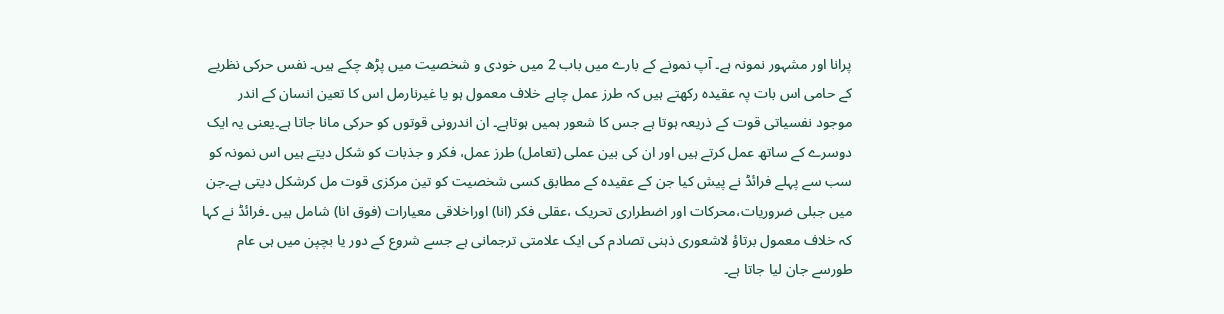پرانا اور مشہور نمونہ ہے۔ آپ نمونے کے بارے میں باب 2 میں خودی و شخصیت میں پڑھ چکے ہیں۔ نفس حرکی نظریے کے حامی اس بات پہ عقیدہ رکھتے ہیں کہ طرز عمل چاہے خلاف معمول ہو یا غیرنارمل اس کا تعین انسان کے اندر موجود نفسیاتی قوت کے ذریعہ ہوتا ہے جس کا شعور ہمیں ہوتاہے۔ ان اندرونی قوتوں کو حرکی مانا جاتا ہے۔یعنی یہ ایک دوسرے کے ساتھ عمل کرتے ہیں اور ان کی بین عملی (تعامل) طرز عمل، فکر و جذبات کو شکل دیتے ہیں اس نمونہ کو سب سے پہلے فرائڈ نے پیش کیا جن کے عقیدہ کے مطابق کسی شخصیت کو تین مرکزی قوت مل کرشکل دیتی ہے۔جن میں جبلی ضروریات،محرکات اور اضطراری تحریک ،عقلی فکر (انا) اوراخلاقی معیارات (فوق انا) شامل ہیں ۔فرائڈ نے کہا کہ خلاف معمول برتاؤ لاشعوری ذہنی تصادم کی ایک علامتی ترجمانی ہے جسے شروع کے دور یا بچپن میں ہی عام طورسے جان لیا جاتا ہے۔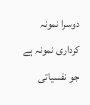دوسرا نمونہ کرداری نمونہ ہے جو نفسیاتی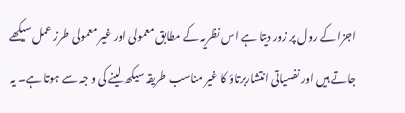اجزا کے رول پر زور دیتا ہے اس نظریہ کے مطابق معمولی اور غیر معمولی طرز عمل سیکھے جاتے ہیں اور نفسیاتی انتشاربرتاؤ کا غیر مناسب طریقہ سیکھ لینے کی و جہ سے ہوتا ہے۔ یہ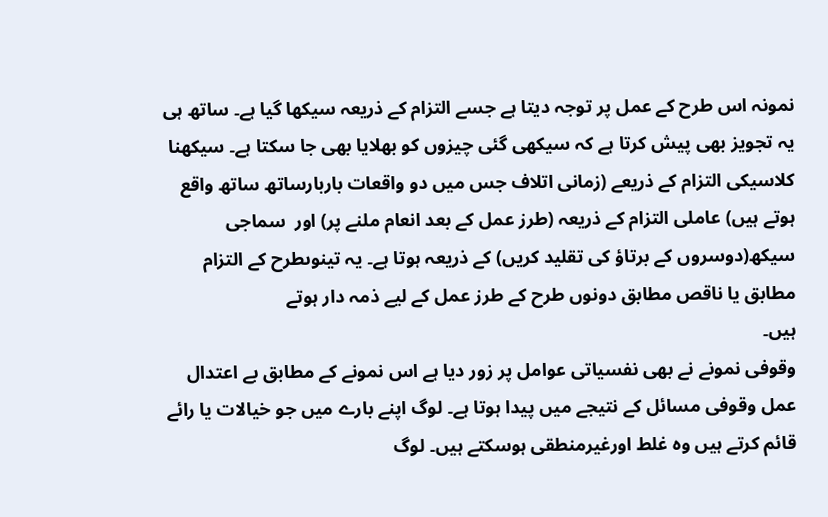نمونہ اس طرح کے عمل پر توجہ دیتا ہے جسے التزام کے ذریعہ سیکھا گیا ہے۔ ساتھ ہی یہ تجویز بھی پیش کرتا ہے کہ سیکھی گئی چیزوں کو بھلایا بھی جا سکتا ہے۔ سیکھنا کلاسیکی التزام کے ذریعے (زمانی اتلاف جس میں دو واقعات باربارساتھ ساتھ واقع ہوتے ہیں) عاملی التزام کے ذریعہ (طرز عمل کے بعد انعام ملنے پر) اور  سماجی سیکھ(دوسروں کے برتاؤ کی تقلید کریں) کے ذریعہ ہوتا ہے۔ یہ تینوںطرح کے التزام مطابق یا ناقص مطابق دونوں طرح کے طرز عمل کے لیے ذمہ دار ہوتے
ہیں۔
وقوفی نمونے نے بھی نفسیاتی عوامل پر زور دیا ہے اس نمونے کے مطابق بے اعتدال عمل وقوفی مسائل کے نتیجے میں پیدا ہوتا ہے۔ لوگ اپنے بارے میں جو خیالات یا رائے قائم کرتے ہیں وہ غلط اورغیرمنطقی ہوسکتے ہیں۔ لوگ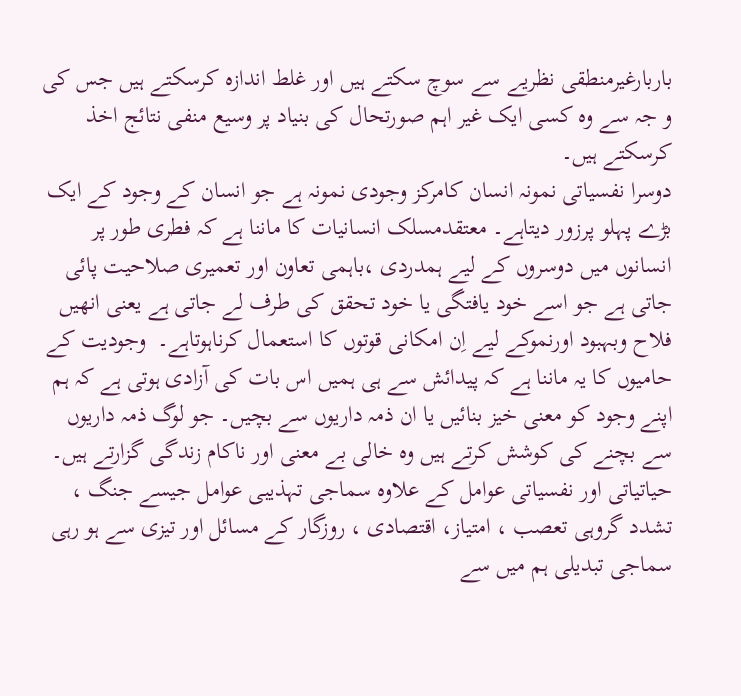باربارغیرمنطقی نظریے سے سوچ سکتے ہیں اور غلط اندازہ کرسکتے ہیں جس کی و جہ سے وہ کسی ایک غیر اہم صورتحال کی بنیاد پر وسیع منفی نتائج اخذ کرسکتے ہیں۔
دوسرا نفسیاتی نمونہ انسان کامرکز وجودی نمونہ ہے جو انسان کے وجود کے ایک بڑے پہلو پرزور دیتاہے۔ معتقدمسلک انسانیات کا ماننا ہے کہ فطری طور پر انسانوں میں دوسروں کے لیے ہمدردی ،باہمی تعاون اور تعمیری صلاحیت پائی جاتی ہے جو اسے خود یافتگی یا خود تحقق کی طرف لے جاتی ہے یعنی انھیں فلاح وبہبود اورنموکے لیے اِن امکانی قوتوں کا استعمال کرناہوتاہے۔  وجودیت کے حامیوں کا یہ ماننا ہے کہ پیدائش سے ہی ہمیں اس بات کی آزادی ہوتی ہے کہ ہم اپنے وجود کو معنی خیز بنائیں یا ان ذمہ داریوں سے بچیں۔ جو لوگ ذمہ داریوں سے بچنے کی کوشش کرتے ہیں وہ خالی بے معنی اور ناکام زندگی گزارتے ہیں۔
حیاتیاتی اور نفسیاتی عوامل کے علاوہ سماجی تہذیبی عوامل جیسے جنگ ، تشدد گروہی تعصب ، امتیاز، اقتصادی ، روزگار کے مسائل اور تیزی سے ہو رہی سماجی تبدیلی ہم میں سے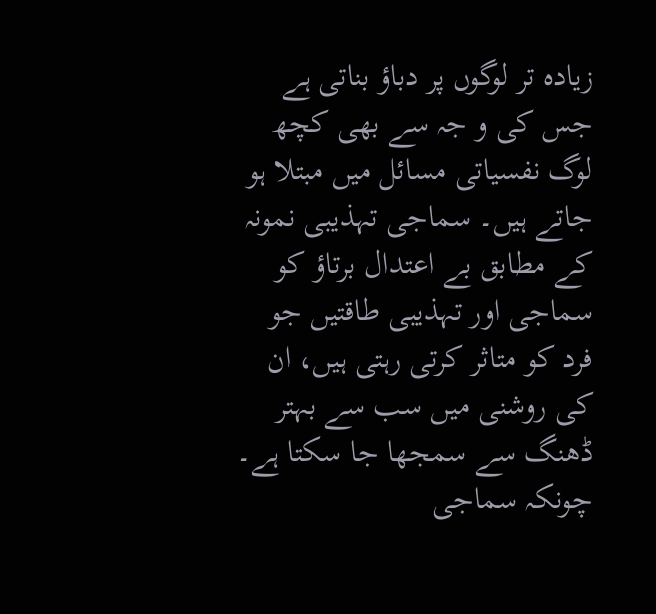زیادہ تر لوگوں پر دباؤ بناتی ہے جس کی و جہ سے بھی کچھ لوگ نفسیاتی مسائل میں مبتلا ہو جاتے ہیں۔ سماجی تہذیبی نمونہ کے مطابق بے اعتدال برتاؤ کو سماجی اور تہذیبی طاقتیں جو فرد کو متاثر کرتی رہتی ہیں، ان کی روشنی میں سب سے بہتر ڈھنگ سے سمجھا جا سکتا ہے۔ چونکہ سماجی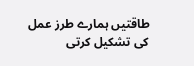طاقتیں ہمارے طرز عمل کی تشکیل کرتی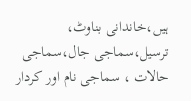ہیں،خاندانی بناوٹ، ترسیل،سماجی جال،سماجی حالات ، سماجی نام اور کردار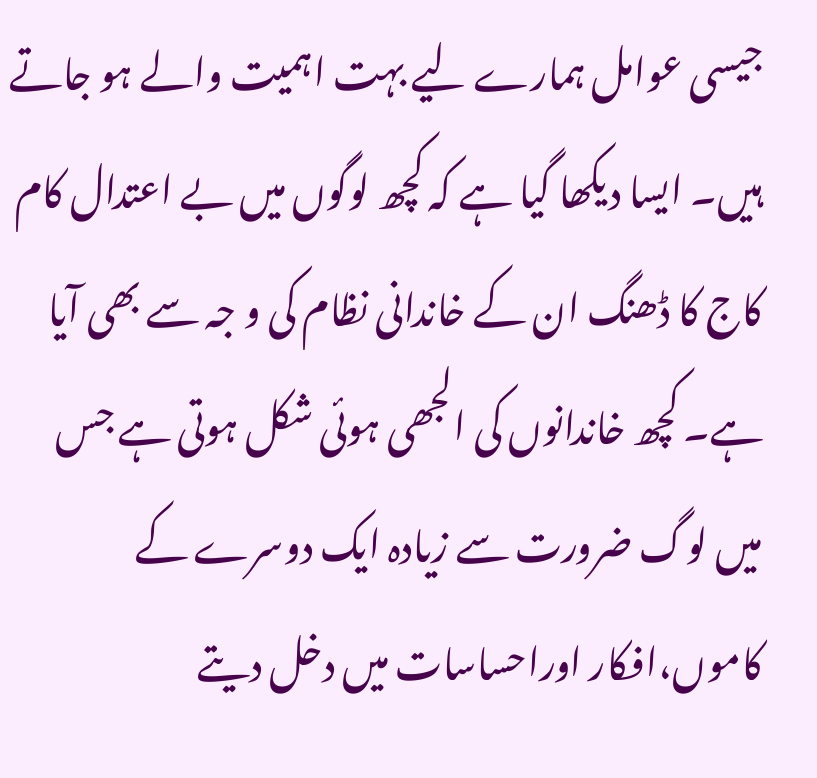جیسی عوامل ہمارے لیے بہت اہمیت والے ہو جاتے ہیں۔ ایسا دیکھا گیا ہے کہ کچھ لوگوں میں بے اعتدال کام کاج کا ڈھنگ ان کے خاندانی نظام کی و جہ سے بھی آیا ہے۔ کچھ خاندانوں کی الجھی ہوئی شکل ہوتی ہے جس میں لوگ ضرورت سے زیادہ ایک دوسرے کے کاموں،افکار اوراحساسات میں دخل دیتے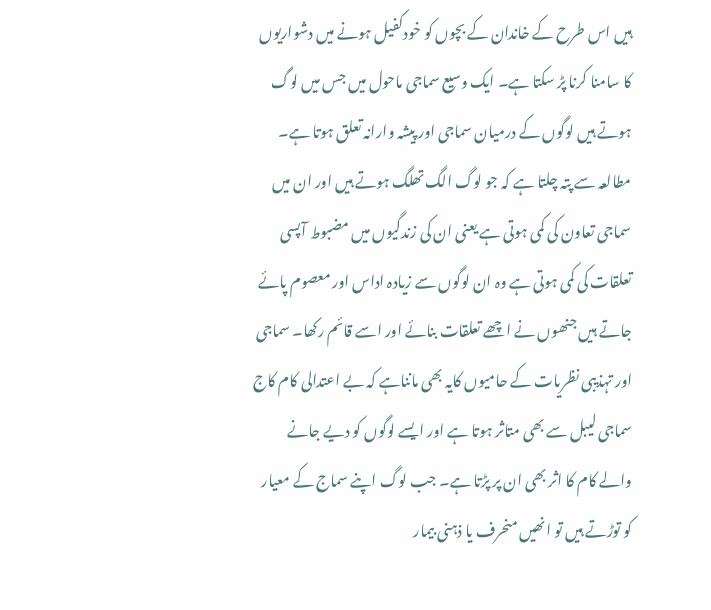ہیں اس طرح کے خاندان کے بچوں کو خودکفیل ہونے میں دشواریوں کا سامنا کرنا پڑ سکتا ہے۔ ایک وسیع سماجی ماحول میں جس میں لوگ ہوتے ہیں لوگوں کے درمیان سماجی اور پیشہ وارانہ تعلق ہوتا ہے۔ مطالعہ سے پتہ چلتا ہے کہ جو لوگ الگ تھلگ ہوتے ہیں اور ان میں سماجی تعاون کی کمی ہوتی ہے یعنی ان کی زندگیوں میں مضبوط آپسی تعلقات کی کمی ہوتی ہے وہ ان لوگوں سے زیادہ اداس اور معصوم پائے جاتے ہیں جنھوں نے اچھے تعلقات بنائے اور اسے قائم رکھا۔ سماجی اور تہذیبی نظریات کے حامیوں کایہ بھی مانناہے کہ بے اعتدالی کام کاج سماجی لیبل سے بھی متاثر ہوتا ہے اور ایسے لوگوں کو دیے جانے والے کام کا اثر بھی ان پر پڑتا ہے۔ جب لوگ اپنے سماج کے معیار کو توڑتے ہیں تو انھیں منحرف یا ذہنی بیمار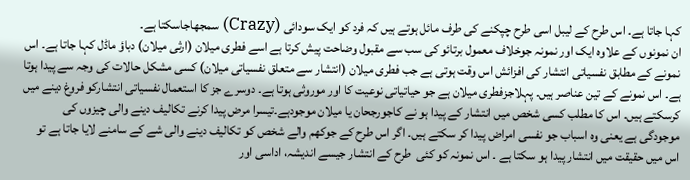کہا جاتا ہے۔ اس طرح کے لیبل اسی طرح چپکنے کی طرف مائل ہوتے ہیں کہ فرد کو ایک سودائی (Crazy) سمجھاجاسکتا ہے۔
ان نمونوں کے علاوہ ایک اور نمونہ جوخلاف معمول برتائو کی سب سے مقبول وضاحت پیش کرتا ہے اسے فطری میلان (ارثی میلان) دباؤ ماڈل کہا جاتا ہے۔ اس نمونے کے مطابق نفسیاتی انتشار کی افزائش اس وقت ہوتی ہے جب فطری میلان (انتشار سے متعلق نفسیاتی میلان) کسی مشکل حالات کی وجہ سے پیدا ہوتا ہے۔ اس نمونے کے تین عناصر ہیں۔ پہلاجزفطری میلان ہے جو حیاتیاتی نوعیت کا اور موروثی ہوتا ہے۔ دوسرے جز کا استعمال نفسیاتی انتشارکو فروغ دینے میں کرسکتے ہیں۔ اس کا مطلب کسی شخص میں انتشار کے پیدا ہو نے کاجورجحان یا میلان موجودہے۔تیسرا مرض پیدا کرنے تکالیف دینے والی چیزوں کی موجودگی ہے یعنی وہ اسباب جو نفسی امراض پیدا کر سکتے ہیں۔ اگر اس طرح کے جوکھم والے شخص کو تکالیف دینے والی شے کے سامنے لایا جاتا ہے تو اس میں حقیقت میں انتشار پیدا ہو سکتا ہے ۔ اس نمونہ کو کئی  طرح کے انتشار جیسے اندیشہ، اداسی اور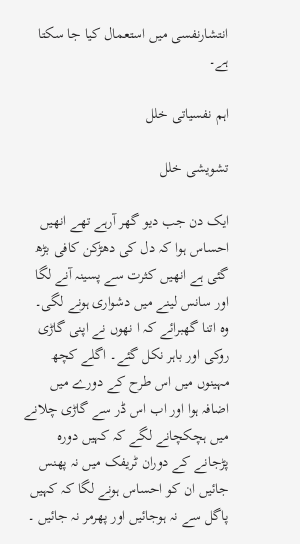انتشارنفسی میں استعمال کیا جا سکتا ہے۔

اہم نفسیاتی خلل

تشویشی خلل

ایک دن جب دیو گھر آرہے تھے انھیں احساس ہوا کہ دل کی دھڑکن کافی بڑھ گئی ہے انھیں کثرت سے پسینہ آنے لگا اور سانس لینے میں دشواری ہونے لگی۔ وہ اتنا گھبرائے کہ ا نھوں نے اپنی گاڑی روکی اور باہر نکل گئے۔ اگلے کچھ مہینوں میں اس طرح کے دورے میں اضافہ ہوا اور اب اس ڈر سے گاڑی چلانے میں ہچکچانے لگے کہ کہیں دورہ پڑجانے کے دوران ٹریفک میں نہ پھنس جائیں ان کو احساس ہونے لگا کہ کہیں پاگل سے نہ ہوجائیں اور پھرمر نہ جائیں ۔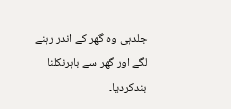جلدہی وہ گھر کے اندر رہنے لگے اور گھر سے باہرنکلنا بندکردیا۔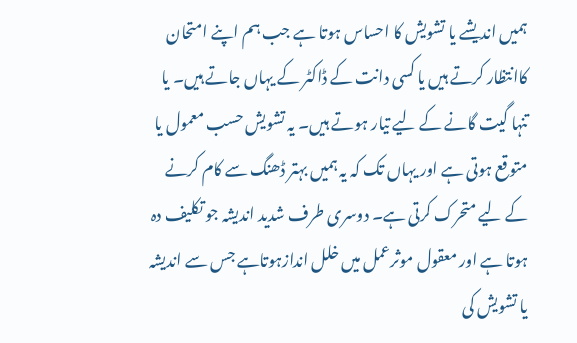ہمیں اندیشے یا تشویش کا احساس ہوتا ہے جب ہم اپنے امتحان کاانتظار کرتے ہیں یا کسی دانت کے ڈاکٹر کے یہاں جاتے ہیں۔ یا تنہا گیت گانے کے لیے تیار ہوتے ہیں۔ یہ تشویش حسب معمول یا متوقع ہوتی ہے اور یہاں تک کہ یہ ہمیں بہتر ڈھنگ سے کام کرنے کے لیے متحرک کرتی ہے۔ دوسری طرف شدید اندیشہ جو تکلیف دہ ہوتا ہے اور معقول موثرعمل میں خلل اندازہوتاہے جس سے اندیشہ یا تشویش کی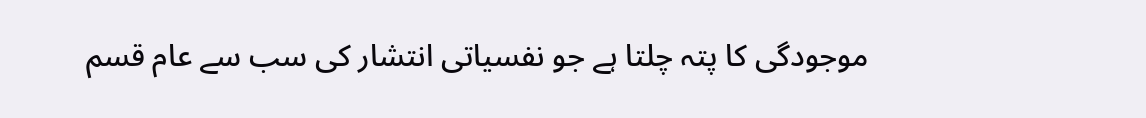موجودگی کا پتہ چلتا ہے جو نفسیاتی انتشار کی سب سے عام قسم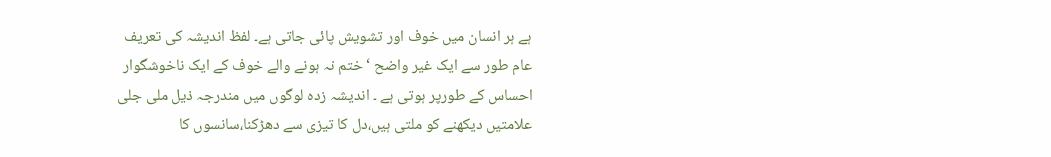ہے ہر انسان میں خوف اور تشویش پائی جاتی ہے۔ لفظ اندیشہ کی تعریف عام طور سے ایک غیر واضح ‘ ختم نہ ہونے والے خوف کے ایک ناخوشگوار احساس کے طورپر ہوتی ہے ۔ اندیشہ زدہ لوگوں میں مندرجہ ذیل ملی جلی علامتیں دیکھنے کو ملتی ہیں،دل کا تیزی سے دھڑکنا،سانسوں کا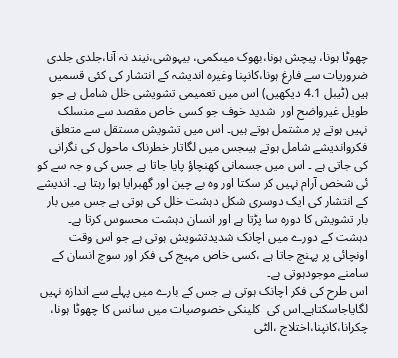چھوٹا ہونا، پیچش ہونا،بھوک میںکمی، بیہوشی،نیند نہ آنا،جلدی جلدی ضروریات سے فارغ ہونا،کانپنا وغیرہ اندیشہ کے انتشار کی کئی قسمیں ہیں (ٹیبل 4.1 دیکھیں) اس میں تعمیمی تشویشی خلل شامل ہے جو طویل غیرواضح اور  شدید خوف جو کسی خاص مقصد سے منسلک نہیں ہوتے پر مشتمل ہوتے ہیں۔ اس میں تشویش مستقل سے متعلق فکرواندیشے شامل ہوتے ہیںجس میں لگاتار خطرناک ماحول کی نگرانی کی جاتی ہے ۔ اس میں جسمانی کھنچاؤ پایا جاتا ہے جس کی و جہ سے کو ئی شخص آرام نہیں کر سکتا اور وہ بے چین اور گھبرایا ہوا رہتا ہے۔ اندیشے کے انتشار کی ایک دوسری شکل دہشت خلل کی ہوتی ہے جس میں بار بار تشویش کا دورہ سا پڑتا ہے اور انسان دہشت محسوس کرتا ہے۔ دہشت کے دورے میں اچانک شدیدتشویش ہوتی ہے جو اس وقت اونچائی پر پہنچ جاتا ہے ،کسی خاص مہیج کی فکر اور سوچ انسان کے سامنے موجودہوتی ہے۔
اس طرح کی فکر اچانک ہوتی ہے جس کے بارے میں پہلے سے اندازہ نہیں لگایاجاسکتاہے۔اس کی  کلینکی خصوصیات میں سانس کا چھوٹا ہونا، چکرانا،کانپنا،اختلاج ،الٹی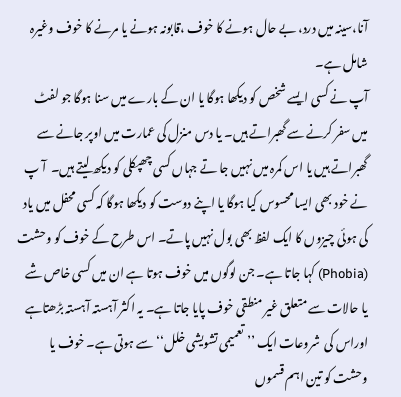آنا،سینہ میں درد، بے حال ہونے کا خوف ،قابونہ ہونے یا مرنے کا خوف وغیرہ شامل ہے۔
آپ نے کسی ایسے شخص کو دیکھا ہوگا یا ان کے بارے میں سنا ہوگا جو لفٹ میں سفر کرنے سے گھبراتے ہیں۔ یا دس منزل کی عمارت میں اوپر جانے سے گھبراتے ہیں یا اس کمرہ میں نہیں جا تے جہاں کسی چھپکلی کو دیکھ لیتے ہیں۔  آ پ نے خود بھی ایسا محسوس کیا ہوگا یا اپنے دوست کو دیکھا ہوگا کہ کسی محفل میں یاد کی ہوئی چیزوں کا ایک لفظ بھی بول نہیں پاتے۔ اس طرح کے خوف کو وحشت (Phobia) کہا جاتا ہے۔ جن لوگوں میں خوف ہوتا ہے ان میں کسی خاص شے یا حالات سے متعلق غیر منطقی خوف پایا جاتا ہے۔ یہ اکثر آہستہ آہستہ بڑھتاہے اوراس کی  شروعات ایک ’’تعمیمی تشویشی خلل‘‘ سے ہوتی ہے۔ خوف یا وحشت کو تین اہم قسموں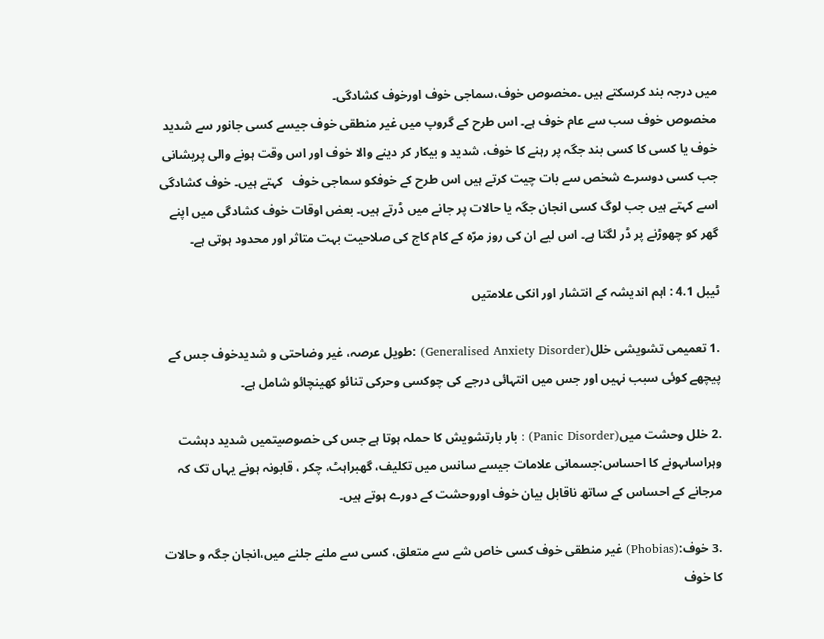میں درجہ بند کرسکتے ہیں ۔مخصوص خوف،سماجی خوف اورخوف کشادگی۔
مخصوص خوف سب سے عام خوف ہے۔ اس طرح کے گروپ میں غیر منطقی خوف جیسے کسی جانور سے شدید خوف یا کسی کا کسی بند جگہ پر رہنے کا خوف، شدید و بیکار کر دینے والا خوف اور اس وقت ہونے والی پریشانی جب کسی دوسرے شخص سے بات چیت کرتے ہیں اس طرح کے خوفکو سماجی خوف   کہتے ہیں۔ خوف کشادگی اسے کہتے ہیں جب لوگ کسی انجان جگہ یا حالات پر جانے میں ڈرتے ہیں۔ بعض اوقات خوف کشادگی میں اپنے گھر کو چھوڑنے پر ڈر لگتا ہے۔ اس لیے ان کی روز مرّہ کے کام کاج کی صلاحیت بہت متاثر اور محدود ہوتی ہے۔

ٹیبل 4.1 : اہم اندیشہ کے انتشار اور انکی علامتیں

.1 تعمیمی تشویشی خلل(Generalised Anxiety Disorder) :طویل عرصہ، غیر وضاحتی و شدیدخوف جس کے پیچھے کوئی سبب نہیں اور جس میں انتہائی درجے کی چوکسی وحرکی تنائو کھینچائو شامل ہے۔

.2 خلل وحشت میں(Panic Disorder) : بار بارتشویش کا حملہ ہوتا ہے جس کی خصوصیتمیں شدید دہشت وہراساںہونے کا احساس:جسمانی علامات جیسے سانس میں تکلیف، گھبراہٹ، چکر ، قابونہ ہونے یہاں تک کہ مرجانے کے احساس کے ساتھ ناقابل بیان خوف اوروحشت کے دورے ہوتے ہیں۔

.3 خوف:(Phobias) غیر منطقی خوف کسی خاص شے سے متعلق، کسی سے ملنے جلنے میں،انجان جگہ و حالات کا خوف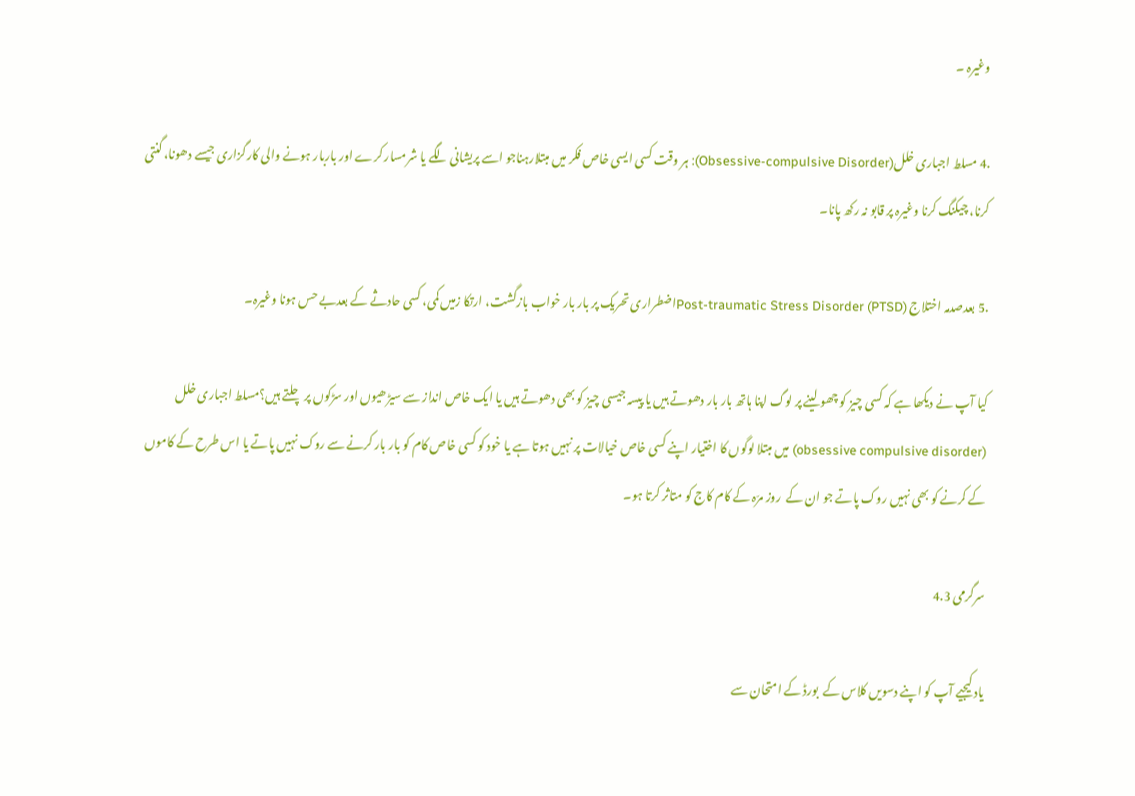وغیرہ ۔

.4 مسلط اجباری خلل(Obsessive-compulsive Disorder): ہر وقت کسی ایسی خاص فکر میں مبتلارہناجو اسے پریشانی لگے یا شرمسار کرے اور باربار ہونے والی کارگزاری جیسے دھونا، گنتی کرنا، چیکنگ کرنا وغیرہ پر قابو نہ رکھ پانا۔

.5 بعدصدمہ اختلاج Post-traumatic Stress Disorder (PTSD)اضطراری تحریک پر بار بار خواب بازگشت، ارتکا زمیں کمی، کسی حادثے کے بعدبے حس ہونا وغیرہ۔

کیا آپ نے دیکھا ہے کہ کسی چیز کو چھو لینے پر لوگ اپنا ہاتھ بار بار دھوتے ہیں یا پیسہ جیسی چیز کو بھی دھوتے ہیں یا ایک خاص انداز سے سیڑھیوں اور سڑکوں پر چلتے ہیں؟مسلط اجباری خلل (obsessive compulsive disorder) میں مبتلا لوگوں کا اختیار اپنے کسی خاص خیالات پر نہیں ہوتا ہے یا خود کو کسی خاص کام کو بار بار کرنے سے روک نہیں پاتے یا اس طرح کے کاموں کے کرنے کو بھی نہیں روک پاتے جو ان کے  روز مرّہ کے کام کاج کو متاثر کرتا ہو۔

سرگرمی 4.3

یاد کیجیے آپ کو اپنے دسویں کلاس کے  بورڈ کے امتحان سے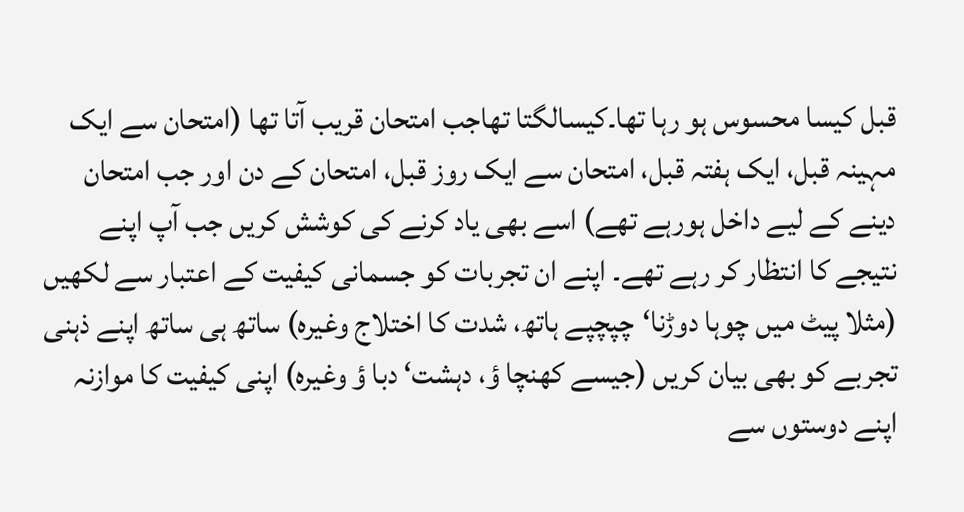قبل کیسا محسوس ہو رہا تھا۔کیسالگتا تھاجب امتحان قریب آتا تھا (امتحان سے ایک مہینہ قبل، ایک ہفتہ قبل، امتحان سے ایک روز قبل، امتحان کے دن اور جب امتحان دینے کے لیے داخل ہورہے تھے) اسے بھی یاد کرنے کی کوشش کریں جب آپ اپنے نتیجے کا انتظار کر رہے تھے۔ اپنے ان تجربات کو جسمانی کیفیت کے اعتبار سے لکھیں (مثلا پیٹ میں چوہا دوڑنا‘چپچپے ہاتھ، شدت کا اختلاج وغیرہ) ساتھ ہی ساتھ اپنے ذہنی تجربے کو بھی بیان کریں (جیسے کھنچا ؤ، دہشت‘ دبا ؤ وغیرہ) اپنی کیفیت کا موازنہ اپنے دوستوں سے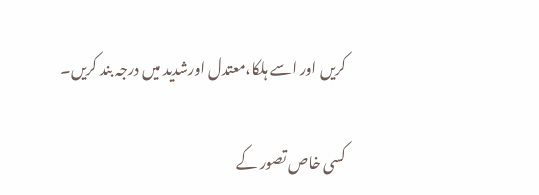کریں اور اسے ہلکا،معتدل اورشدید میں درجہ بند کریں۔

کسی خاص تصور کے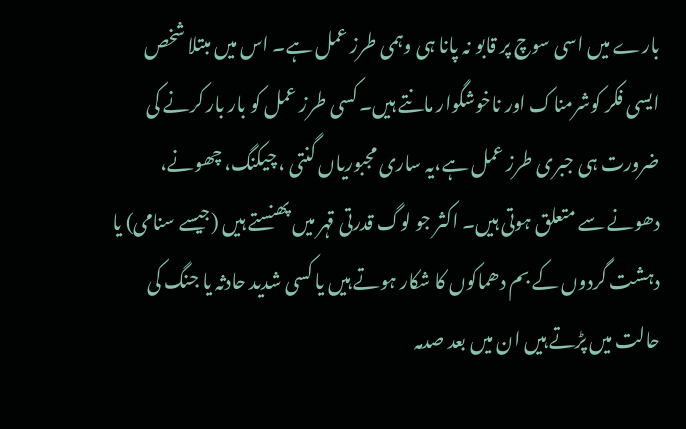بارے میں اسی سوچ پر قابو نہ پانا ہی وہمی طرز عمل ہے۔ اس میں مبتلا شخص ایسی فکر کوشرمناک اور ناخوشگوار مانتے ہیں۔ کسی طرز عمل کو بار بار کرنے کی ضرورت ہی جبری طرز عمل ہے،یہ ساری مجبوریاں گنتی ، چیکنگ، چھونے، دھونے سے متعلق ہوتی ہیں۔ اکثر جو لوگ قدرتی قہر میں پھنستے ہیں (جیسے سنامی) یا دہشت گردوں کے بم دھماکوں کا شکار ہوتے ہیں یا کسی شدید حادثہ یا جنگ کی حالت میں پڑتے ہیں ان میں بعد صدمہ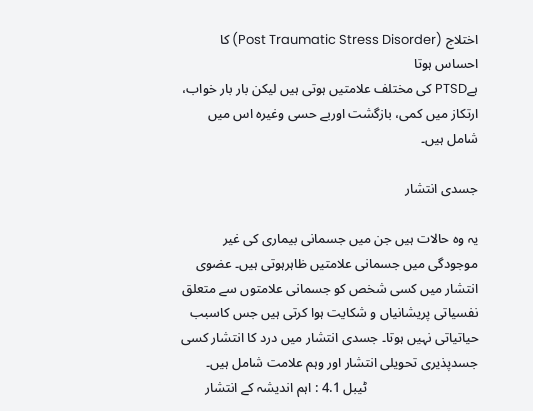اختلاج (Post Traumatic Stress Disorder) کا احساس ہوتا
ہےPTSD کی مختلف علامتیں ہوتی ہیں لیکن بار بار خواب، ارتکاز میں کمی، بازگشت اوربے حسی وغیرہ اس میں شامل ہیں۔

جسدی انتشار

یہ وہ حالات ہیں جن میں جسمانی بیماری کی غیر موجودگی میں جسمانی علامتیں ظاہرہوتی ہیں۔ عضوی انتشار میں کسی شخص کو جسمانی علامتوں سے متعلق نفسیاتی پریشانیاں و شکایت ہوا کرتی ہیں جس کاسبب حیاتیاتی نہیں ہوتا۔ جسدی انتشار میں درد کا انتشار کسی جسدپذیری تحویلی انتشار اور وہم علامت شامل ہیں۔
                                 ٹیبل 4.1 : اہم اندیشہ کے انتشار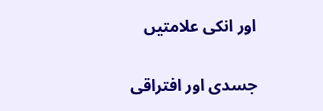اور انکی علامتیں

جسدی اور افتراقی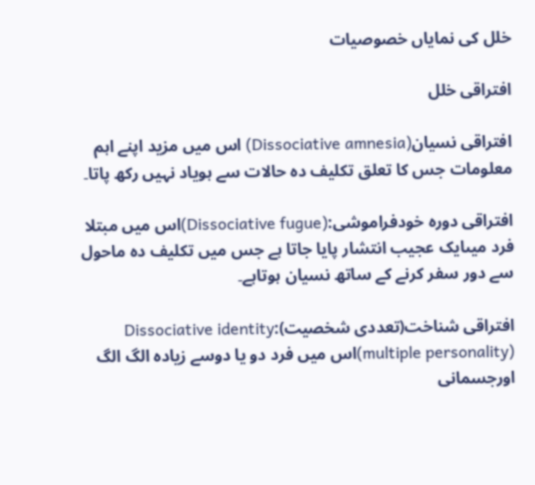خلل کی نمایاں خصوصیات

افتراقی خلل

افتراقی نسیان(Dissociative amnesia) اس میں مزید اپنے اہم معلومات جس کا تعلق تکلیف دہ حالات سے ہویاد نہیں رکھ پاتا۔

افتراقی دورہ خودفراموشی:(Dissociative fugue)اس میں مبتلا فرد میںایک عجیب انتشار پایا جاتا ہے جس میں تکلیف دہ ماحول سے دور سفر کرنے کے ساتھ نسیان ہوتاہے۔

افتراقی شناخت(تعددی شخصیت):Dissociative identity (multiple personality)اس میں فرد دو یا دوسے زیادہ الگ الگ اورجسمانی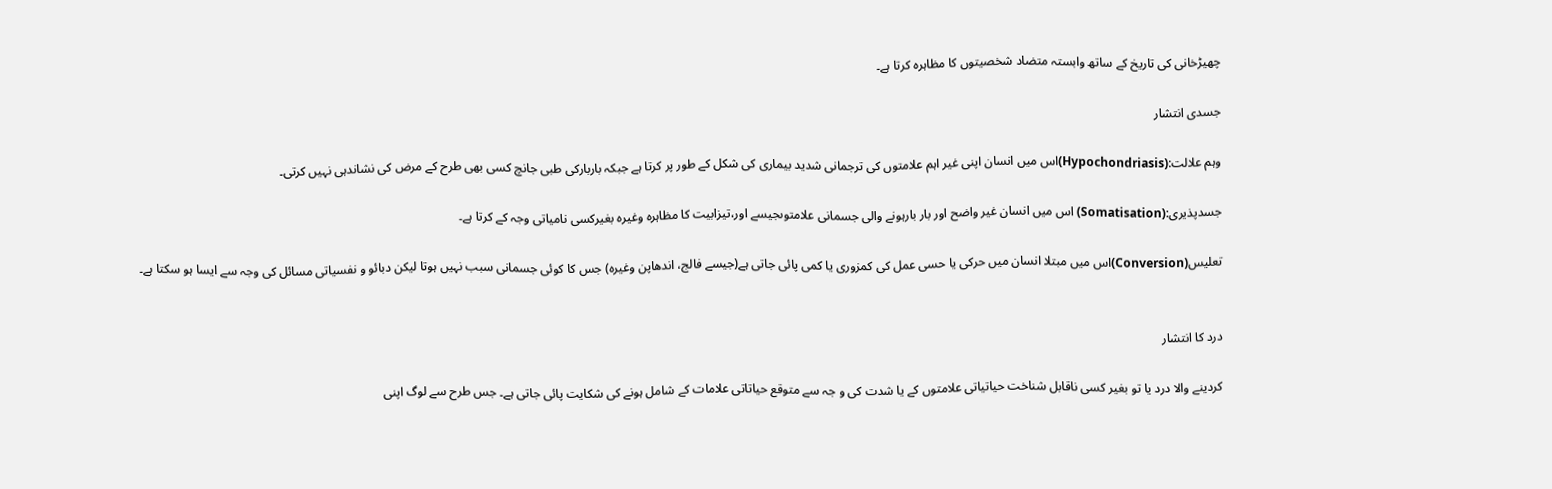چھیڑخانی کی تاریخ کے ساتھ وابستہ متضاد شخصیتوں کا مظاہرہ کرتا ہے۔

جسدی انتشار

وہم علالت:(Hypochondriasis)اس میں انسان اپنی غیر اہم علامتوں کی ترجمانی شدید بیماری کی شکل کے طور پر کرتا ہے جبکہ باربارکی طبی جانچ کسی بھی طرح کے مرض کی نشاندہی نہیں کرتی۔

جسدپذیری:(Somatisation) اس میں انسان غیر واضح اور بار بارہونے والی جسمانی علامتوںجیسے اور،تیزابیت کا مظاہرہ وغیرہ بغیرکسی نامیاتی وجہ کے کرتا ہے۔

تعلیس(Conversion)اس میں مبتلا انسان میں حرکی یا حسی عمل کی کمزوری یا کمی پائی جاتی ہے(جیسے فالج، اندھاپن وغیرہ) جس کا کوئی جسمانی سبب نہیں ہوتا لیکن دبائو و نفسیاتی مسائل کی وجہ سے ایسا ہو سکتا ہے۔


درد کا انتشار

کردینے والا درد یا تو بغیر کسی ناقابل شناخت حیاتیاتی علامتوں کے یا شدت کی و جہ سے متوقع حیاتاتی علامات کے شامل ہونے کی شکایت پائی جاتی ہے۔ جس طرح سے لوگ اپنی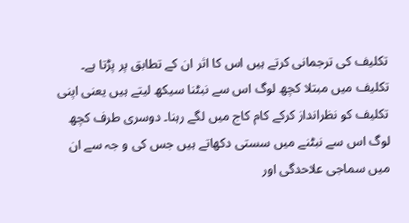تکلیف کی ترجمانی کرتے ہیں اس کا اثر ان کے تطابق پر پڑتا ہے۔ تکلیف میں مبتلا کچھ لوگ اس سے نبٹنا سیکھ لیتے ہیں یعنی اپنی تکلیف کو نظرانداز کرکے کام کاج میں لگے رہنا۔ دوسری طرف کچھ لوگ اس سے نبٹنے میں سستی دکھاتے ہیں جس کی و جہ سے ان میں سماجی علاحدگی اور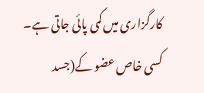کارگزاری میں کمی پائی جاتی ہے۔
کسی خاص عضو کے(جسد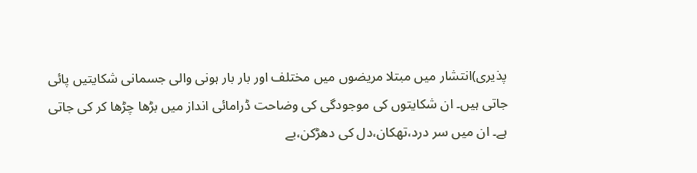پذیری)انتشار میں مبتلا مریضوں میں مختلف اور بار بار ہونی والی جسمانی شکایتیں پائی جاتی ہیں۔ ان شکایتوں کی موجودگی کی وضاحت ڈرامائی انداز میں بڑھا چڑھا کر کی جاتی ہے۔ ان میں سر درد،تھکان،دل کی دھڑکن،بے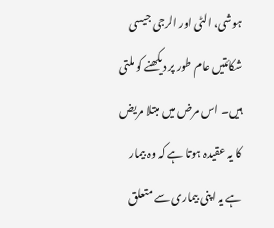ہوشی، الٹی اور الرجی جیسی شکائتیں عام طور پر دیکھنے کو ملتی ہیں۔ اس مرض میں مبتلا مریض کا یہ عقیدہ ہوتا ہے کہ وہ بیمار ہے یہ اپنی بیماری سے متعلق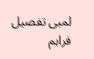لمبی تفصیل فراہم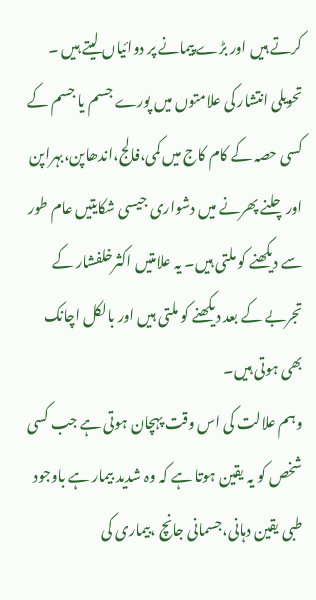کرتے ہیں اور بڑے پیمانے پر دوائیاں لیتے ہیں ۔
تحویلی انتشار کی علامتوں میں پورے جسم یا جسم کے کسی حصہ کے کام کاج میں کمی،فالج،اندھاپن،بہراپن اورچلنے پھرنے میں دشواری جیسی شکایتیں عام طور سے دیکھنے کو ملتی ہیں۔ یہ علامتیں اکثرخلفشار کے تجربے کے بعد دیکھنے کو ملتی ہیں اور بالکل اچانک بھی ہوتی ہیں۔
وہم علالت کی اس وقت پہچان ہوتی ہے جب کسی شخص کو یہ یقین ہوتا ہے کہ وہ شدید بیمار ہے باوجود طبی یقین دہانی،جسمانی جانچ ،بیماری کی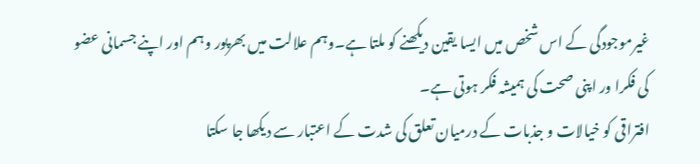غیرموجودگی کے اس شخص میں ایسا یقین دیکھنے کو ملتا ہے۔وہم علالت میں بھرپور وہم اور اپنے جسمانی عضو کی فکرا ور اپنی صحت کی ہمیشہ فکر ہوتی ہے۔
افتراقی کو خیالات و جذبات کے درمیان تعلق کی شدت کے اعتبار سے دیکھا جا سکتا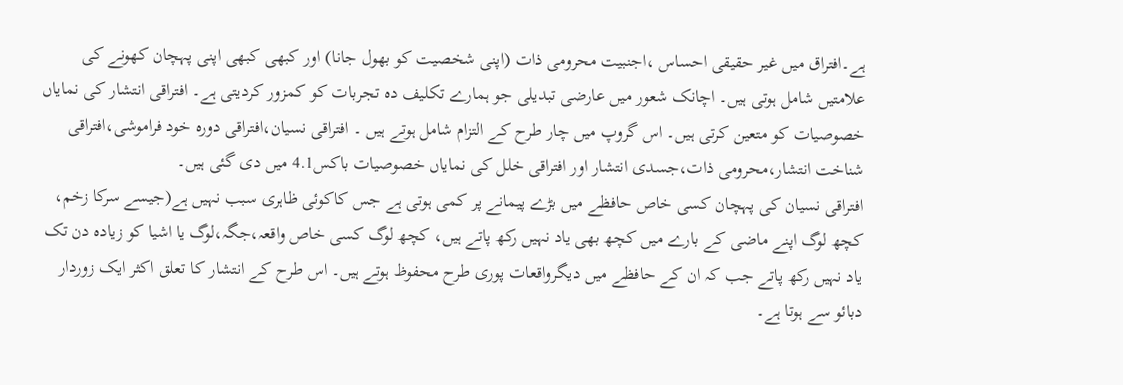ہے۔افتراق میں غیر حقیقی احساس ،اجنبیت محرومی ذات (اپنی شخصیت کو بھول جانا) اور کبھی کبھی اپنی پہچان کھونے کی علامتیں شامل ہوتی ہیں۔ اچانک شعور میں عارضی تبدیلی جو ہمارے تکلیف دہ تجربات کو کمزور کردیتی ہے۔ افتراقی انتشار کی نمایاں خصوصیات کو متعین کرتی ہیں۔ اس گروپ میں چار طرح کے التزام شامل ہوتے ہیں ۔ افتراقی نسیان،افتراقی دورہ خود فراموشی،افتراقی شناخت انتشار،محرومی ذات،جسدی انتشار اور افتراقی خلل کی نمایاں خصوصیات باکس4.1 میں دی گئی ہیں۔
افتراقی نسیان کی پہچان کسی خاص حافظے میں بڑے پیمانے پر کمی ہوتی ہے جس کاکوئی ظاہری سبب نہیں ہے(جیسے سرکا زخم، کچھ لوگ اپنے ماضی کے بارے میں کچھ بھی یاد نہیں رکھ پاتے ہیں، کچھ لوگ کسی خاص واقعہ،جگہ،لوگ یا اشیا کو زیادہ دن تک یاد نہیں رکھ پاتے جب کہ ان کے حافظے میں دیگرواقعات پوری طرح محفوظ ہوتے ہیں۔ اس طرح کے انتشار کا تعلق اکثر ایک زوردار دبائو سے ہوتا ہے۔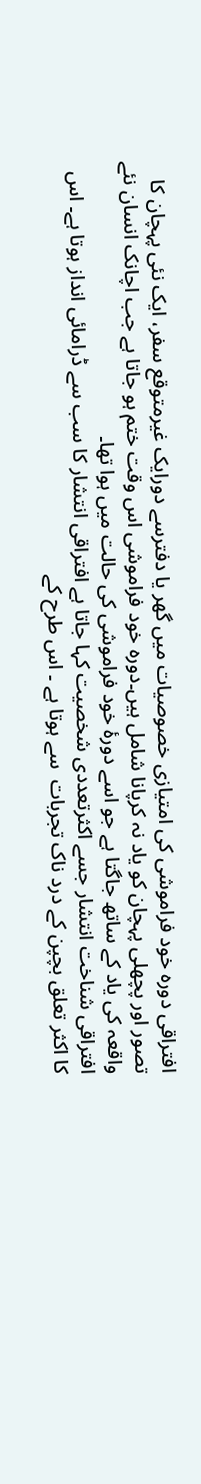افتراقی دورہ خود فراموشی کی امتیازی خصوصیات میں گھر یا دفترسے دورایک غیرمتوقع سفر، ایک نئی پہچان کا تصور اور پچھلی پہچان کو یاد نہ کرپانا شامل ہیں۔دورہ خود فراموشی اس وقت ختم ہو جاتا ہے جب اچانک انسان نئے واقعہ کی یاد کے ساتھ جاگتا ہے جو اسے دورۂ خود فراموشی کی حالت میں ہوا تھا۔
افتراقی شناخت انتشار جسے اکثرتعددی شخصیت کہا جاتا ہے افتراقی انتشار کا سب سے ڈرامائی انداز ہوتا ہے۔ اس کا اکثر تعلق بچپن کے درد ناک تجربات  سے ہوتا ہے ۔ اس طرح کے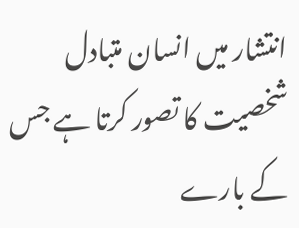انتشار میں انسان متبادل شخصیت کا تصور کرتا ہے جس کے بارے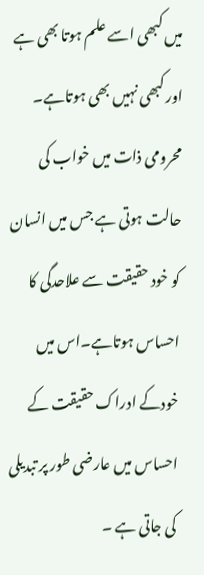میں کبھی اسے علم ہوتا بھی ہے اور کبھی نہیں بھی ہوتاہے۔
محرومی ذات میں خواب کی حالت ہوتی ہے جس میں انسان کو خود حقیقت سے علاحدگی کا احساس ہوتاہے۔اس میں خودکے ادراک حقیقت کے احساس میں عارضی طور پر تبدیلی کی جاتی ہے ۔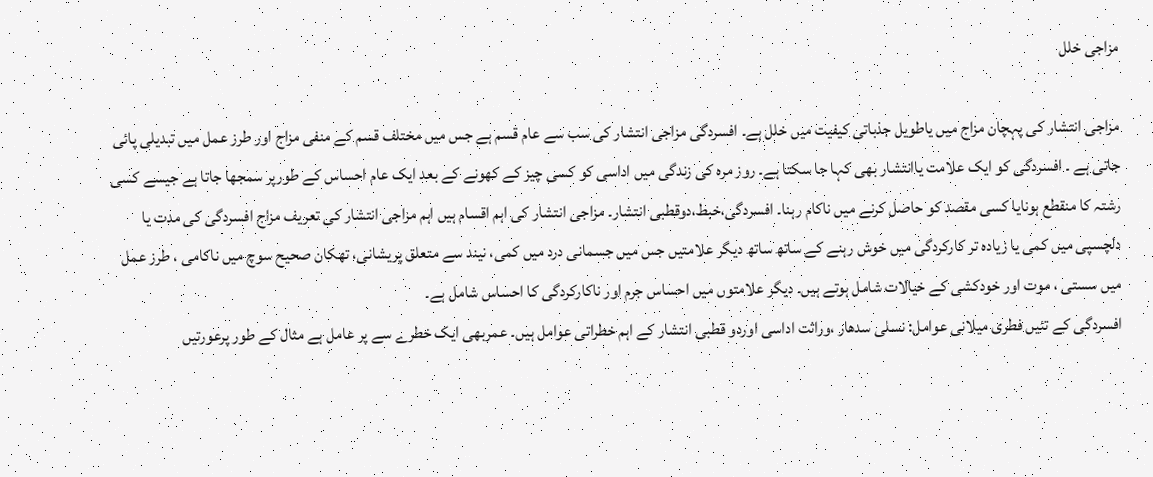مزاجی خلل

مزاجی انتشار کی پہچان مزاج میں یاطویل جذباتی کیفیت میں خلل ہے۔ افسردگی مزاجی انتشار کی سب سے عام قسم ہے جس میں مختلف قسم کے منفی مزاج اور طرز عمل میں تبدیلی پائی جاتی ہے ۔ افسردگی کو ایک علامت یاانتشار بھی کہا جا سکتا ہے۔ روز مرہ کی زندگی میں اداسی کو کسی چیز کے کھونے کے بعد ایک عام احساس کے طورپر سمجھا جاتا ہے جیسے کسی رشتہ کا منقطع ہونایا کسی مقصد کو حاصل کرنے میں ناکام رہنا۔ افسردگی،خبط،دوقطبی انتشار۔ مزاجی انتشار کی اہم اقسام ہیں اہم مزاجی انتشار کی تعریف مزاج افسردگی کی مدت یا دلچسپی میں کمی یا زیادہ تر کارکردگی میں خوش رہنے کے ساتھ ساتھ دیگر علامتیں جس میں جسمانی درد میں کمی، نیند سے متعلق پریشانی، تھکان صحیح سوچ میں ناکامی ، طرز عمل میں سستی ، موت اور خودکشی کے خیالات شامل ہوتے ہیں۔ دیگر علامتوں میں احساس جرم اور ناکارکردگی کا احساس شامل ہے۔
افسردگی کے تئیں فطری میلانی عوامل: نسلی سدھار ،وراثت اداسی اوردو قطبی انتشار کے اہم خطراتی عوامل ہیں۔ عمربھی ایک خطرے سے پر عامل ہے مثال کے طور پرعورتیں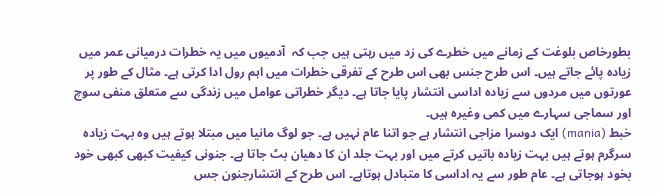بطورخاص بلوغت کے زمانے میں خطرے کی زد میں رہتی ہیں جب کہ  آدمیوں میں یہ خطرات درمیانی عمر میں زیادہ پائے جاتے ہیں۔ اس طرح جنس بھی اس طرح کے تفرقی خطرات میں اہم رول ادا کرتی ہے۔ مثال کے طور پر عورتوں میں مردوں سے زیادہ اداسی انتشار پایا جاتا ہے۔ دیگر خطراتی عوامل میں زندگی سے متعلق منفی سوچ اور سماجی سہارے میں کمی وغیرہ ہیں۔
خبط (mania) ایک دوسرا مزاجی انتشار ہے جو اتنا عام نہیں ہے۔ جو لوگ مانیا میں مبتلا ہوتے ہیں وہ بہت زیادہ سرگرم ہوتے ہیں بہت زیادہ باتیں کرتے میں اور بہت جلد ان کا دھیان بٹ جاتا ہے۔ جنونی کیفیت کبھی کبھی خود بخود ہوجاتی ہے۔ عام طور سے یہ اداسی کا متبادل ہوتاہے۔ اس طرح کے انتشارجنون جس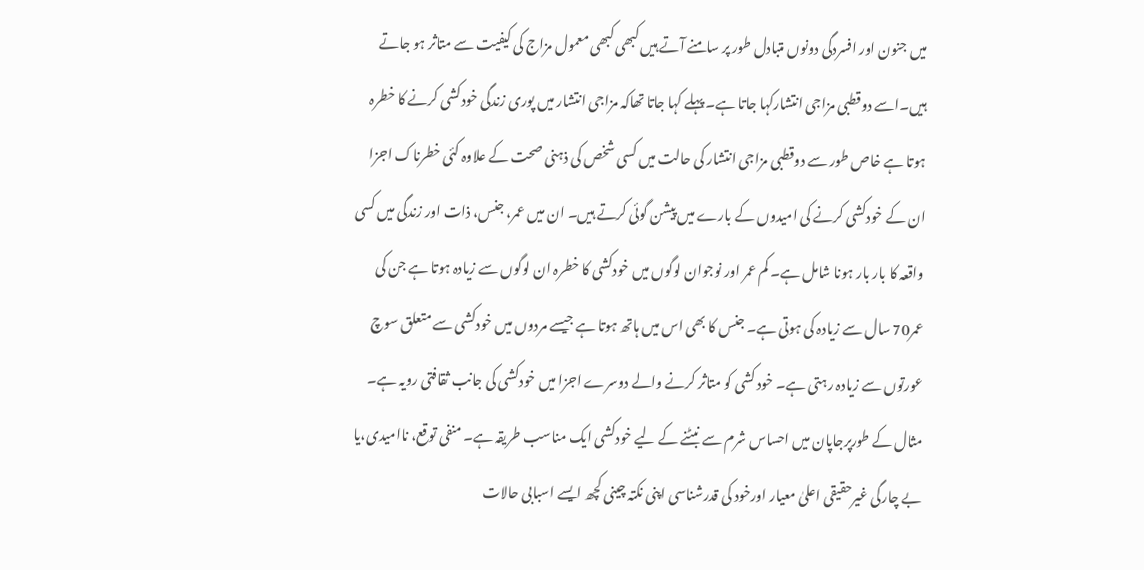میں جنون اور افسردگی دونوں متبادل طور پر سامنے آتے ہیں کبھی کبھی معمول مزاج کی کیفیت سے متاثر ہو جاتے ہیں۔اسے دوقطبی مزاجی انتشارکہا جاتا ہے۔ پہلے کہا جاتا تھاکہ مزاجی انتشار میں پوری زندگی خودکشی کرنے کا خطرہ ہوتا ہے خاص طور سے دوقطبی مزاجی انتشار کی حالت میں کسی شخص کی ذہنی صحت کے علاوہ کئی خطرناک اجزا ان کے خودکشی کرنے کی امیدوں کے بارے میں پیشن گوئی کرتے ہیں۔ ان میں عمر، جنس، ذات اور زندگی میں کسی واقعہ کا بار بار ہونا شامل ہے۔ کم عمر اور نوجوان لوگوں میں خودکشی کا خطرہ ان لوگوں سے زیادہ ہوتا ہے جن کی عمر70 سال سے زیادہ کی ہوتی ہے۔ جنس کا بھی اس میں ہاتھ ہوتا ہے جیسے مردوں میں خودکشی سے متعلق سوچ عورتوں سے زیادہ رہتی ہے۔ خود کشی کو متاثر کرنے والے دوسرے اجزا میں خودکشی کی جانب ثقافتی رویہ ہے۔ مثال کے طورپرجاپان میں احساس شرم سے نبٹنے کے لیے خودکشی ایک مناسب طریقہ ہے۔ منفی توقع، ناامیدی،یا بے چارگی غیرحقیقی اعلیٰ معیار اورخود کی قدرشناسی اپنی نکتہ چینی کچھ ایسے اسبابی حالات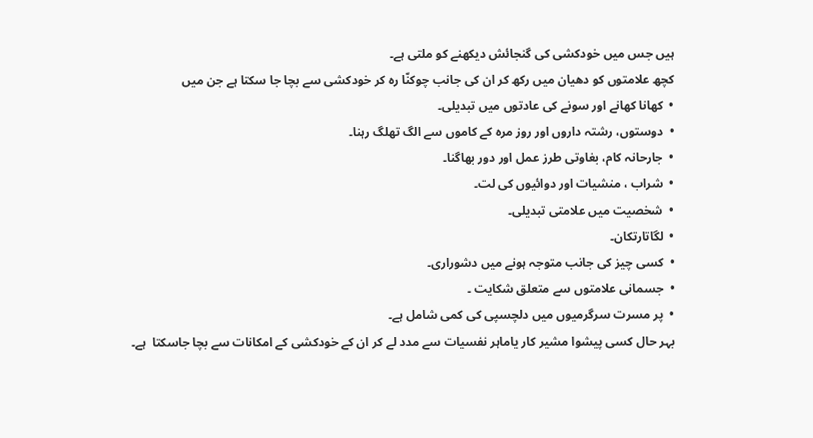ہیں جس میں خودکشی کی گنجائش دیکھنے کو ملتی ہے۔
کچھ علامتوں کو دھیان میں رکھ کر ان کی جانب چوکنّا رہ کر خودکشی سے بچا جا سکتا ہے جن میں
•  کھانا کھانے اور سونے کی عادتوں میں تبدیلی۔
•  دوستوں، رشتہ داروں اور روز مرہ کے کاموں سے الگ تھلگ رہنا۔
•  جارحانہ کام، بغاوتی طرز عمل اور دور بھاگنا۔
•  شراب ، منشیات اور دوائیوں کی لت۔
•  شخصیت میں علامتی تبدیلی۔
•  لگاتارتکان۔
•  کسی چیز کی جانب متوجہ ہونے میں دشوراری۔
•  جسمانی علامتوں سے متعلق شکایت ۔
•  پر مسرت سرگرمیوں میں دلچسپی کی کمی شامل ہے۔
بہر حال کسی پیشوا مشیر کار یاماہر نفسیات سے مدد لے کر ان کے خودکشی کے امکانات سے بچا جاسکتا  ہے۔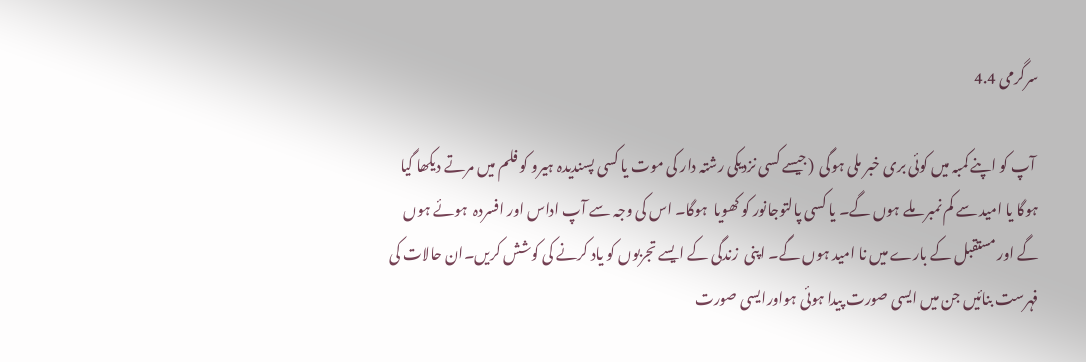سرگرمی 4.4

 آپ کو اپنے کمبہ میں کوئی بری خبر ملی ہوگی  (جیسے کسی نزدیکی رشتہ دار کی موت یا کسی پسندیدہ ہیرو کو فلم میں مرتے دیکھا گیا ہوگا یا امید سے کم نمبر ملے ہوں گے۔ یا کسی پالتوجانور کو کھویا  ہوگا۔ اس کی وجہ سے آپ اداس اور افسردہ  ہوئے ہوں گے اور مستقبل کے بارے میں نا امید ہوں گے۔ اپنی  زندگی کے ایسے تجربوں کو یاد کرنے کی کوشش کریں۔ان حالات کی فہرست بنائیں جن میں ایسی صورت پیدا ہوئی ہواورایسی صورت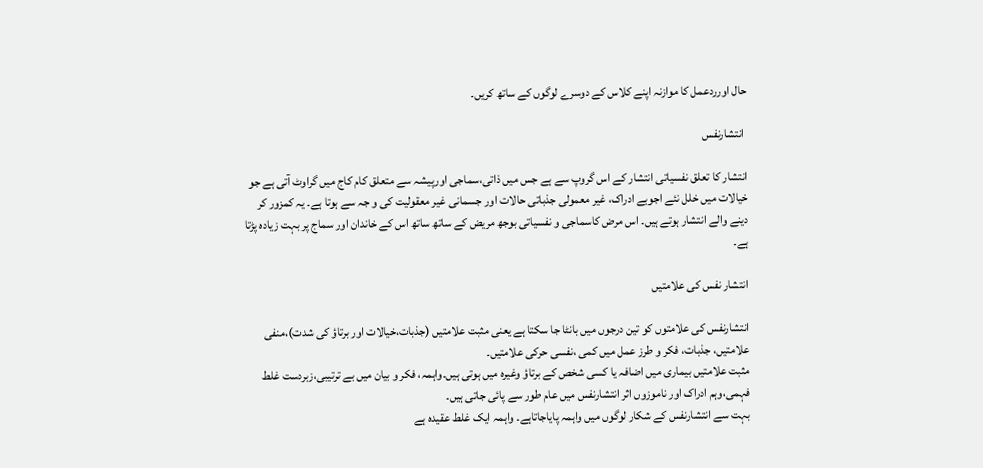حال اورردعمل کا موازنہ اپنے کلاس کے دوسرے لوگوں کے ساتھ کریں۔

 انتشارنفس

انتشار کا تعلق نفسیاتی انتشار کے اس گروپ سے ہے جس میں ذاتی،سماجی اورپیشہ سے متعلق کام کاج میں گراوٹ آتی ہے جو خیالات میں خلل نئے اجوبے ادراک، غیر معمولی جذباتی حالات اور جسمانی غیر معقولیت کی و جہ سے ہوتا ہے۔ یہ کمزور کر دینے والے انتشار ہوتے ہیں۔ اس مرض کاسماجی و نفسیاتی بوجھ مریض کے ساتھ ساتھ اس کے خاندان اور سماج پر بہت زیادہ پڑتا ہے۔

انتشار نفس کی علامتیں

انتشارنفس کی علامتوں کو تین درجوں میں بانٹا جا سکتا ہے یعنی مثبت علامتیں (جذبات،خیالات اور برتاؤ کی شدت)،منفی علامتیں، جذبات، فکر و طرز عمل میں کمی ،نفسی حرکی علامتیں۔
مثبت علامتیں بیماری میں اضافہ یا کسی شخص کے برتاؤ وغیرہ میں ہوتی ہیں۔واہمہ، فکر و بیان میں بے ترتیبی،زبردست غلط فہمی،وہم ادراک اور ناموزوں اثر انتشارنفس میں عام طور سے پائی جاتی ہیں۔
بہت سے انتشارنفس کے شکار لوگوں میں واہمہ پایاجاتاہے۔ واہمہ ایک غلط عقیدہ ہے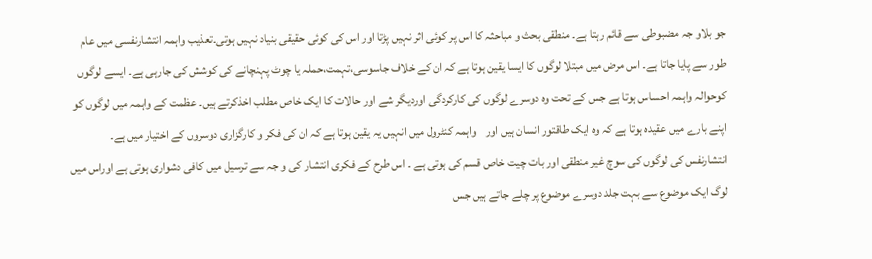جو بلاو جہ مضبوطی سے قائم رہتا ہے۔ منطقی بحث و مباحثہ کا اس پر کوئی اثر نہیں پڑتا اور اس کی کوئی حقیقی بنیاد نہیں ہوتی۔تعذیب واہمہ انتشارنفسی میں عام طور سے پایا جاتا ہے۔ اس مرض میں مبتلا لوگوں کا ایسا یقین ہوتا ہے کہ ان کے خلاف جاسوسی،تہمت،حملہ یا چوٹ پہنچانے کی کوشش کی جارہی ہے۔ ایسے لوگوں کوحوالہ واہمہ احساس ہوتا ہے جس کے تحت وہ دوسرے لوگوں کی کارکردگی اوردیگر شے اور حالات کا ایک خاص مطلب اخذکرتے ہیں۔ عظمت کے واہمہ میں لوگوں کو اپنے بارے میں عقیدہ ہوتا ہے کہ وہ ایک طاقتور انسان ہیں اور    واہمہ کنٹرول میں انہیں یہ یقین ہوتا ہے کہ ان کی فکر و کارگزاری دوسروں کے اختیار میں ہے۔
انتشارنفس کی لوگوں کی سوچ غیر منطقی اور بات چیت خاص قسم کی ہوتی ہے ۔ اس طرح کے فکری انتشار کی و جہ سے ترسیل میں کافی دشواری ہوتی ہے اوراس میں لوگ ایک موضوع سے بہت جلد دوسرے موضوع پر چلے جاتے ہیں جس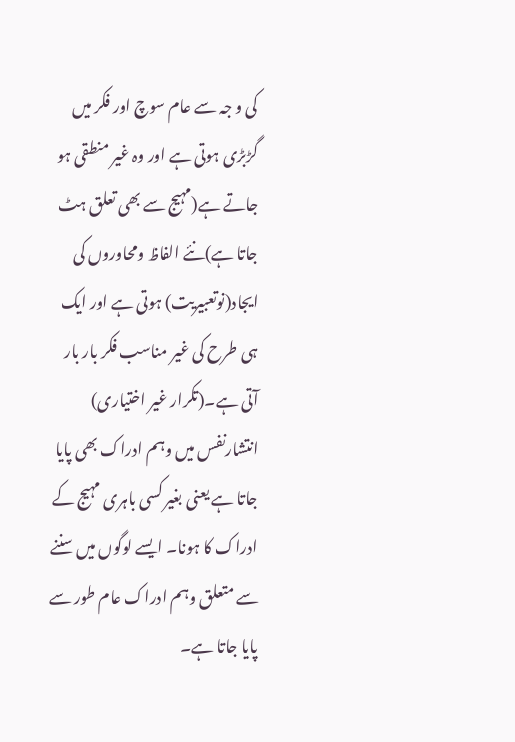کی و جہ سے عام سوچ اور فکر میں گڑبڑی ہوتی ہے اور وہ غیر منطقی ہو جاتے ہے(مہیج سے بھی تعلق ہٹ جاتا ہے)نئے الفاظ ومحاوروں کی ایجاد(نوتعبیریت) ہوتی ہے اور ایک ہی طرح کی غیر مناسب فکر بار بار آتی ہے۔(تکرار غیر اختیاری)
انتشارنفس میں وہم ادراک بھی پایا جاتا ہے یعنی بغیر کسی باہری مہیج کے ادراک کا ہونا۔ ایسے لوگوں میں سننے سے متعلق وہم ادراک عام طور سے پایا جاتا ہے۔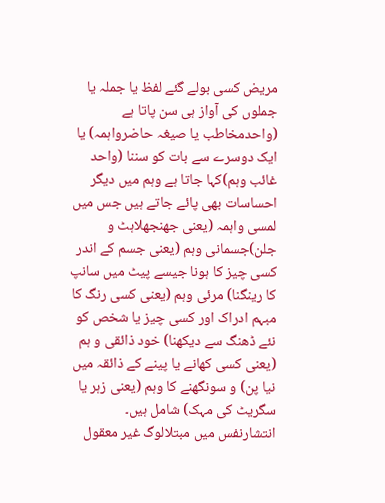مریض کسی بولے گئے لفظ یا جملہ یا جملوں کی آواز ہی سن پاتا ہے (واحدمخاطب یا صیغہ حاضرواہمہ) یا ایک دوسرے سے بات کو سننا (واحد غائب وہم)کہا جاتا ہے وہم میں دیگر احساسات بھی پائے جاتے ہیں جس میں لمسی واہمہ (یعنی جھنجھلاہٹ و جلن)جسمانی وہم (یعنی جسم کے اندر کسی چیز کا ہونا جیسے پیٹ میں سانپ کا رینگنا) مرئی وہم (یعنی کسی رنگ کا مبہم ادراک اور کسی چیز یا شخص کو نئے ڈھنگ سے دیکھنا) خود ذائقی و ہم (یعنی کسی کھانے یا پینے کے ذائقہ میں نیا پن) و سونگھنے کا وہم (یعنی زہر یا سگریٹ کی مہک) شامل ہیں۔
انتشارنفس میں مبتلالوگ غیر معقول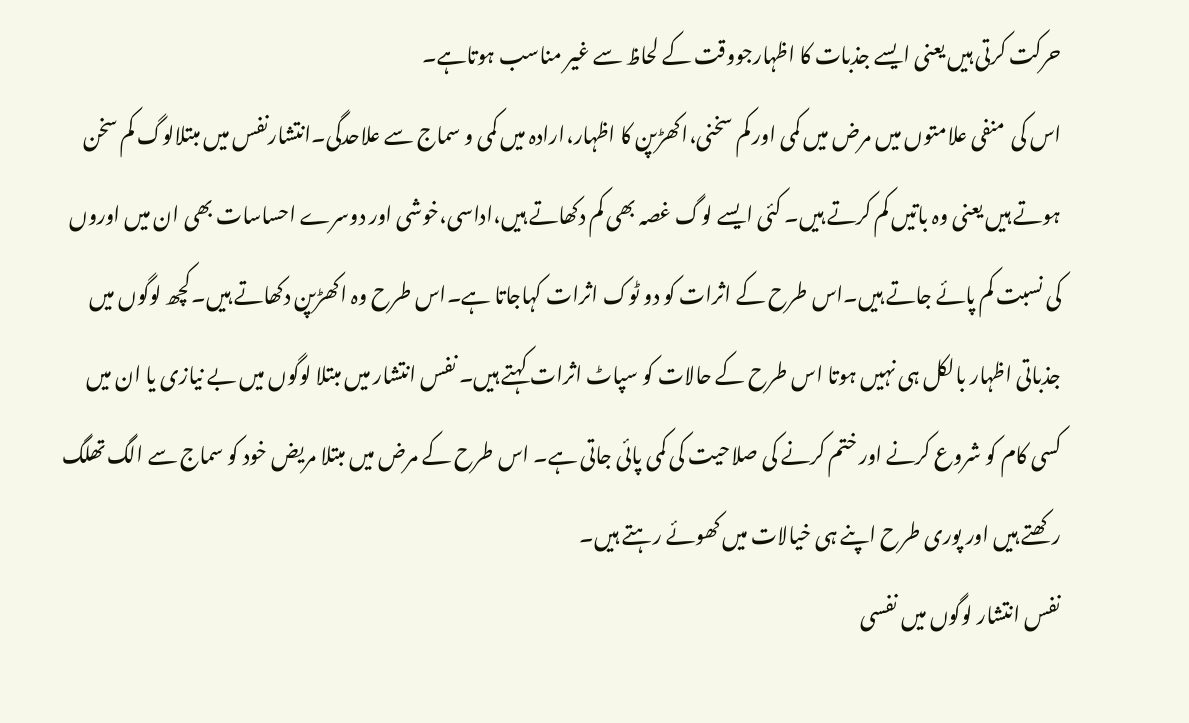حرکت کرتی ہیں یعنی ایسے جذبات کا اظہارجووقت کے لحاظ سے غیر مناسب ہوتاہے۔
اس کی  منفی علامتوں میں مرض میں کمی اور کم سخنی،اکھڑپن کا اظہار،ارادہ میں کمی و سماج سے علاحدگی۔انتشارنفس میں مبتلالوگ کم سخن ہوتے ہیں یعنی وہ باتیں کم کرتے ہیں۔ کئی ایسے لوگ غصہ بھی کم دکھاتے ہیں،اداسی،خوشی اور دوسرے احساسات بھی ان میں اوروں کی نسبت کم پائے جاتے ہیں۔اس طرح کے اثرات کو دو ٹوک اثرات کہاجاتا ہے۔اس طرح وہ اکھڑپن دکھاتے ہیں۔کچھ لوگوں میں جذباتی اظہار بالکل ہی نہیں ہوتا اس طرح کے حالات کو سپاٹ اثرات کہتے ہیں۔ نفس انتشار میں مبتلا لوگوں میں بے نیازی یا ان میں کسی کام کو شروع کرنے اور ختم کرنے کی صلاحیت کی کمی پائی جاتی ہے۔ اس طرح کے مرض میں مبتلا مریض خود کو سماج سے الگ تھلگ رکھتے ہیں اور پوری طرح اپنے ہی خیالات میں کھوئے رہتے ہیں۔
نفس انتشار لوگوں میں نفسی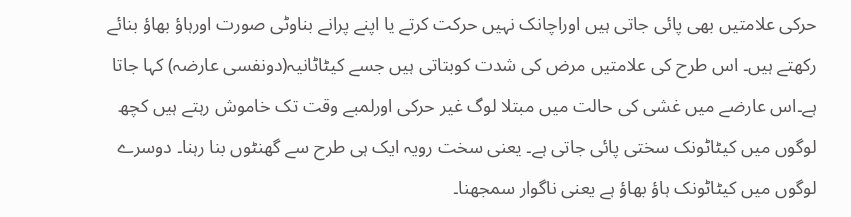حرکی علامتیں بھی پائی جاتی ہیں اوراچانک نہیں حرکت کرتے یا اپنے پرانے بناوٹی صورت اورہاؤ بھاؤ بنائے رکھتے ہیں۔ اس طرح کی علامتیں مرض کی شدت کوبتاتی ہیں جسے کیٹاٹانیہ(دونفسی عارضہ) کہا جاتا ہے۔اس عارضے میں غشی کی حالت میں مبتلا لوگ غیر حرکی اورلمبے وقت تک خاموش رہتے ہیں کچھ لوگوں میں کیٹاٹونک سختی پائی جاتی ہے۔ یعنی سخت رویہ ایک ہی طرح سے گھنٹوں بنا رہنا۔ دوسرے لوگوں میں کیٹاٹونک ہاؤ بھاؤ ہے یعنی ناگوار سمجھنا۔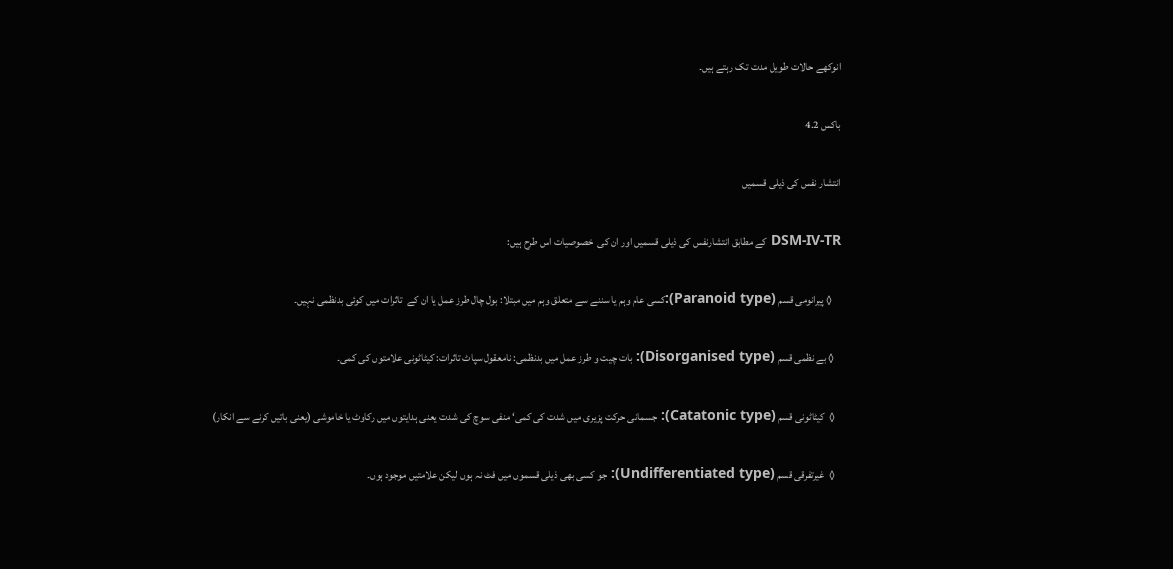انوکھے حالات طویل مدت تک رہتے ہیں۔

باکس 4.2

انتشار نفس کی ذیلی قسمیں

DSM-IV-TR کے مطابق انتشارنفس کی ذیلی قسمیں اور ان کی  خصوصیات اس طرح ہیں:

    ◊ پیرانومی قسم (Paranoid type):کسی عام وہم یا سننے سے متعلق وہم میں مبتلا: بول چال طرز عمل یا ان کے  تاثرات میں کوئی بدنظمی نہیں۔

   ◊ بے نظمی قسم (Disorganised type): بات چیت و طرز عمل میں بدنظمی: نامعقول سپاٹ تاثرات: کیٹاٹونی علامتوں کی کمی۔

   ◊  کیٹاٹونی قسم (Catatonic type): جسمانی حرکت پزیری میں شدت کی کمی‘ منفی سوچ کی شدت یعنی ہدایتوں میں رکاوٹ یا خاموشی (یعنی باتیں کرنے سے انکار)

   ◊  غیرتفرقی قسم (Undifferentiated type): جو کسی بھی ذیلی قسموں میں فٹ نہ ہوں لیکن علامتیں موجود ہوں۔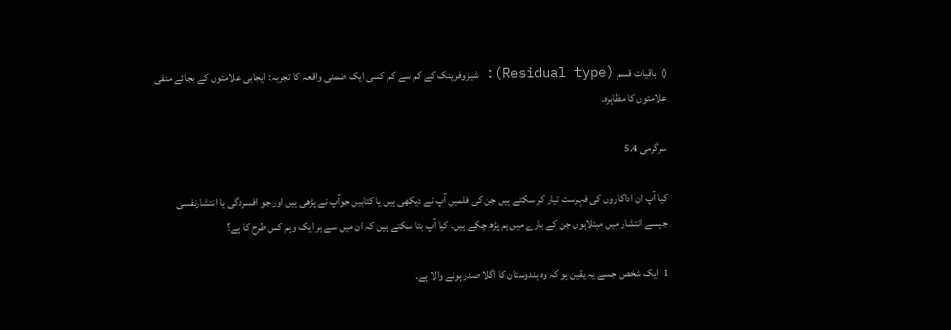◊  باقیات قسم (Residual type): شیزوفرینک کے کم سے کم کسی ایک ضمنی واقعہ کا تجربہ: ایجابی علامتوں کے بجائے منفی علامتوں کا مظاہرہ۔

سرگرمی 5.4

کیا آپ ان اداکاروں کی فہرست تیار کر سکتے ہیں جن کی فلمیں آپ نے دیکھی ہیں یا کتابیں جوآپ نے پڑھی ہیں اور جو افسردگی یا انتشارنفسی جیسے انتشار میں مبتلاہوں جن کے بارے میں ہم پڑھ چکے ہیں۔ کیا آپ بتا سکتے ہیں کہ ان میں سے ہر ایک وہم کس طرح کا ہے؟

1  ایک شخص جسے یہ یقین ہو کہ وہ ہندوستان کا اگلا صدر ہونے والا ہے۔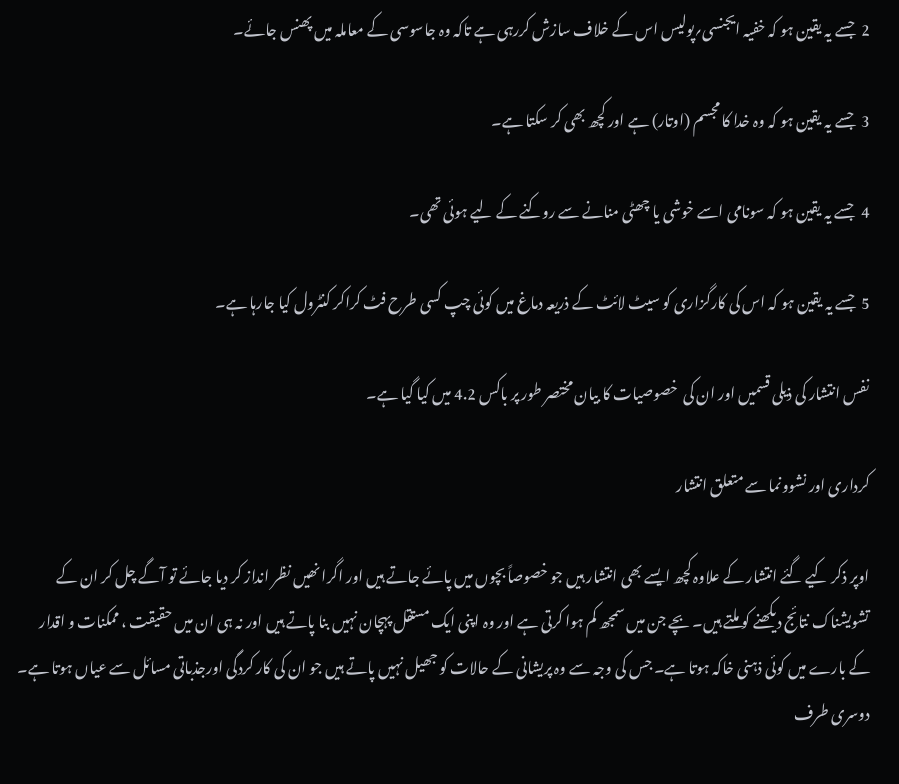2  جسے یہ یقین ہو کہ خفیہ ایجنسی؍پولیس اس کے خلاف سازش کررہی ہے تاکہ وہ جاسوسی کے معاملہ میں پھنس جائے۔

3  جسے یہ یقین ہو کہ وہ خدا کا مجسم (اوتار) ہے اور کچھ بھی کر سکتا ہے۔

4  جسے یہ یقین ہو کہ سونامی اسے خوشی یا چھٹی منانے سے روکنے کے لیے ہوئی تھی۔

5  جسے یہ یقین ہو کہ اس کی کارگزاری کو سیٹ لائٹ کے ذریعہ دماغ میں کوئی چپ کسی طرح فٹ کراکر کنٹرول کیا جارہا ہے۔

نفس انتشار کی ذیلی قسمیں اور ان کی  خصوصیات کا بیان مختصر طور پر باکس 4.2 میں کیا گیا ہے۔

کرداری اور نشوونما سے متعلق انتشار

اوپر ذکر کیے گئے انتشار کے علاوہ کچھ ایسے بھی انتشار ہیں جو خصوصاً بچوں میں پائے جاتے ہیں اور اگرا نھیں نظر انداز کر دیا جائے تو آگے چل کر ان کے تشویشناک نتائج دیکھنے کو ملتے ہیں۔ بچے جن میں سمجھ کم ہوا کرتی ہے اور وہ اپنی ایک مستقل پہچان نہیں بنا پاتے ہیں اور نہ ہی ان میں حقیقت ، ممکنات و اقدار کے بارے میں کوئی ذہنی خاکہ ہوتا ہے۔ جس کی وجہ سے وہ پریشانی کے حالات کو جھیل نہیں پاتے ہیں جو ان کی کار کردگی اورجذباتی مسائل سے عیاں ہوتا ہے۔ دوسری طرف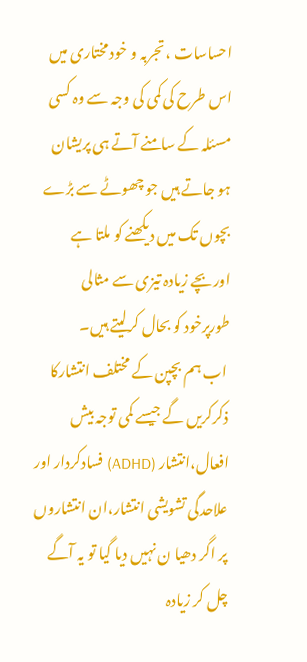احساسات ، تجربہ و خود مختاری میں اس طرح کی کمی کی وجہ سے وہ کسی مسئلہ کے سامنے آتے ہی پریشان ہو جاتے ہیں جو چھوٹے سے بڑے بچوں تک میں دیکھنے کو ملتا ہے اوربچے زیادہ تیزی سے مثالی طورپرخود کو بحال کرلیتے ہیں۔
 اب ہم بچپن کے مختلف انتشارکا ذکرکریں گے جیسے کمی توجہ بیش افعال،انتشار (ADHD) فسادکردار اور علاحدگی تشویشی انتشار،ان انتشاروں پر اگر دھیا ن نہیں دیا گیا تو یہ آگے چل کر زیادہ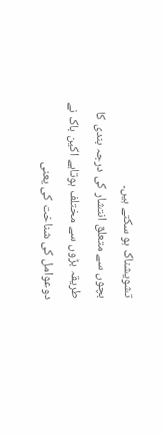تشویشناک ہو سکتے ہیں۔
بچوں سے متعلق انتشار کی درجہ بندی کا طریقہ بڑوں سے مختلف ہوتاہے اکین باک نے دوعوامل کی شناخت کی یعنی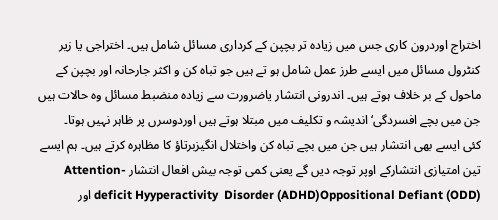اختراج اوردرون کاری جس میں زیادہ تر بچپن کے کرداری مسائل شامل ہیں۔ اختراجی یا زیر کنٹرول مسائل میں ایسے طرز عمل شامل ہو تے ہیں جو تباہ کن و اکثر جارحانہ اور بچپن کے ماحول کے بر خلاف ہوتے ہیں۔ اندرونی انتشار یاضرورت سے زیادہ منضبط مسائل وہ حالات ہیں جن میں بچے افسردگی‘ اندیشہ و تکلیف میں مبتلا ہوتے ہیں اوردوسرں پر ظاہر نہیں ہوتا۔
کئی ایسے بھی انتشار ہیں جن میں بچے تباہ کن واختلال انگیزبرتاؤ کا مظاہرہ کرتے ہیں۔ ہم ایسے تین امتیازی انتشارکے اوپر توجہ دیں گے یعنی کمی توجہ بیش افعال انتشار Attention-deficit Hyyperactivity  Disorder (ADHD)Oppositional Defiant (ODD) اور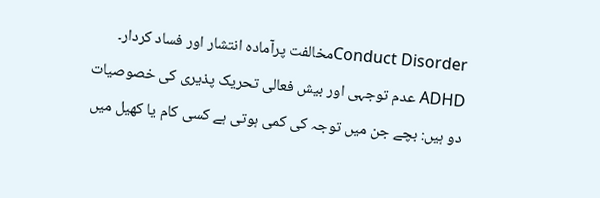Conduct Disorderمخالفت پرآمادہ انتشار اور فساد کردار۔
ADHD عدم توجہی اور بیش فعالی تحریک پذیری کی خصوصیات دو ہیں: بچے جن میں توجہ کی کمی ہوتی ہے کسی کام یا کھیل میں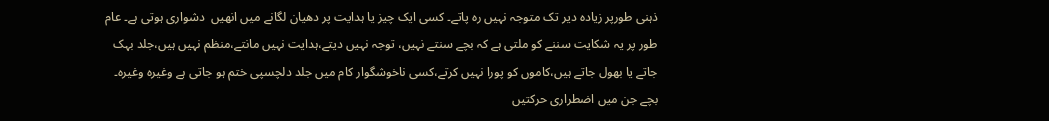ذہنی طورپر زیادہ دیر تک متوجہ نہیں رہ پاتے۔ کسی ایک چیز یا ہدایت پر دھیان لگانے میں انھیں  دشواری ہوتی ہے۔ عام طور پر یہ شکایت سننے کو ملتی ہے کہ بچے سنتے نہیں، توجہ نہیں دیتے،ہدایت نہیں مانتے،منظم نہیں ہیں،جلد بہک جاتے یا بھول جاتے ہیں،کاموں کو پورا نہیں کرتے،کسی ناخوشگوار کام میں جلد دلچسپی ختم ہو جاتی ہے وغیرہ وغیرہ۔ بچے جن میں اضطراری حرکتیں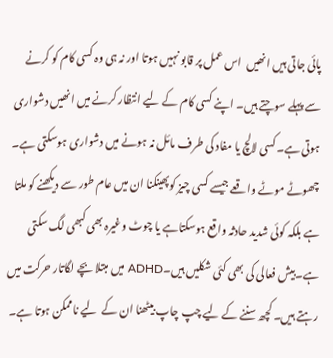پائی جاتی ہیں انھیں  اس عمل پر قابو نہیں ہوتا اور نہ ہی وہ کسی کام کو کرنے سے پہلے سوچتے ہیں۔ اپنے کسی کام کے لیے انتظار کرنے میں انھیں دشواری ہوتی ہے۔کسی لالچ یا مفاد کی طرف مائل نہ ہونے میں دشواری ہوسکتی ہے۔ چھوٹے موٹے واقعے جیسے کسی چیز کوپھینکنا ان میں عام طور سے دیکھنے کو ملتا ہے بلکہ کوئی شدید حادثہ واقع ہوسکتاہے یا چوٹ وغیرہ بھی کبھی لگ سکتی ہے۔بیش فعالی کی بھی کئی شکلیں ہیں۔ADHD میں مبتلا بچے لگاتار حرکت میں رہتے ہیں۔ کچھ سننے کے لیے چپ چاپ بیٹھنا ان کے  لیے ناممکن ہوتا ہے۔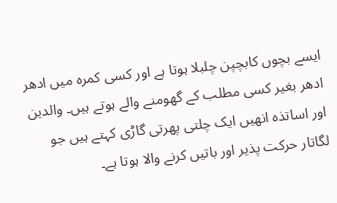ایسے بچوں کابچپن چلبلا ہوتا ہے اور کسی کمرہ میں ادھر ادھر بغیر کسی مطلب کے گھومنے والے ہوتے ہیں۔ والدین اور اساتذہ انھیں ایک چلتی پھرتی گاڑی کہتے ہیں جو لگاتار حرکت پذیر اور باتیں کرنے والا ہوتا ہے۔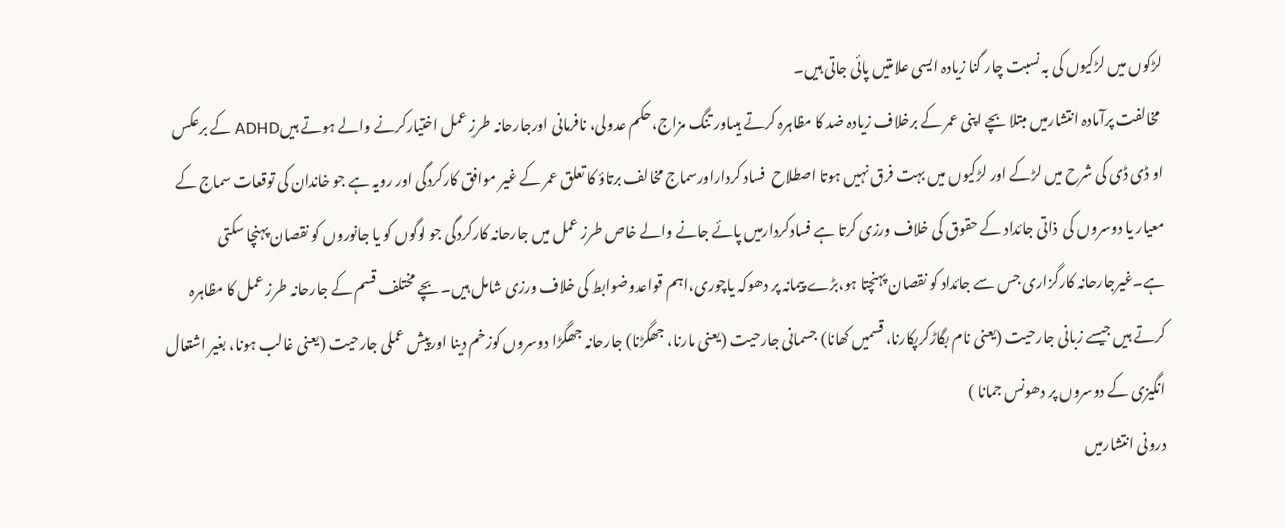لڑکوں میں لڑکیوں کی بہ نسبت چار گنا زیادہ ایسی علامتیں پائی جاتی ہیں۔
 مخالفت پرآمادہ انتشارمیں مبتلا بچے اپنی عمر کے برخلاف زیادہ ضد کا مظاہرہ کرتے ہیںاور تنگ مزاج،حکم عدولی، نافرمانی اورجارحانہ طرزِ عمل اختیارکرنے والے ہوتے ہیںADHD کے برعکس او ڈی ڈی کی شرح میں لڑکے اور لڑکیوں میں بہت فرق نہیں ہوتا اصطلاح  فساد کرداراورسماج مخالف برتاؤ کا تعلق عمر کے غیر موافق کارکردگی اور رویہ ہے جو خاندان کی توقعات سماج کے معیار یا دوسروں کی  ذاتی جائداد کے حقوق کی خلاف ورزی کرتا ہے فسادکردارمیں پائے جانے والے خاص طرز عمل میں جارحانہ کارکردگی جو لوگوں کو یا جانوروں کو نقصان پہنچا سکتی ہے۔غیرجارحانہ کارگزاری جس سے جائداد کو نقصان پہنچتا ہو،بڑے پیمانہ پر دھوکہ یاچوری،اہم قواعدوضوابط کی خلاف ورزی شامل ہیں۔ بچے مختلف قسم کے جارحانہ طرز عمل کا مظاہرہ کرتے ہیں جیسے زبانی جارحیت (یعنی نام بگاڑکرپکارنا، قسمیں کھانا) جسمانی جارحیت (یعنی مارنا، جھگڑنا) جارحانہ جھگڑا دوسروں کوزخم دینا اورپیش عملی جارحیت (یعنی غالب ہونا، بغیر اشتعال انگیزی کے دوسروں پر دھونس جمانا )
درونی انتشارمیں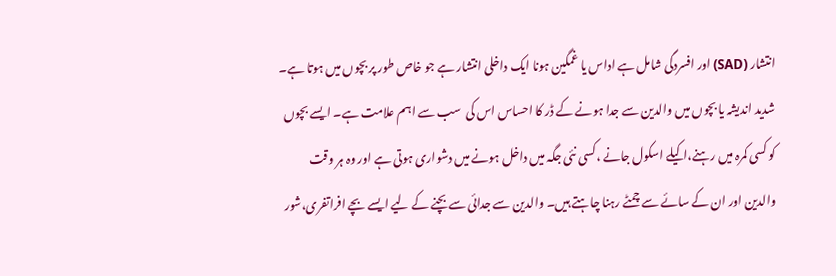انتشار (SAD) اور افسردگی شامل ہے اداس یا غمگین ہونا ایک داخلی انتشار ہے جو خاص طور پر بچوں میں ہوتا ہے۔ شدید اندیشہ یا بچوں میں والدین سے جدا ہونے کے ڈر کا احساس اس کی  سب سے اہم علامت ہے۔ ایسے بچوں کو کسی کمرہ میں رہنے،اکیلے اسکول جانے ،کسی نئی جگہ میں داخل ہونے میں دشواری ہوتی ہے اور وہ ہر وقت والدین اور ان کے سائے سے چمٹے رہنا چاہتے ہیں۔ والدین سے جدائی سے بچنے کے لیے ایسے بچے افراتفری،شور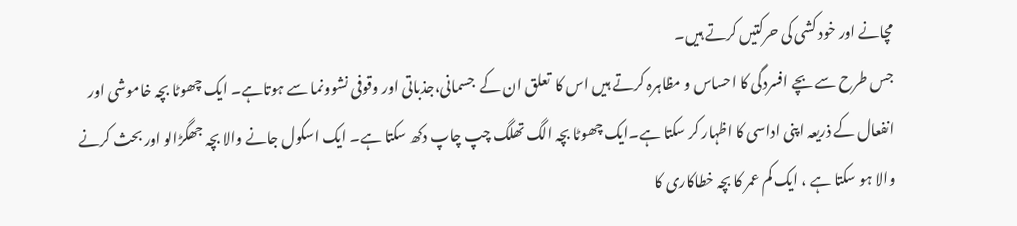مچانے اور خود کشی کی حرکتیں کرتے ہیں۔
جس طرح سے بچے افسردگی کا احساس و مظاہرہ کرتے ہیں اس کا  تعلق ان کے  جسمانی،جذباتی اور وقوفی نشوونما سے ہوتاہے۔ ایک چھوٹا بچہ خاموشی اور انفعال کے ذریعہ اپنی اداسی کا اظہار کر سکتا ہے۔ایک چھوٹا بچہ الگ تھلگ چپ چاپ دکھ سکتا ہے۔ ایک اسکول جانے والا بچہ جھگڑالو اور بحث کرنے والا ہو سکتا ہے ، ایک کم عمر کا بچہ خطاکاری کا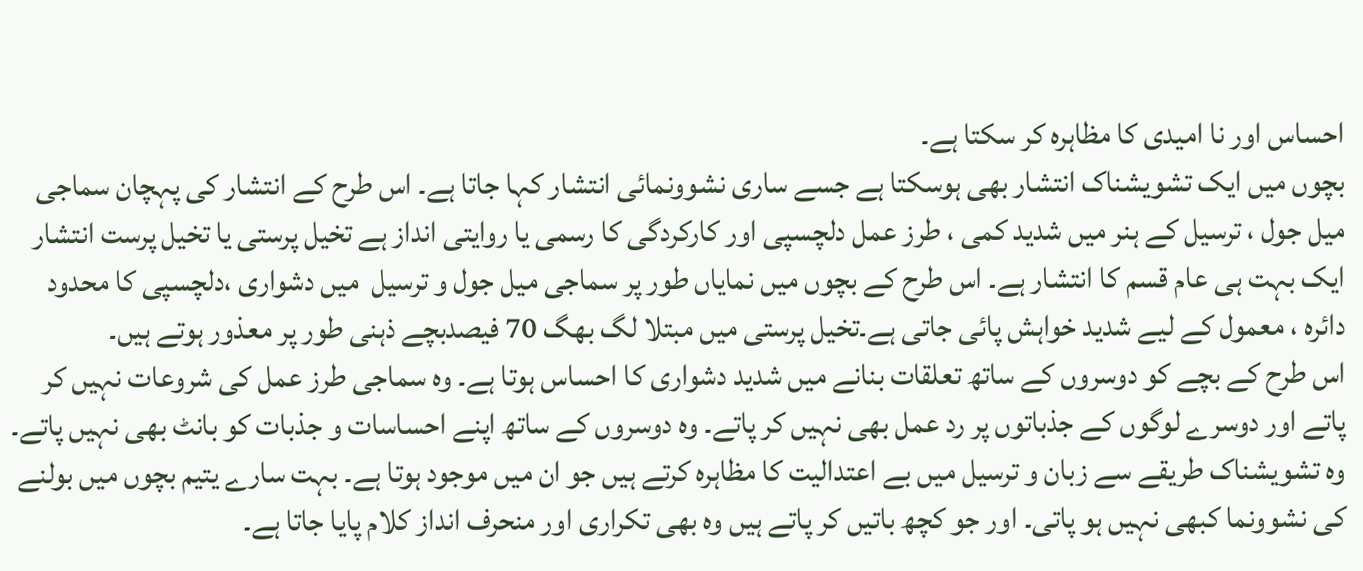احساس اور نا امیدی کا مظاہرہ کر سکتا ہے۔
بچوں میں ایک تشویشناک انتشار بھی ہوسکتا ہے جسے ساری نشوونمائی انتشار کہا جاتا ہے۔ اس طرح کے انتشار کی پہچان سماجی میل جول ، ترسیل کے ہنر میں شدید کمی ، طرز عمل دلچسپی اور کارکردگی کا رسمی یا روایتی انداز ہے تخیل پرستی یا تخیل پرست انتشار ایک بہت ہی عام قسم کا انتشار ہے۔ اس طرح کے بچوں میں نمایاں طور پر سماجی میل جول و ترسیل  میں دشواری ،دلچسپی کا محدود دائرہ ، معمول کے لیے شدید خواہش پائی جاتی ہے۔تخیل پرستی میں مبتلا لگ بھگ 70 فیصدبچے ذہنی طور پر معذور ہوتے ہیں۔
اس طرح کے بچے کو دوسروں کے ساتھ تعلقات بنانے میں شدید دشواری کا احساس ہوتا ہے۔ وہ سماجی طرز عمل کی شروعات نہیں کر پاتے اور دوسرے لوگوں کے جذباتوں پر رد عمل بھی نہیں کر پاتے۔ وہ دوسروں کے ساتھ اپنے احساسات و جذبات کو بانٹ بھی نہیں پاتے۔ وہ تشویشناک طریقے سے زبان و ترسیل میں بے اعتدالیت کا مظاہرہ کرتے ہیں جو ان میں موجود ہوتا ہے۔ بہت سارے یتیم بچوں میں بولنے کی نشوونما کبھی نہیں ہو پاتی۔ اور جو کچھ باتیں کر پاتے ہیں وہ بھی تکراری اور منحرف انداز کلام پایا جاتا ہے۔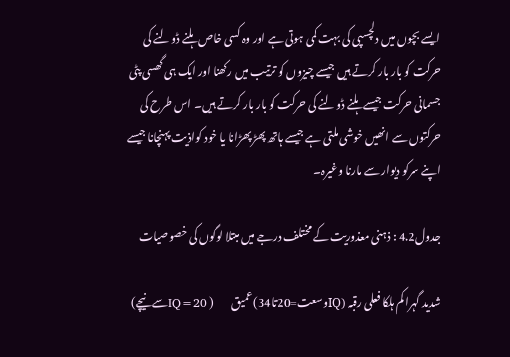ایسے بچوں میں دلچسپی کی بہت کمی ہوتی ہے اور وہ کسی خاص ہلنے ڈولنے کی حرکت کو بار بار کرتے ہیں جیسے چیزوں کو ترتیب میں رکھنا اور ایک ہی گھسی پٹی جسمانی حرکت جیسے ہلنے ڈولنے کی حرکت کو بار بار کرتے ہیں۔ اس طرح کی حرکتوں سے انھیں خوشی ملتی ہے جیسے ہاتھ پھڑ پھڑانا یا خود کواذیت پہنچانا جیسے اپنے سرکو دیوار سے مارنا وغیرہ۔

جدول4.2 : ذہنی معذوریت کے مختلف درجے میں مبتلا لوگوں کی خصوصیات

شدید گہرا کم ہلکا فعلی رقبہ (IQوسعت=20تا34)عمیق        ( IQ=20سے نیچے)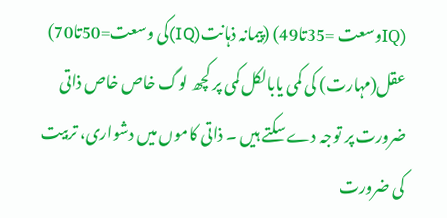(IQوسعت =35تا49) (پیمانہ ذہانت(IQ)کی وسعت=50تا70) عقل(مہارت) کی کمی یابالکل کمی پر کچھ لوگ خاص خاص ذاتی ضرورت پر توجہ دے سکتے ہیں ۔ ذاتی کاموں میں دشواری، تربیت کی ضرورت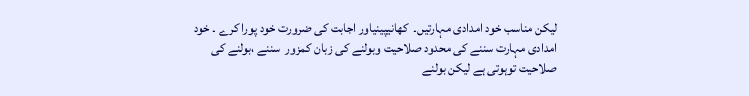لیکن مناسب خود امدادی مہارتیں۔  کھانیپینیاور اجابت کی ضرورت خود پورا کرے ۔ خود امدادی مہارت سننے کی محدود صلاحیت وبولنے کی زبان کمزور  سننے ،بولنے کی صلاحیت توہوتی ہے لیکن بولنے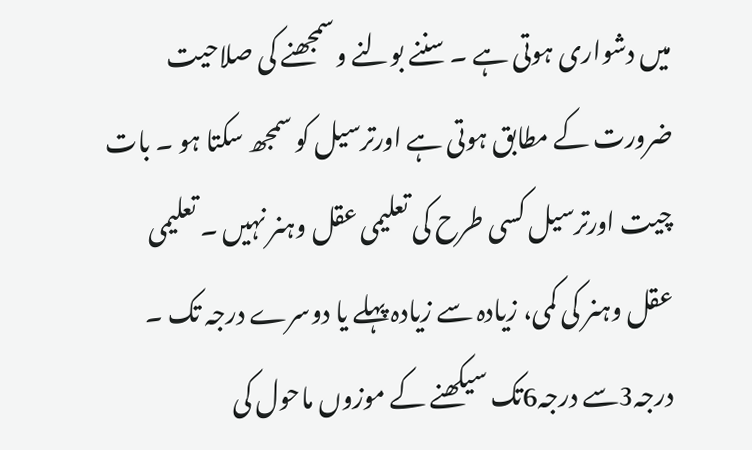میں دشواری ہوتی ہے ۔ سننے بولنے وسمجھنے کی صلاحیت ضرورت کے مطابق ہوتی ہے اورترسیل کو سمجھ سکتا ہو ۔ بات چیت اورترسیل کسی طرح کی تعلیمی عقل وہنر نہیں ۔ تعلیمی عقل وہنر کی کمی، زیادہ سے زیادہ پہلے یا دوسرے درجہ تک ۔ درجہ3سے درجہ6تک سیکھنے کے موزوں ماحول کی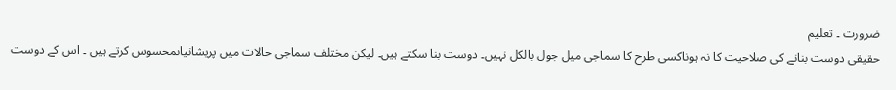ضرورت ۔ تعلیم
حقیقی دوست بنانے کی صلاحیت کا نہ ہوناکسی طرح کا سماجی میل جول بالکل نہیں۔ دوست بنا سکتے ہیں۔ لیکن مختلف سماجی حالات میں پریشانیاںمحسوس کرتے ہیں ۔ اس کے دوست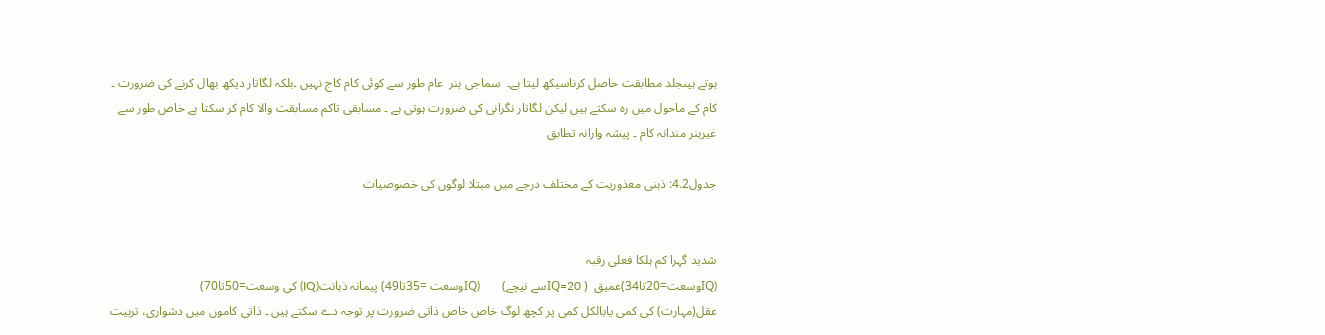ہوتے ہیںجلد مطابقت حاصل کرناسیکھ لیتا ہے۔  سماجی ہنر  عام طور سے کوئی کام کاج نہیں ۔بلکہ لگاتار دیکھ بھال کرنے کی ضرورت ۔ کام کے ماحول میں رہ سکتے ہیں لیکن لگاتار نگرانی کی ضرورت ہوتی ہے ۔ مسابقی تاکم مسابقت والا کام کر سکتا ہے خاص طور سے غیرہنر مندانہ کام ۔ پیشہ وارانہ تطابق

جدول4.2: ذہنی معذوریت کے مختلف درجے میں مبتلا لوگوں کی خصوصیات


شدید گہرا کم ہلکا فعلی رقبہ
(IQوسعت=20تا34)عمیق  ( 20=IQسے نیچے)       (IQوسعت =35تا49) پیمانہ ذہانت(IQ) کی وسعت=50تا70)
عقل(مہارت) کی کمی یابالکل کمی پر کچھ لوگ خاص خاص ذاتی ضرورت پر توجہ دے سکتے ہیں ۔ ذاتی کاموں میں دشواری، تربیت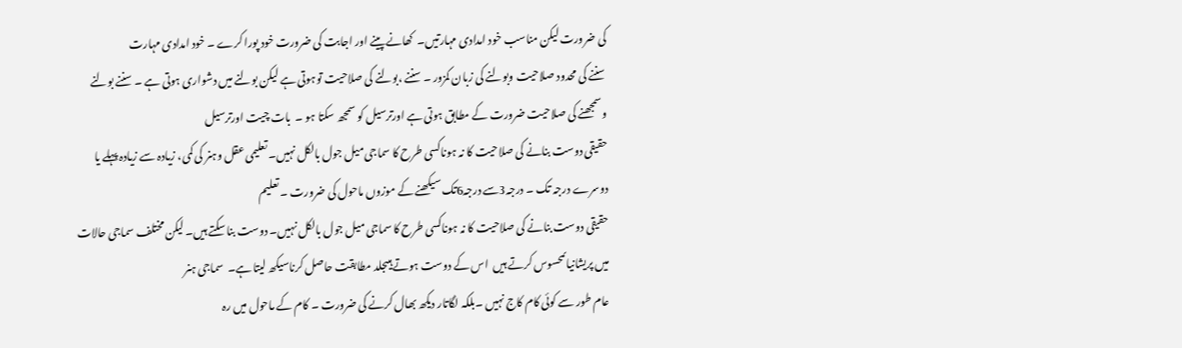کی ضرورت لیکن مناسب خود امدادی مہارتیں۔  کھانے پینے اور اجابت کی ضرورت خود پورا کرے ۔ خود امدادی مہارت
سننے کی محدود صلاحیت وبولنے کی زبان کمزور ۔ سننے ،بولنے کی صلاحیت توہوتی ہے لیکن بولنے میں دشواری ہوتی ہے ۔ سننے بولنے وسمجھنے کی صلاحیت ضرورت کے مطابق ہوتی ہے اورترسیل کو سمجھ سکتا ہو ۔  بات چیت اورترسیل
حقیقی دوست بنانے کی صلاحیت کا نہ ہوناکسی طرح کا سماجی میل جول بالکل نہیں۔ تعلیمی عقل وہنر کی کمی، زیادہ سے زیادہ پہلے یا دوسرے درجہ تک ۔ درجہ3سے درجہ6تک سیکھنے کے موزوں ماحول کی ضرورت ۔ تعلیم
حقیقی دوست بنانے کی صلاحیت کا نہ ہوناکسی طرح کا سماجی میل جول بالکل نہیں۔ دوست بنا سکتے ہیں۔ لیکن مختلف سماجی حالات میں پریشانیاںمحسوس کرتے ہیں  اس کے دوست ہوتے ہیںجلد مطابقت حاصل کرناسیکھ لیتا ہے۔  سماجی ہنر
عام طور سے کوئی کام کاج نہیں ۔بلکہ لگاتار دیکھ بھال کرنے کی ضرورت ۔ کام کے ماحول میں رہ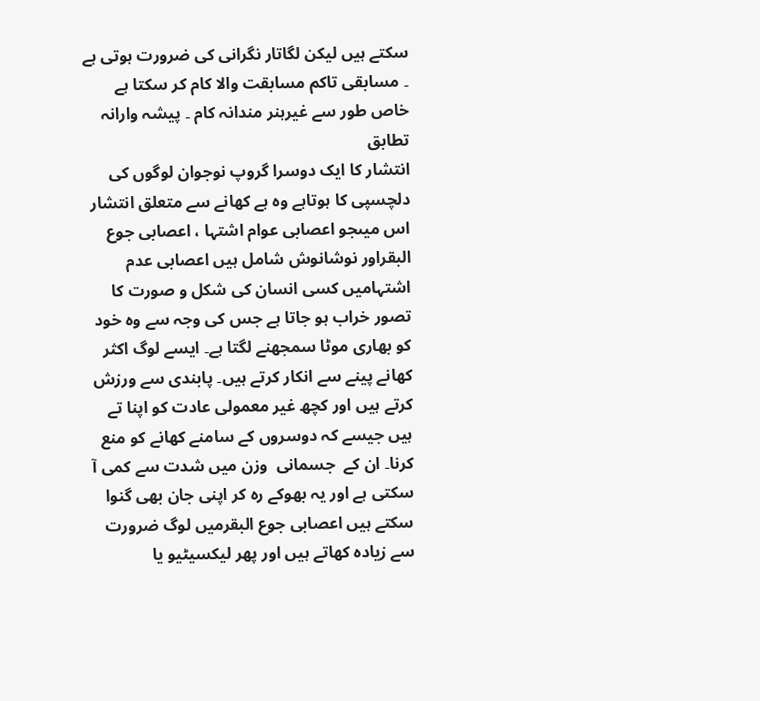سکتے ہیں لیکن لگاتار نگرانی کی ضرورت ہوتی ہے ۔ مسابقی تاکم مسابقت والا کام کر سکتا ہے خاص طور سے غیرہنر مندانہ کام ۔ پیشہ وارانہ تطابق
انتشار کا ایک دوسرا گروپ نوجوان لوگوں کی دلچسپی کا ہوتاہے وہ ہے کھانے سے متعلق انتشار اس میںجو اعصابی عوام اشتہا ، اعصابی جوع البقراور نوشانوش شامل ہیں اعصابی عدم اشتہامیں کسی انسان کی شکل و صورت کا تصور خراب ہو جاتا ہے جس کی وجہ سے وہ خود کو بھاری موٹا سمجھنے لگتا ہے۔ ایسے لوگ اکثر کھانے پینے سے انکار کرتے ہیں۔ پابندی سے ورزش کرتے ہیں اور کچھ غیر معمولی عادت کو اپنا تے ہیں جیسے کہ دوسروں کے سامنے کھانے کو منع کرنا۔ ان کے  جسمانی  وزن میں شدت سے کمی آ سکتی ہے اور یہ بھوکے رہ کر اپنی جان بھی گنوا سکتے ہیں اعصابی جوع البقرمیں لوگ ضرورت سے زیادہ کھاتے ہیں اور پھر لیکسیٹیو یا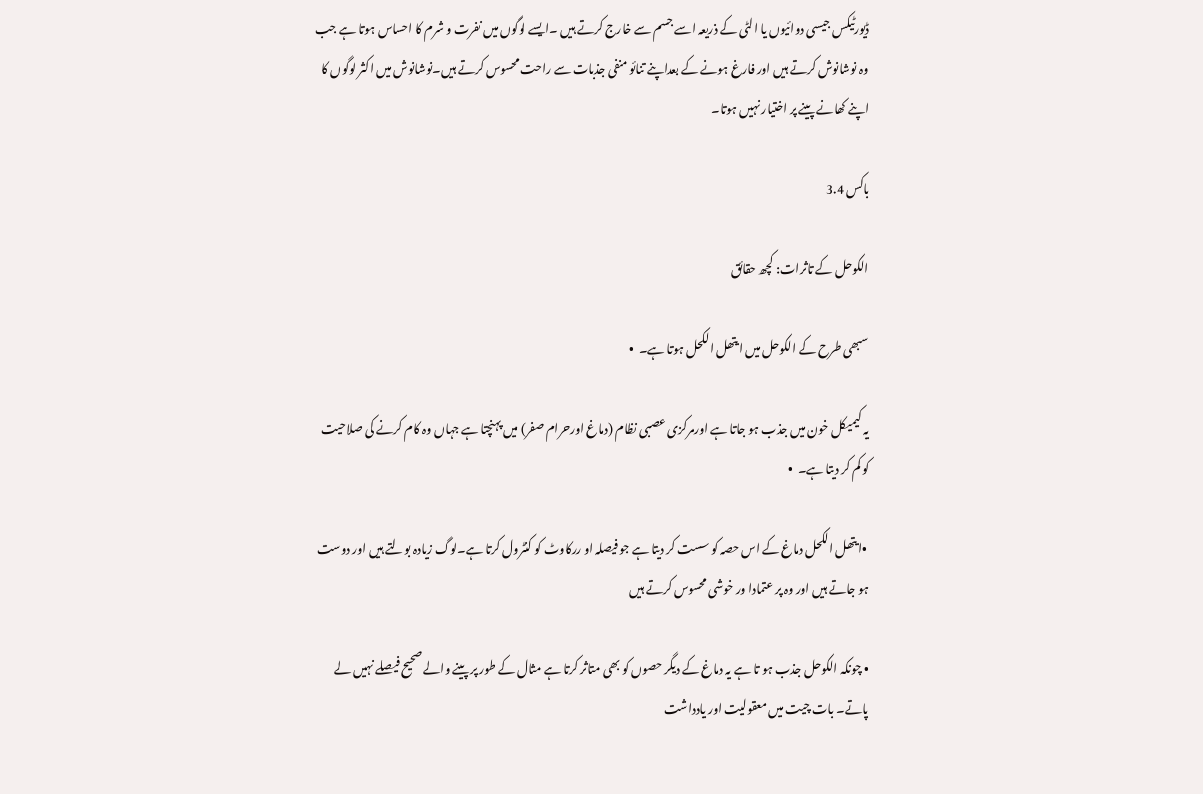ڈیورٹیکس جیسی دوائیوں یا الٹی کے ذریعہ اسے جسم سے خارج کرتے ہیں ۔ایسے لوگوں میں نفرت و شرم کا احساس ہوتا ہے جب وہ نوشانوش کرتے ہیں اور فارغ ہونے کے بعداپنے تنائو منفی جذبات سے راحت محسوس کرتے ہیں۔نوشانوش میں اکثر لوگوں کا اپنے کھانے پینے پر اختیار نہیں ہوتا۔

باکس 3.4

الکوحل کے تاثرات: کچھ حقائق

سبھی طرح کے الکوحل میں ایتھل الکحل ہوتا ہے۔  •

یہ کیمیکل خون میں جذب ہو جاتا ہے اورمرکزی عصبی نظام (دماغ اورحرام صفر) میں پہنچتا ہے جہاں وہ کام کرنے کی صلاحیت کو کم کر دیتا ہے۔  •

 •ایتھل الکحل دماغ کے اس حصہ کو سست کر دیتا ہے جو فیصلہ او ررکاوٹ کو کنٹرول کرتا ہے۔لوگ زیادہ بولتے ہیں اور دوست ہو جاتے ہیں اور وہ پر عتمادا ور خوشی محسوس کرتے ہیں

• چونکہ الکوحل جذب ہو تا ہے یہ دماغ کے دیگر حصوں کو بھی متاثر کرتا ہے مثال کے طور پر پینے والے صحیح فیصلے نہیں لے پاتے۔ بات چیت میں معقولیت اور یادداشت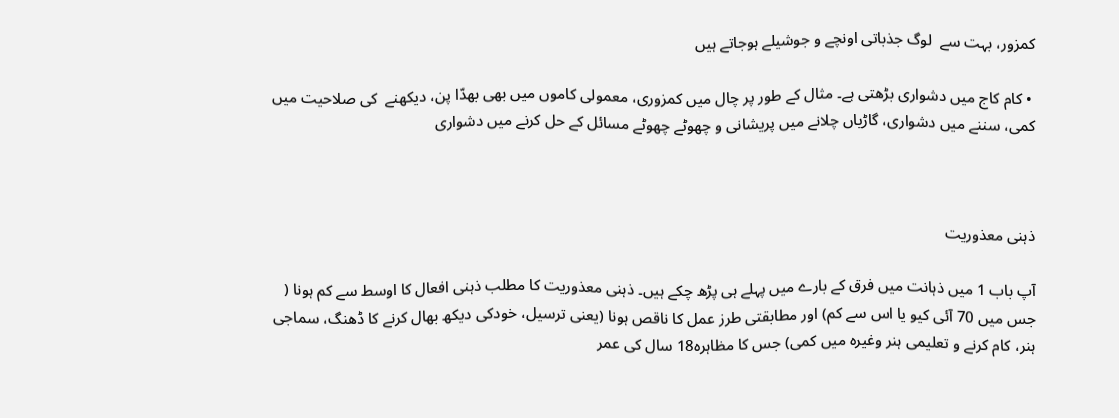کمزور، بہت سے  لوگ جذباتی اونچے و جوشیلے ہوجاتے ہیں

 • کام کاج میں دشواری بڑھتی ہے۔ مثال کے طور پر چال میں کمزوری، معمولی کاموں میں بھی بھدّا پن، دیکھنے  کی صلاحیت میں کمی، سننے میں دشواری، گاڑیاں چلانے میں پریشانی و چھوٹے چھوٹے مسائل کے حل کرنے میں دشواری



ذہنی معذوریت

آپ باب 1 میں ذہانت میں فرق کے بارے میں پہلے ہی پڑھ چکے ہیں۔ ذہنی معذوریت کا مطلب ذہنی افعال کا اوسط سے کم ہونا ( جس میں 70 آئی کیو یا اس سے کم) اور مطابقتی طرز عمل کا ناقص ہونا (یعنی ترسیل، خودکی دیکھ بھال کرنے کا ڈھنگ، سماجی ہنر، کام کرنے و تعلیمی ہنر وغیرہ میں کمی) جس کا مظاہرہ18 سال کی عمر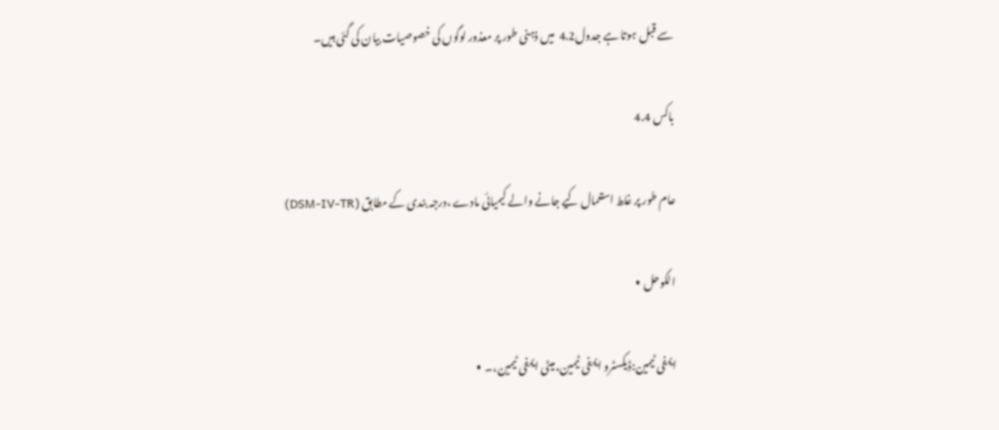سے قبل ہوتا ہے جدول4.2  میں ذہنی طور پر معذور لوگوں کی خصوصیات بیان کی گئی ہیں۔

باکس 4.4

عام طور پر غلط استعمال کیے جانے والے کیمیائی مادے ،درجہ بندی کے مطابق (DSM-IV-TR)

الکوحل  •

ایمفی ٹیمین:ڈیکسٹرو ایمفی ٹیمین،میٹی ایمفی ٹیمین،۔  •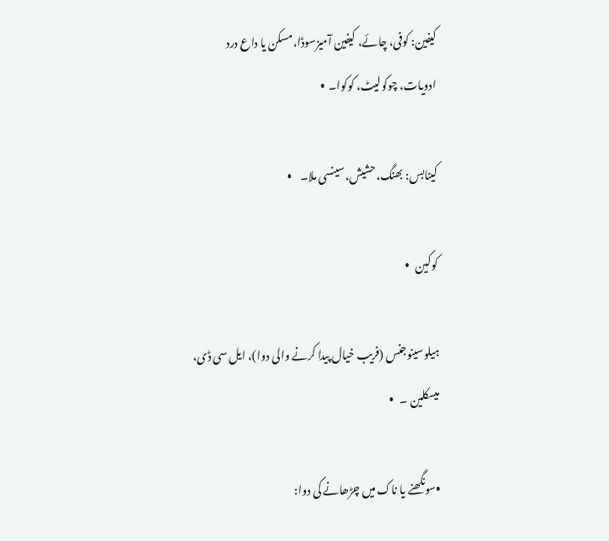کیفین: کوفی، چائے، کیفین آمیزسوڈا،مسکن یا داع درد ادویات، چوکولیٹ، کوکوا۔  •

کینابس: بھنگ،حشیش،سینسی ملا۔    •

کوکین   •

ہیلوسینوجنس (فریب خیال پیدا کرنے والی دوا)، ایل سی ڈی، میسکلین ۔   •

•سونگھنے یا ناک میں چڑھانے کی دوا: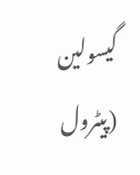گیسولین (پیٹرول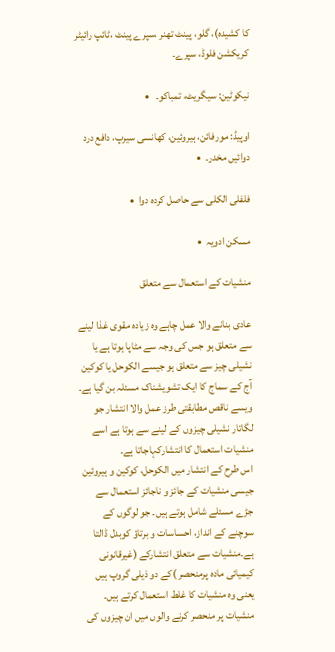کا کشیدہ)، گلو، پینٹ تھنر ،سپرے پینٹ ،ٹائپ رائیٹر کریکشن فلوڈ، سپرے۔

نیکوٹین: سیگریٹ، تمباکو۔   •

اوپیڈ: مورفائن، ہیروئین، کھانسی سیرپ، دافع درد دوائیں مخدر۔  •

فلفلی الکلی سے حاصل کردہ دوا  •

مسکن ادویہ  •

منشیات کے استعمال سے متعلق

عادی بنانے والا عمل چاہے وہ زیادہ مقوی غذا لینے سے متعلق ہو جس کی وجہ سے مٹاپا ہوتا ہے یا نشیلی چیز سے متعلق ہو جیسے الکوحل یا کوکین آج کے سماج کا ایک تشویشناک مسئلہ بن گیا ہے۔
ویسے ناقص مطابقتی طرز عمل والا انتشار جو لگاتار نشیلی چیزوں کے لینے سے ہوتا ہے اسے منشیات استعمال کا انتشارکہاجاتا ہے۔
اس طرح کے انتشار میں الکوحل، کوکین و ہیروئین جیسی منشیات کے جائز و ناجائز استعمال سے جڑے مسئلے شامل ہوتے ہیں۔ جو لوگوں کے سوچنے کے انداز، احساسات و برتاؤ کوبدل ڈالتا ہے۔منشیات سے متعلق انتشارکے (غیرقانونی کیمیائی مادہ پرمنحصر )کے دو ذیلی گروپ ہیں یعنی وہ منشیات کا غلط استعمال کرتے ہیں۔
منشیات پر منحصر کرنے والوں میں ان چیزوں کی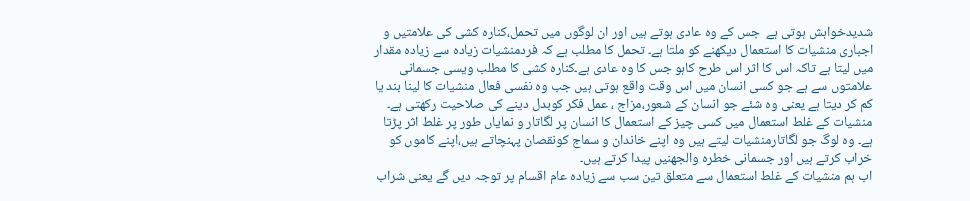شدیدخواہش ہوتی ہے  جس کے وہ عادی ہوتے ہیں اور ان لوگوں میں تحمل،کنارہ کشی کی علامتیں و اجباری منشیات کا استعمال دیکھنے کو ملتا ہے۔ تحمل کا مطلب ہے کہ فردمنشیات زیادہ سے زیادہ مقدار میں لیتا ہے تاکہ اس کا اثر اس طرح کاہو جس کا وہ عادی ہے۔کنارہ کشی کا مطلب ویسی جسمانی علامتوں سے ہے جو کسی انسان میں اس وقت واقع ہوتی ہیں جب وہ نفسی فعال منشیات کا لینا بند یا کم کر دیتا ہے یعنی وہ شئے جو انسان کے شعور،مزاج ، عمل فکر کوبدل دینے کی صلاحیت رکھتی ہے۔
منشیات کے غلط استعمال میں کسی چیز کے استعمال کا انسان پر لگاتار و نمایاں طور پر غلط اثر پڑتا ہے۔ وہ لوگ جو لگاتارمنشیات لیتے ہیں وہ اپنے خاندان و سماج کونقصان پہنچاتے ہیں،اپنے کاموں کو خراب کرتے ہیں اور جسمانی خطرہ والجھنیں پیدا کرتے ہیں۔
اب ہم منشیات کے غلط استعمال سے متعلق تین سب سے زیادہ عام اقسام پر توجہ دیں گے یعنی شراب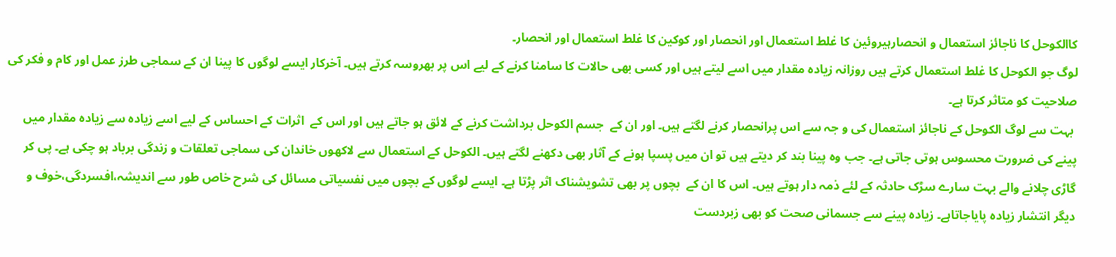کاالکوحل کا ناجائز استعمال و انحصارہیروئین کا غلط استعمال اور انحصار اور کوکین کا غلط استعمال اور انحصار۔
لوگ جو الکوحل کا غلط استعمال کرتے ہیں روزانہ زیادہ مقدار میں اسے لیتے ہیں اور کسی بھی حالات کا سامنا کرنے کے لیے اس پر بھروسہ کرتے ہیں۔ آخرکار ایسے لوگوں کا پینا ان کے سماجی طرز عمل اور کام و فکر کی صلاحیت کو متاثر کرتا ہے۔
 بہت سے لوگ الکوحل کے ناجائز استعمال کی و جہ سے اس پرانحصار کرنے لگتے ہیں۔ اور ان کے  جسم الکوحل برداشت کرنے کے لائق ہو جاتے ہیں اور اس کے  اثرات کے احساس کے لیے اسے زیادہ سے زیادہ مقدار میں پینے کی ضرورت محسوس ہوتی جاتی ہے۔ جب وہ پینا بند کر دیتے ہیں تو ان میں پسپا ہونے کے آثار بھی دکھنے لگتے ہیں۔ الکوحل کے استعمال سے لاکھوں خاندان کی سماجی تعلقات و زندگی برباد ہو چکی ہے۔ پی کر گاڑی چلانے والے بہت سارے سڑک حادثہ کے لئے ذمہ دار ہوتے ہیں۔ اس کا ان کے  بچوں پر بھی تشویشناک اثر پڑتا ہے۔ ایسے لوگوں کے بچوں میں نفسیاتی مسائل کی شرح خاص طور سے اندیشہ،افسردگی،خوف و دیگر انتشار زیادہ پایاجاتاہے۔ زیادہ پینے سے جسمانی صحت کو بھی زبردست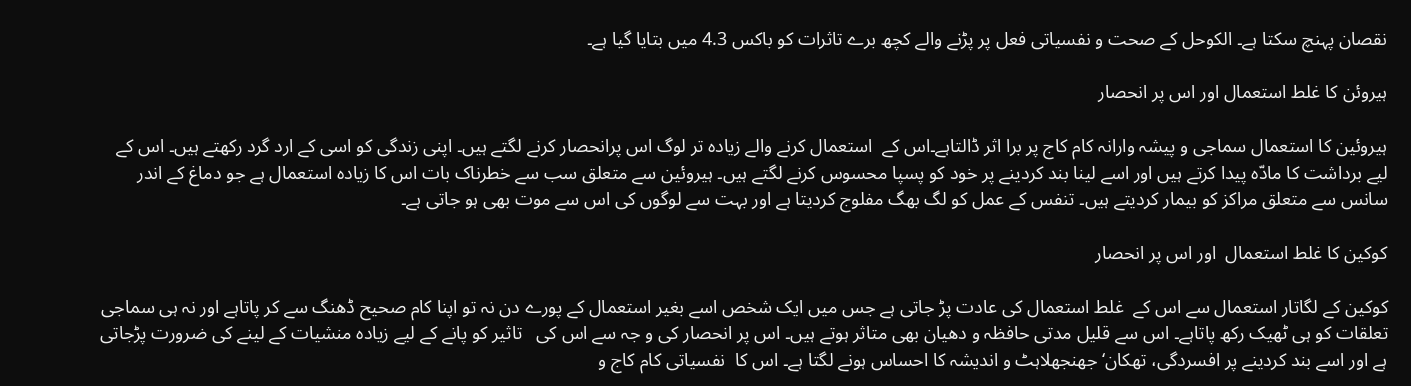نقصان پہنچ سکتا ہے۔ الکوحل کے صحت و نفسیاتی فعل پر پڑنے والے کچھ برے تاثرات کو باکس 4.3 میں بتایا گیا ہے۔

ہیروئن کا غلط استعمال اور اس پر انحصار

ہیروئین کا استعمال سماجی و پیشہ وارانہ کام کاج پر برا اثر ڈالتاہے۔اس کے  استعمال کرنے والے زیادہ تر لوگ اس پرانحصار کرنے لگتے ہیں۔ اپنی زندگی کو اسی کے ارد گرد رکھتے ہیں۔ اس کے  لیے برداشت کا مادّہ پیدا کرتے ہیں اور اسے لینا بند کردینے پر خود کو پسپا محسوس کرنے لگتے ہیں۔ ہیروئین سے متعلق سب سے خطرناک بات اس کا زیادہ استعمال ہے جو دماغ کے اندر سانس سے متعلق مراکز کو بیمار کردیتے ہیں۔ تنفس کے عمل کو لگ بھگ مفلوج کردیتا ہے اور بہت سے لوگوں کی اس سے موت بھی ہو جاتی ہے۔

کوکین کا غلط استعمال  اور اس پر انحصار

کوکین کے لگاتار استعمال سے اس کے  غلط استعمال کی عادت پڑ جاتی ہے جس میں ایک شخص اسے بغیر استعمال کے پورے دن نہ تو اپنا کام صحیح ڈھنگ سے کر پاتاہے اور نہ ہی سماجی تعلقات کو ہی ٹھیک رکھ پاتاہے۔ اس سے قلیل مدتی حافظہ و دھیان بھی متاثر ہوتے ہیں۔ اس پر انحصار کی و جہ سے اس کی   تاثیر کو پانے کے لیے زیادہ منشیات کے لینے کی ضرورت پڑجاتی ہے اور اسے بند کردینے پر افسردگی، تھکان‘ جھنجھلاہٹ و اندیشہ کا احساس ہونے لگتا ہے۔ اس کا  نفسیاتی کام کاج و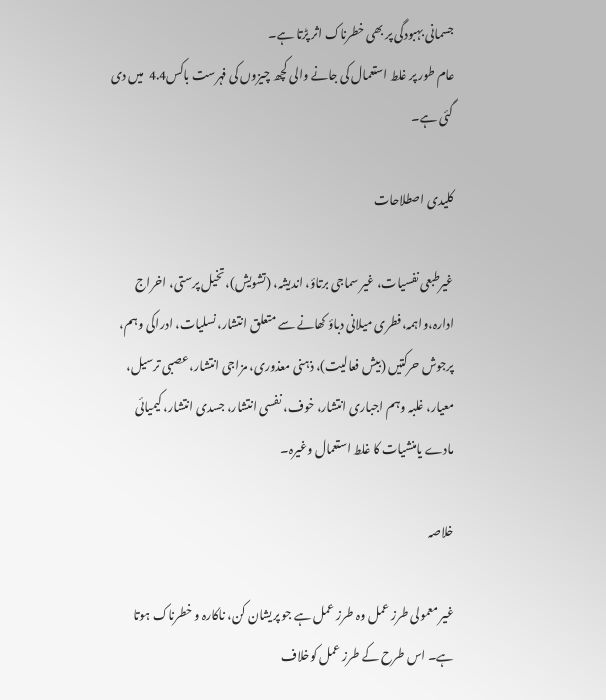جسمانی بہبودگی پر بھی خطرناک اثر پڑتا ہے۔
عام طور پر غلط استعمال کی جانے والی کچھ چیزوں کی فہرست باکس4.4  میں دی گئی ہے۔

کلیدی اصطلاحات

غیرطبعی نفسیات، غیر سماجی برتاؤ، اندیشہ، (تشویش)، تخیل پرستی، اخراج ادارہ،واہمہ،فطری میلانی دباؤ کھانے سے متعلق انتشار، نسلیات، ادراکی وہم، پرجوش حرکتیں (بیش فعالیت)، ذہنی معذوری، مزاجی انتشار، عصبی ترسیل، معیار، غلبہ وہم اجباری انتشار، خوف، نفسی انتشار، جسدی انتشار، کیمیائی مادے یامنشیات کا غلط استعمال وغیرہ۔

خلاصہ

غیر معمولی طرز عمل وہ طرز عمل ہے جو پریشان کن، ناکارہ و خطرناک ہوتا ہے۔ اس طرح کے طرز عمل کوخلاف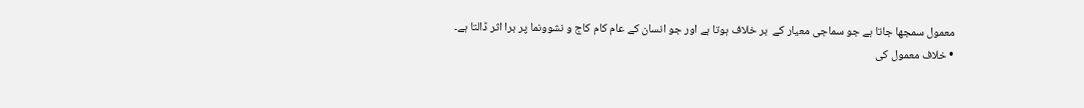معمول سمجھا جاتا ہے جو سماجی معیار کے  بر خلاف ہوتا ہے اور جو انسان کے عام کام کاج و نشوونما پر برا اثر ڈالتا ہے۔
• خلاف معمول کی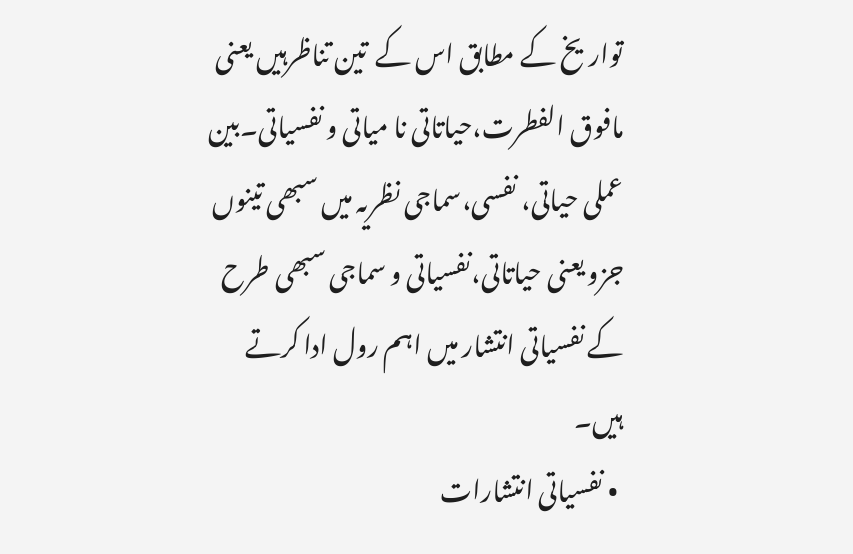تواریخ کے مطابق اس کے  تین تناظرہیں یعنی مافوق الفطرت،حیاتاتی نا میاتی و نفسیاتی۔بین عملی حیاتی، نفسی،سماجی نظریہ میں سبھی تینوں جزو یعنی حیاتاتی،نفسیاتی و سماجی سبھی طرح کے نفسیاتی انتشار میں اہم رول ادا کرتے ہیں۔
 • نفسیاتی انتشارات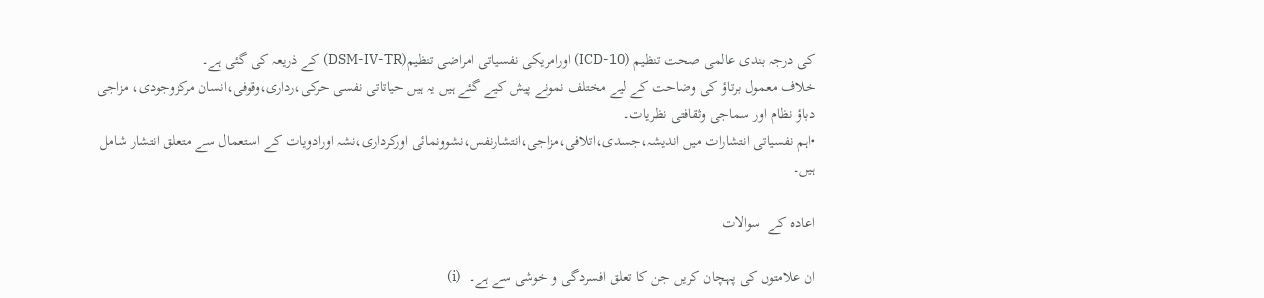کی درجہ بندی عالمی صحت تنظیم (ICD-10) اورامریکی نفسیاتی امراضی تنظیم(DSM-IV-TR) کے ذریعہ کی گئی ہے۔
خلاف معمول برتاؤ کی وضاحت کے لیے مختلف نمونے پیش کیے گئے ہیں یہ ہیں حیاتاتی نفسی حرکی،رداری،وقوفی،انسان مرکزوجودی، مزاجی دباؤ نظام اور سماجی وثقافتی نظریات۔
•اہم نفسیاتی انتشارات میں اندیشہ،جسدی،اتلافی،مزاجی،انتشارنفس،نشوونمائی اورکرداری،نشہ اورادویات کے استعمال سے متعلق انتشار شامل ہیں۔

اعادہ کے  سوالات

ان علامتوں کی پہچان کریں جن کا تعلق افسردگی و خوشی سے ہے۔  (i)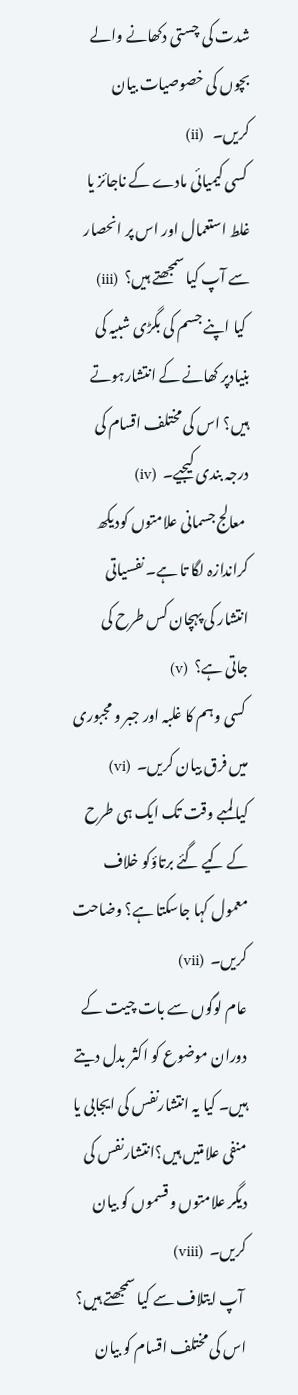شدت کی چستی دکھانے والے بچوں کی خصوصیات بیان کریں۔   (ii)
 کسی کیمیائی مادے کے ناجائز یا غلط استعمال اور اس پر انحصار سے آپ کیا سمجھتے ہیں؟  (iii)
 کیا اپنے جسم کی بگڑی شبیہ کی بنیادپر کھانے کے انتشارہوتے ہیں؟ اس کی مختلف اقسام کی درجہ بندی کیجیے۔  (iv)
 معالج جسمانی علامتوں کودیکھ کراندازہ لگا تا ہے۔ نفسیاتی انتشار کی پہچان کس طرح کی جاتی ہے؟  (v)
 کسی وہم کا غلبہ اور جبر و مجبوری میں فرق بیان کریں۔  (vi)
کیا لمبے وقت تک ایک ہی طرح کے کیے گئے برتاؤکو خلاف معمول کہا جاسکتا ہے؟ وضاحت کریں۔  (vii)
عام لوگوں سے بات چیت کے دوران موضوع کو اکثر بدل دیتے ہیں۔ کیا یہ انتشارنفس کی ایجابی یا منفی علامتیں ہیں؟انتشارنفس کی دیگر علامتوں و قسموں کو بیان کریں۔  (viii)
 آپ ایتلاف سے کیا سمجھتے ہیں؟ اس کی مختلف اقسام کو بیان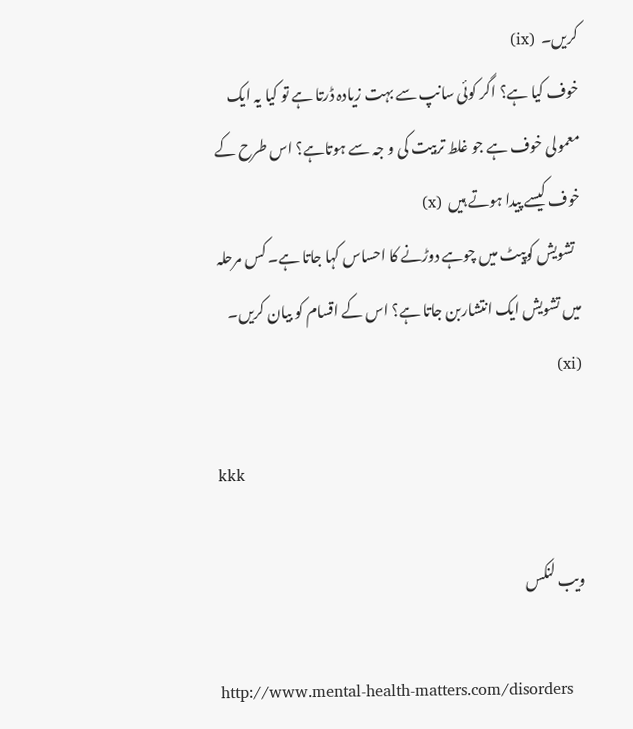کریں۔  (ix)
خوف کیا ہے؟ اگر کوئی سانپ سے بہت زیادہ ڈرتا ہے تو کیا یہ ایک معمولی خوف ہے جو غلط تربیت کی و جہ سے ہوتاہے؟ اس طرح کے خوف کیسے پیدا ہوتے ہیں  (x)
  تشویش کوپیٹ میں چوہے دوڑنے کا احساس کہا جاتا ہے۔ کس مرحلہ میں تشویش ایک انتشاربن جاتا ہے؟ اس کے اقسام کو بیان کریں۔  (xi)

kkk

ویب لنکس

http://www.mental-health-matters.com/disorders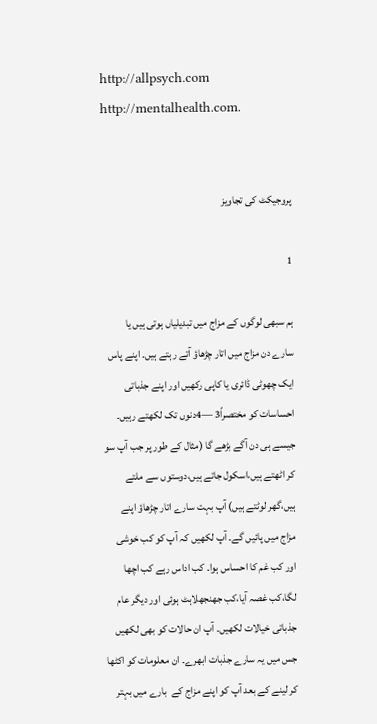http://allpsych.com
http://mentalhealth.com.


پروجیکٹ کی تجاویز

1

ہم سبھی لوگوں کے مزاج میں تبدیلیاں ہوتی ہیں یا سارے دن مزاج میں اتار چڑھاؤ آتے رہتے ہیں۔ اپنے پاس ایک چھوٹی ڈائری یا کاپی رکھیں اور اپنے جذباتی احساسات کو مختصراً3 —4دنوں تک لکھتے رہیں۔ جیسے ہی دن آگے بڑھے گا (مثال کے طور پر جب آپ سو کر اٹھتے ہیں،اسکول جاتے ہیں،دوستوں سے ملتے ہیں،گھر لوٹتے ہیں) آپ بہت سارے اتار چڑھاؤ اپنے مزاج میں پائیں گے۔ آپ لکھیں کہ آپ کو کب خوشی اور کب غم کا احساس ہوا۔ کب اداس رہے کب اچھا لگا،کب غصہ آیا،کب جھنجھلاہٹ ہوئی اور دیگر عام جذباتی خیالات لکھیں۔ آپ ان حالات کو بھی لکھیں جس میں یہ سارے جذبات ابھرے۔ ان معلومات کو اکٹھا کر لینے کے بعد آپ کو اپنے مزاج کے  بارے میں بہتر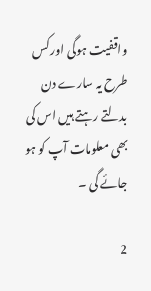واقفیت ہوگی اور کس طرح یہ سارے دن بدلتے رہتے ہیں اس کی  بھی معلومات آپ کو ہو جائے گی ۔

2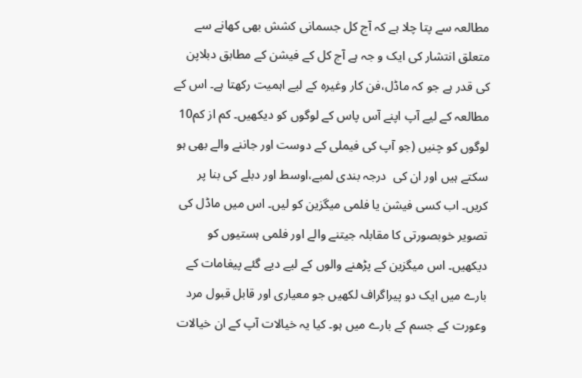مطالعہ سے پتا چلا ہے کہ آج کل جسمانی کشش بھی کھانے سے متعلق انتشار کی ایک و جہ ہے آج کل کے فیشن کے مطابق دبلاپن کی قدر ہے جو کہ ماڈل،فن کار وغیرہ کے لیے اہمیت رکھتا ہے۔ اس کے  مطالعہ کے لیے آپ اپنے آس پاس کے لوگوں کو دیکھیں۔ کم از کم10  لوگوں کو چنیں (جو آپ کی فیملی کے دوست اور جاننے والے بھی ہو سکتے ہیں اور ان کی  درجہ بندی لمبے،اوسط اور دبلے کی بنا پر کریں۔ اب کسی فیشن یا فلمی میگزین کو لیں۔ اس میں ماڈل کی تصویر خوبصورتی کا مقابلہ جیتنے والے اور فلمی ہستیوں کو دیکھیں۔ اس میگزین کے پڑھنے والوں کے لیے دیے گئے پیغامات کے بارے میں ایک دو پیراگراف لکھیں جو معیاری اور قابل قبول مرد وعورت کے جسم کے بارے میں ہو۔ کیا یہ خیالات آپ کے ان خیالات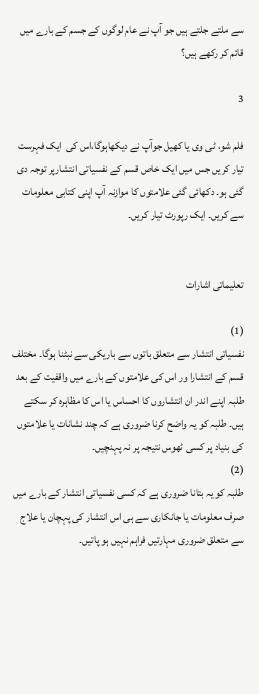سے ملتے جلتے ہیں جو آپ نے عام لوگوں کے جسم کے بارے میں قائم کر رکھے ہیں؟

3

فلم شو، ٹی وی یا کھیل جوآپ نے دیکھاہوگا،اس کی  ایک فہرست تیار کریں جس میں ایک خاص قسم کے نفسیاتی انتشارپر توجہ دی گئی ہو۔ دکھائی گئی علامتوں کا موازنہ آپ اپنی کتابی معلومات سے کریں۔ ایک رپورٹ تیار کریں۔


تعلیماتی اشارات

(1)
نفسیاتی انتشار سے متعلق باتوں سے باریکی سے نبٹنا ہوگا۔ مختلف قسم کے انتشارا ور اس کی علامتوں کے بارے میں واقفیت کے بعد طلبہ اپنے اندر ان انتشاروں کا احساس یا اس کا مظاہرہ کر سکتے ہیں۔ طلبہ کو یہ واضح کرنا ضروری ہے کہ چند نشانات یا علامتوں کی بنیاد پر کسی ٹھوس نتیجہ پر نہ پہنچیں۔
(2)
طلبہ کو یہ بتانا ضروری ہے کہ کسی نفسیاتی انتشار کے بارے میں صرف معلومات یا جانکاری سے ہی اس انتشار کی پہچان یا علاج سے متعلق ضروری مہارتیں فراہم نہیں ہو پاتیں۔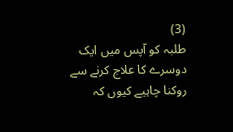(3)
طلبہ کو آپس میں ایک دوسرے کا علاج کرنے سے روکنا چاہیے کیوں کہ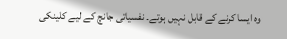وہ ایسا کرنے کے قابل نہیں ہوتے۔ نفسیاتی جانچ کے لیے کلینکی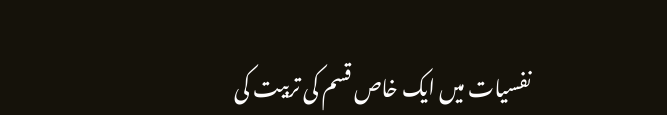نفسیات میں ایک خاص قسم کی تربیت کی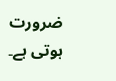ضرورت ہوتی ہے۔